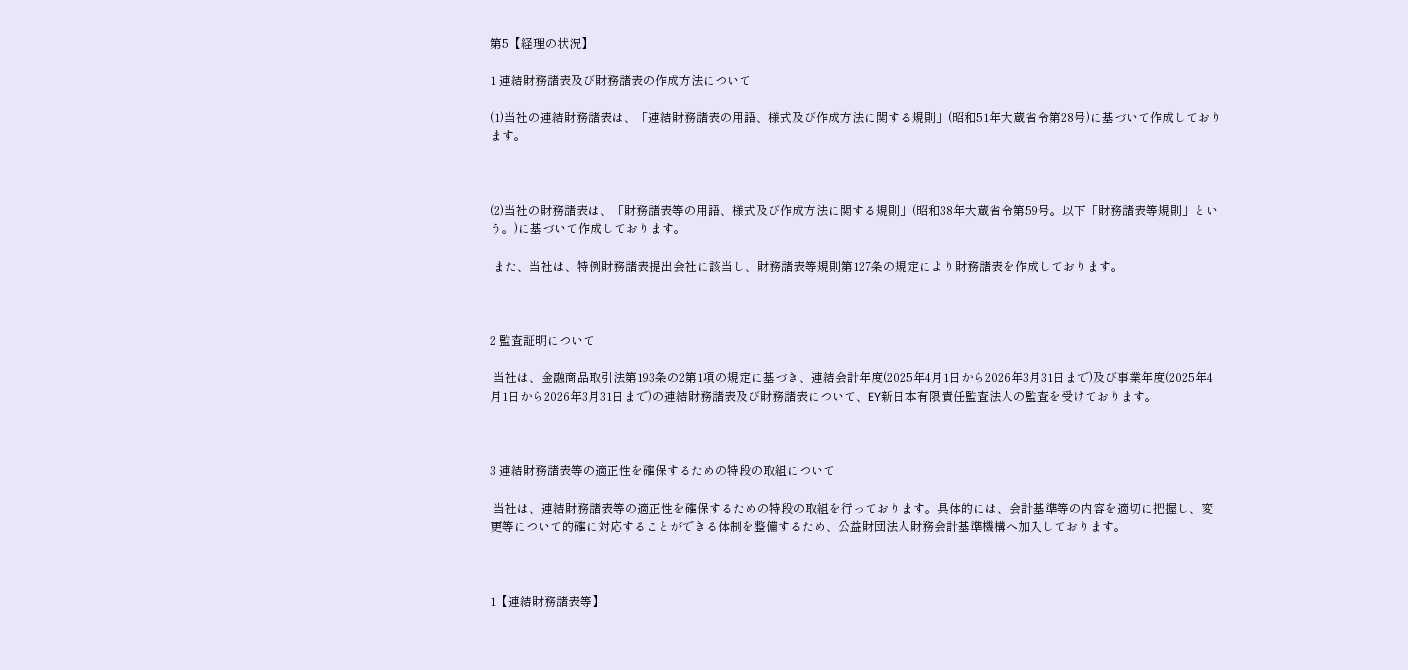第5【経理の状況】

1 連結財務諸表及び財務諸表の作成方法について

(1)当社の連結財務諸表は、「連結財務諸表の用語、様式及び作成方法に関する規則」(昭和51年大蔵省令第28号)に基づいて作成しております。



(2)当社の財務諸表は、「財務諸表等の用語、様式及び作成方法に関する規則」(昭和38年大蔵省令第59号。以下「財務諸表等規則」という。)に基づいて作成しております。

 また、当社は、特例財務諸表提出会社に該当し、財務諸表等規則第127条の規定により財務諸表を作成しております。



2 監査証明について

 当社は、金融商品取引法第193条の2第1項の規定に基づき、連結会計年度(2025年4月1日から2026年3月31日まで)及び事業年度(2025年4月1日から2026年3月31日まで)の連結財務諸表及び財務諸表について、EY新日本有限責任監査法人の監査を受けております。



3 連結財務諸表等の適正性を確保するための特段の取組について

 当社は、連結財務諸表等の適正性を確保するための特段の取組を行っております。具体的には、会計基準等の内容を適切に把握し、変更等について的確に対応することができる体制を整備するため、公益財団法人財務会計基準機構へ加入しております。



1【連結財務諸表等】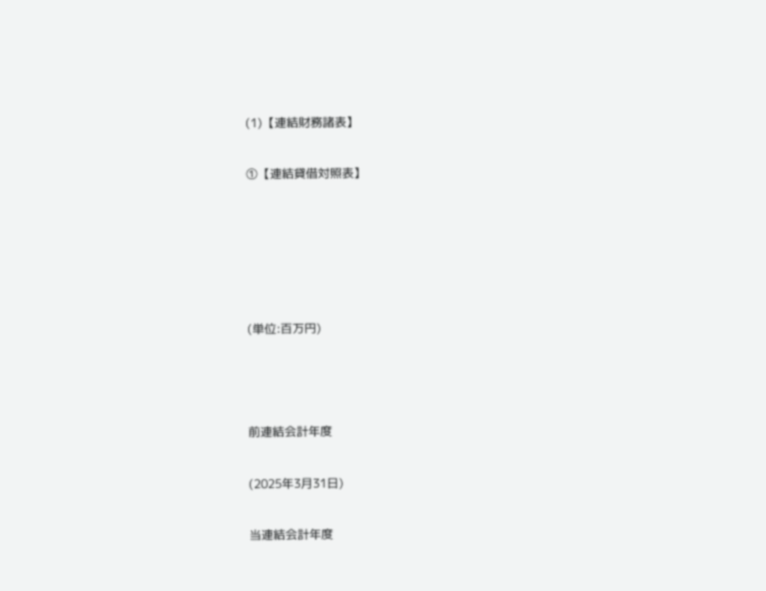(1)【連結財務諸表】

①【連結貸借対照表】





(単位:百万円)



前連結会計年度

(2025年3月31日)

当連結会計年度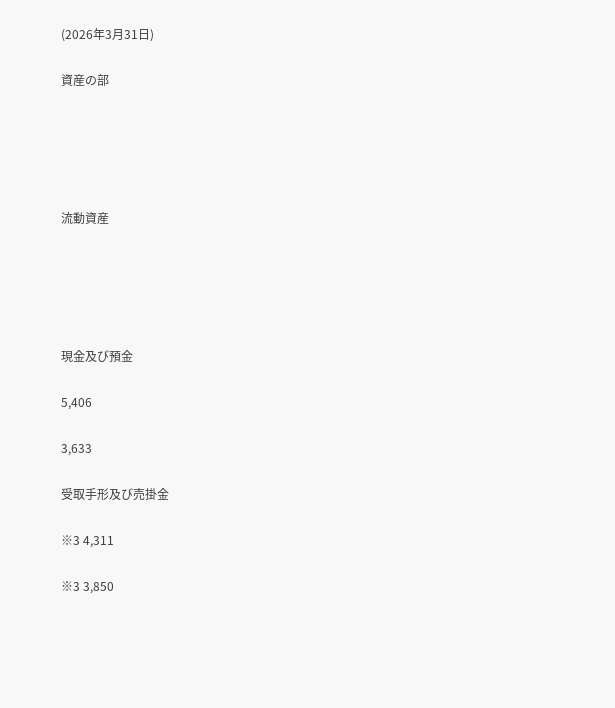(2026年3月31日)

資産の部





流動資産





現金及び預金

5,406

3,633

受取手形及び売掛金

※3 4,311

※3 3,850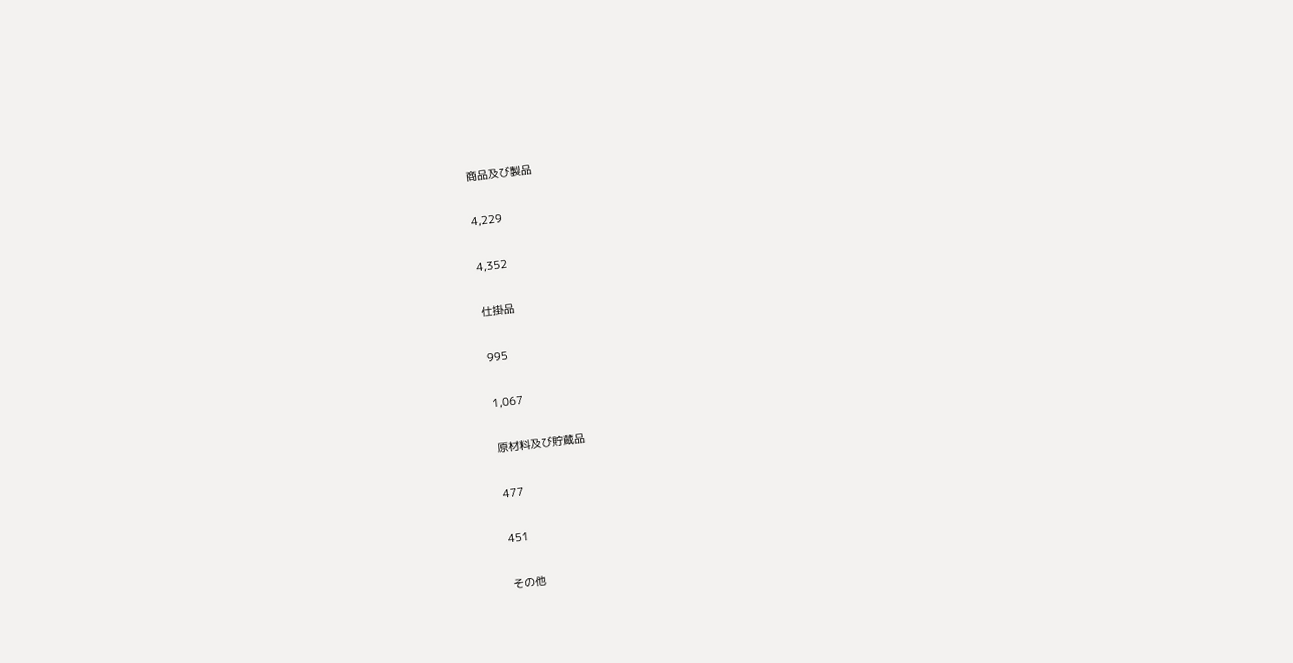商品及び製品

4,229

4,352

仕掛品

995

1,067

原材料及び貯蔵品

477

451

その他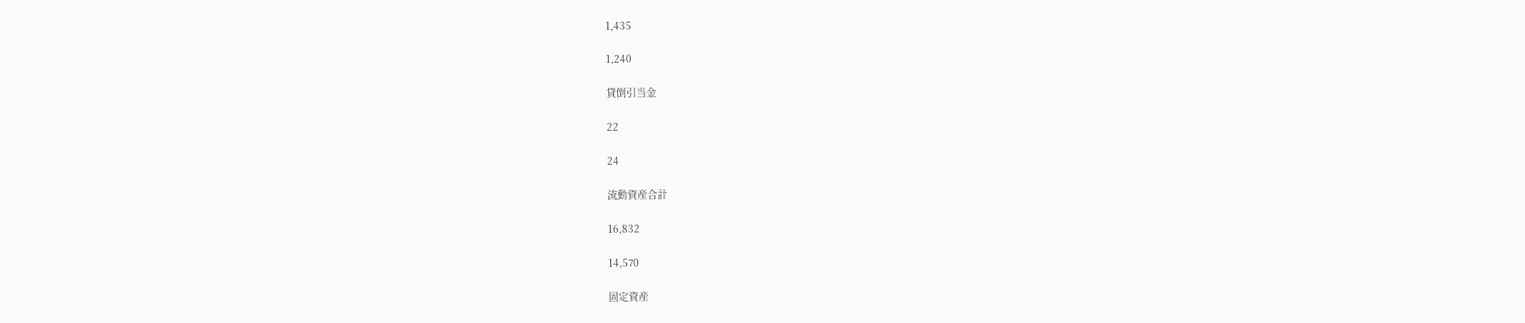1,435

1,240

貸倒引当金

22

24

流動資産合計

16,832

14,570

固定資産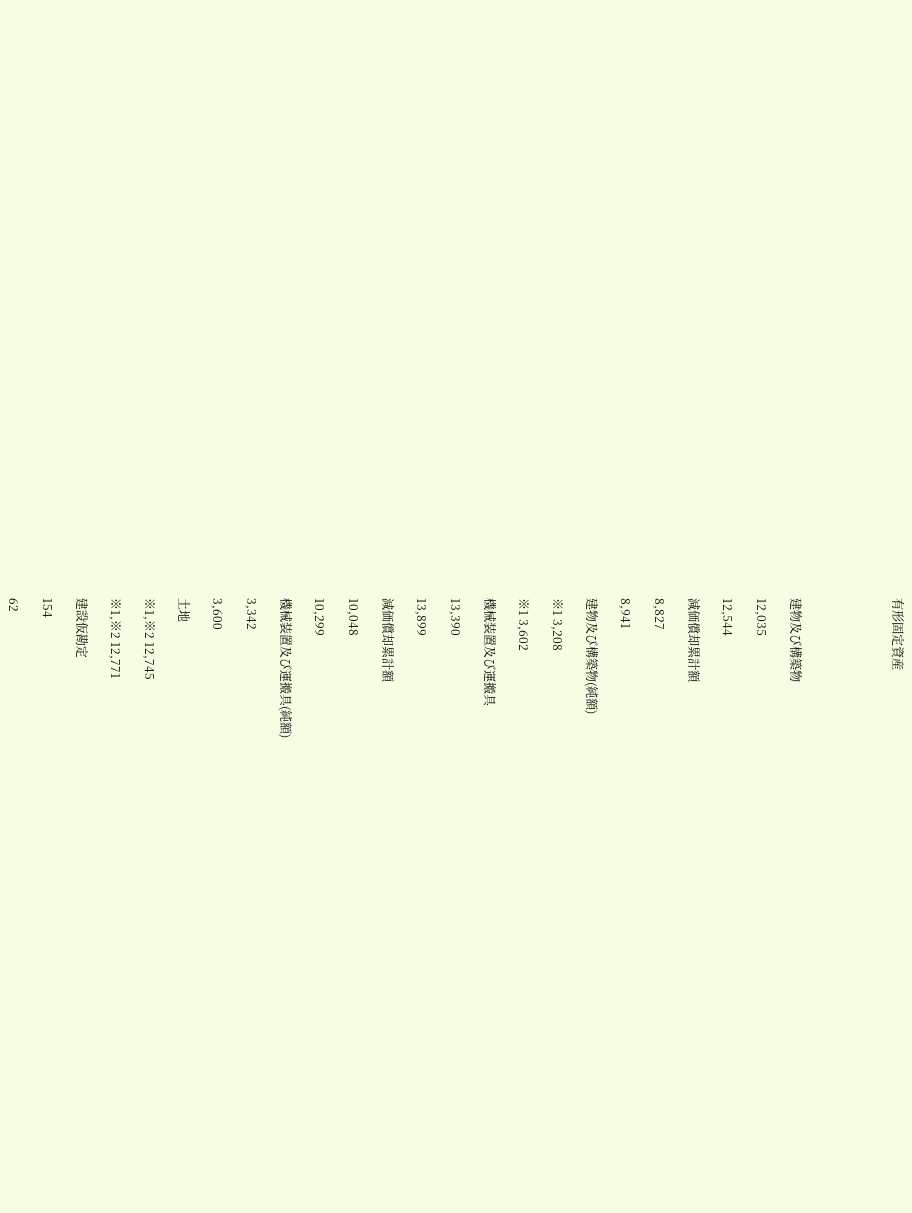有形固定資産





建物及び構築物

12,035

12,544

減価償却累計額

8,827

8,941

建物及び構築物(純額)

※1 3,208

※1 3,602

機械装置及び運搬具

13,390

13,899

減価償却累計額

10,048

10,299

機械装置及び運搬具(純額)

3,342

3,600

土地

※1,※2 12,745

※1,※2 12,771

建設仮勘定

154

62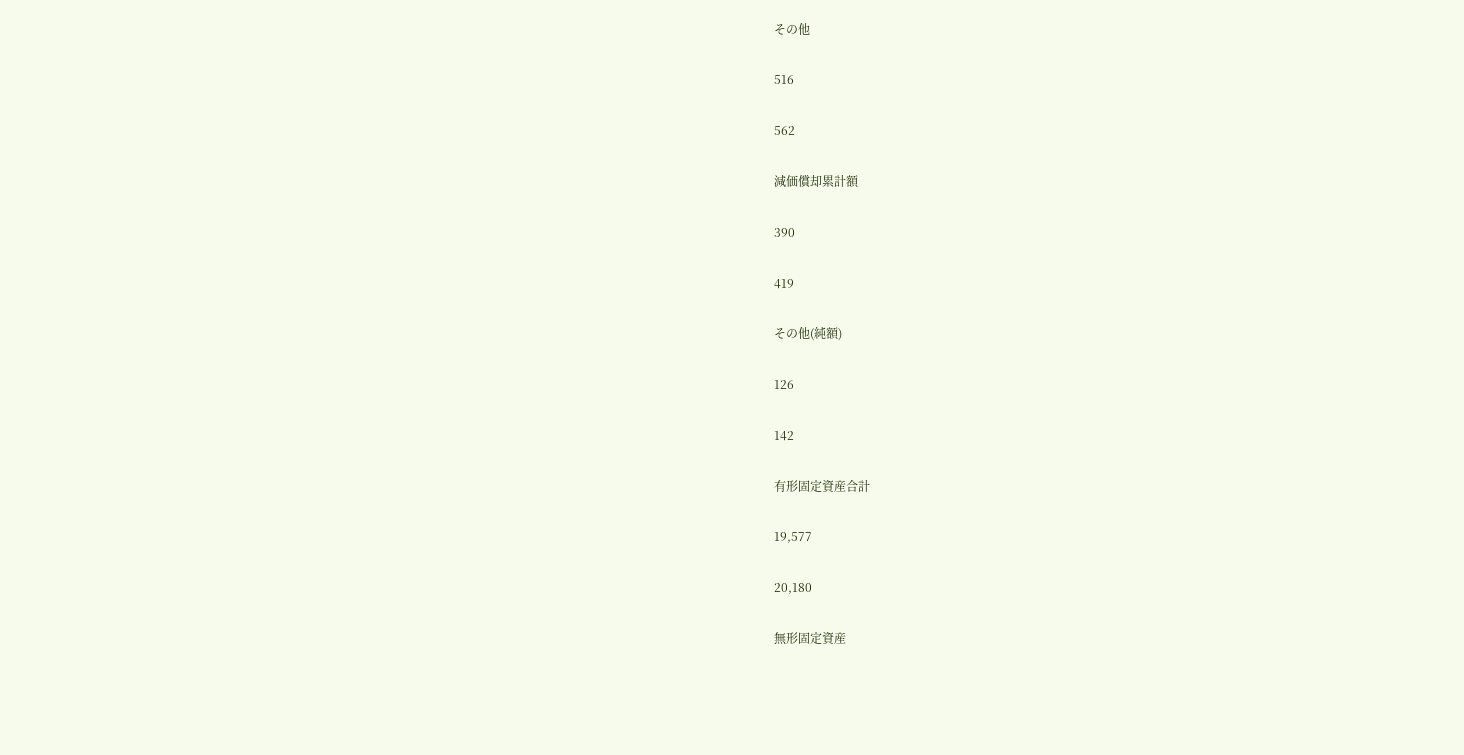その他

516

562

減価償却累計額

390

419

その他(純額)

126

142

有形固定資産合計

19,577

20,180

無形固定資産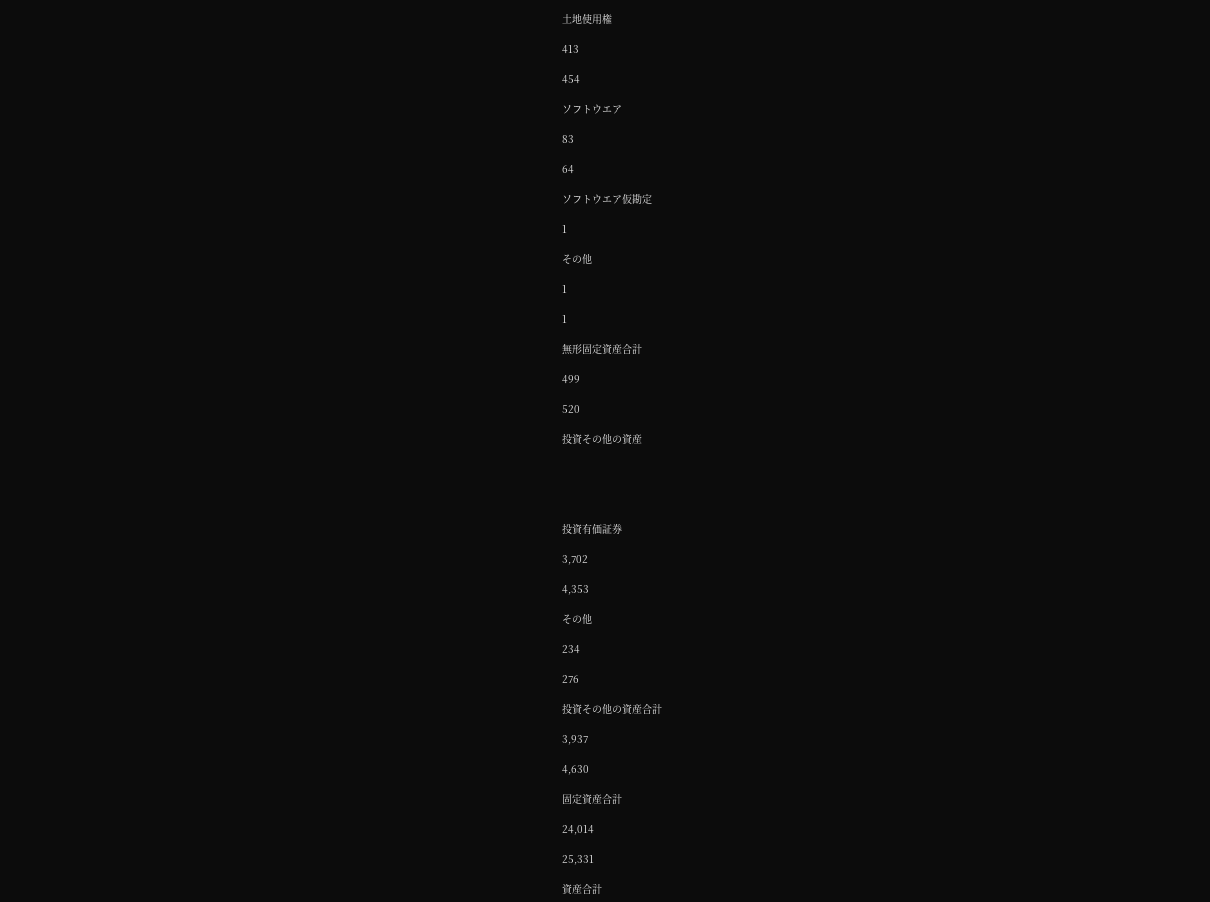土地使用権

413

454

ソフトウエア

83

64

ソフトウエア仮勘定

1

その他

1

1

無形固定資産合計

499

520

投資その他の資産





投資有価証券

3,702

4,353

その他

234

276

投資その他の資産合計

3,937

4,630

固定資産合計

24,014

25,331

資産合計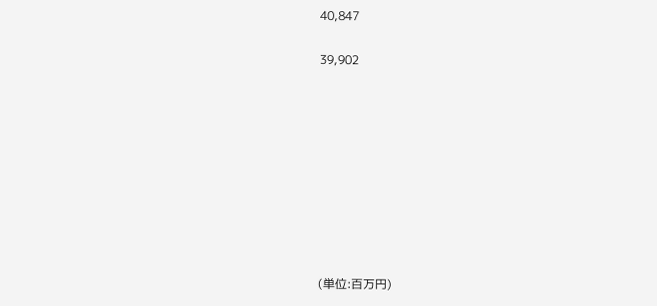40,847

39,902









(単位:百万円)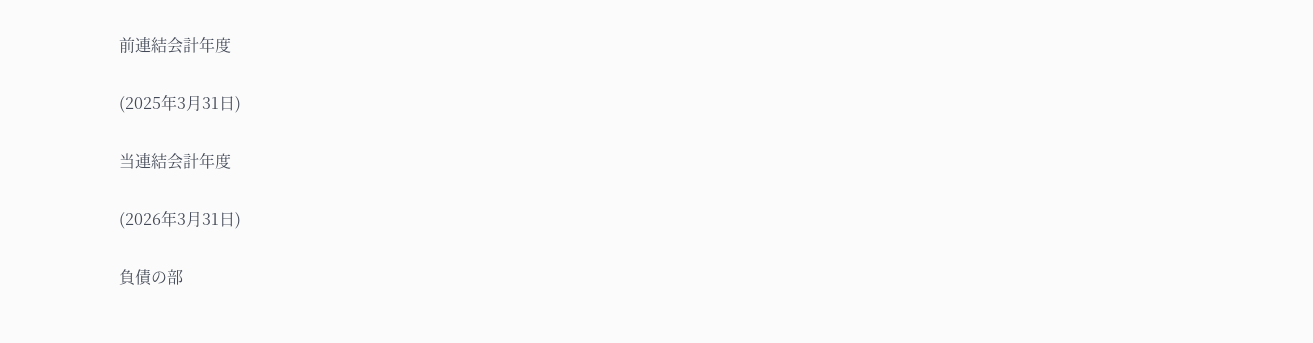前連結会計年度

(2025年3月31日)

当連結会計年度

(2026年3月31日)

負債の部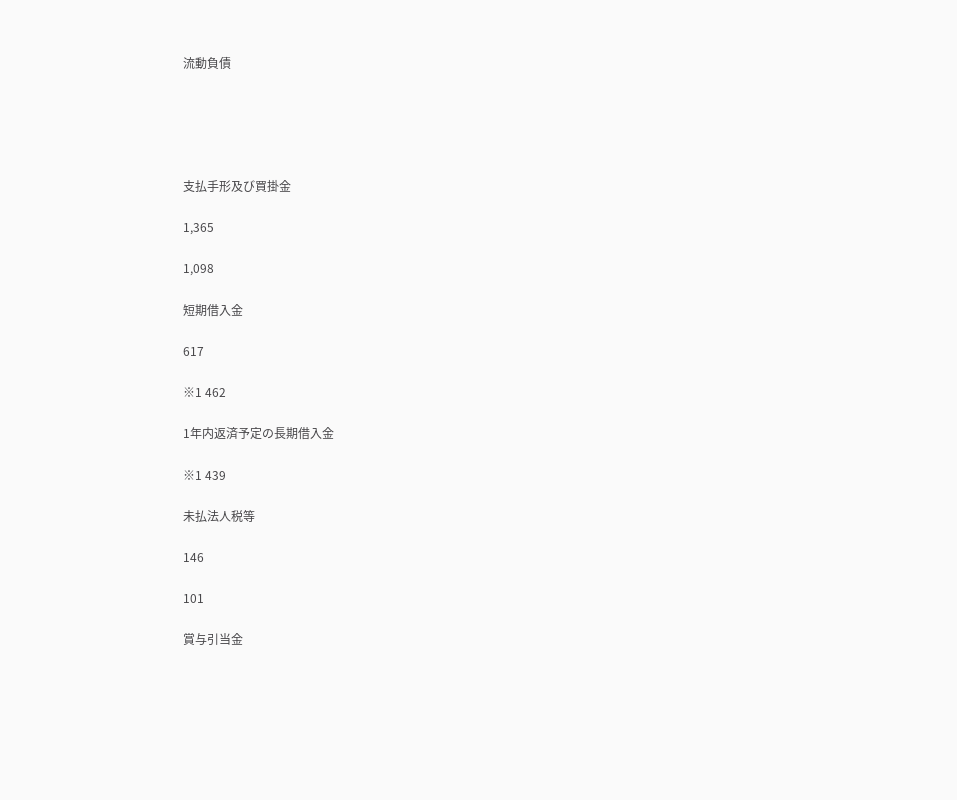流動負債





支払手形及び買掛金

1,365

1,098

短期借入金

617

※1 462

1年内返済予定の長期借入金

※1 439

未払法人税等

146

101

賞与引当金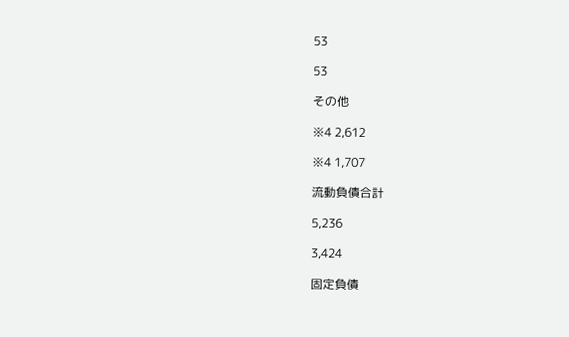53

53

その他

※4 2,612

※4 1,707

流動負債合計

5,236

3,424

固定負債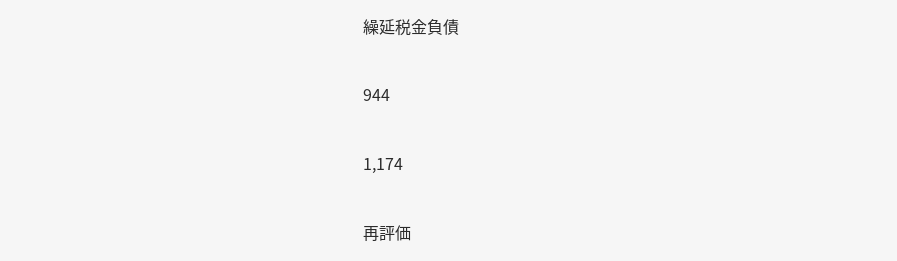繰延税金負債

944

1,174

再評価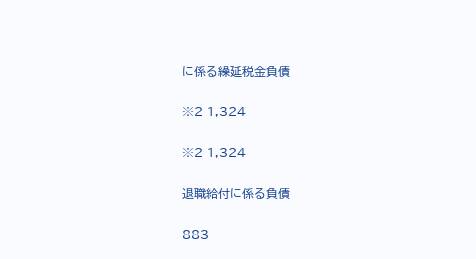に係る繰延税金負債

※2 1,324

※2 1,324

退職給付に係る負債

883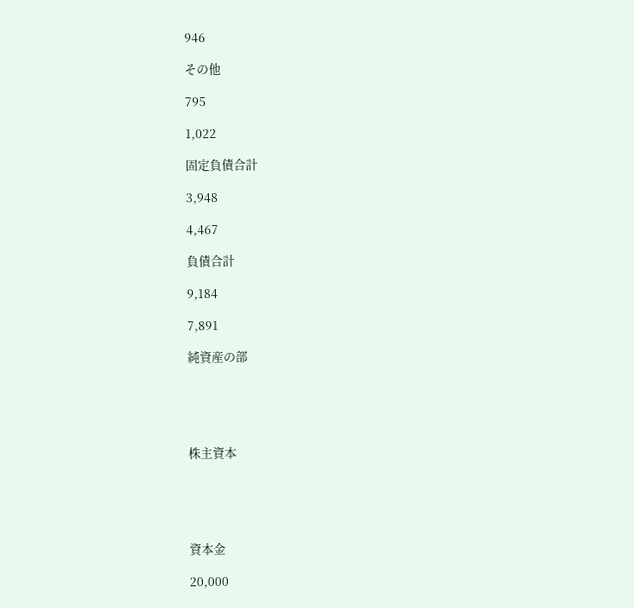946

その他

795

1,022

固定負債合計

3,948

4,467

負債合計

9,184

7,891

純資産の部





株主資本





資本金

20,000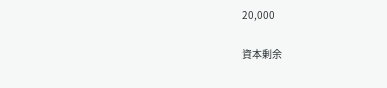20,000

資本剰余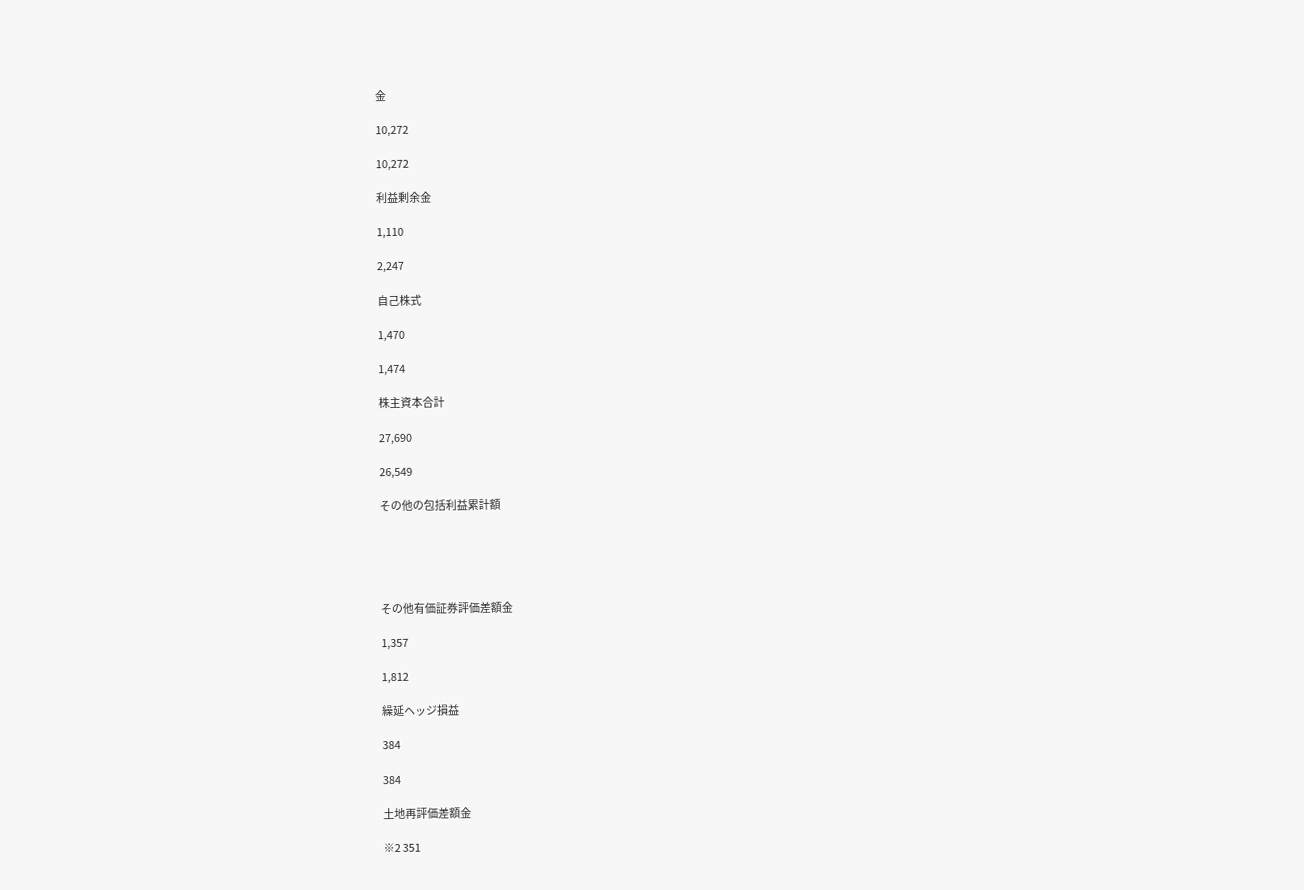金

10,272

10,272

利益剰余金

1,110

2,247

自己株式

1,470

1,474

株主資本合計

27,690

26,549

その他の包括利益累計額





その他有価証券評価差額金

1,357

1,812

繰延ヘッジ損益

384

384

土地再評価差額金

※2 351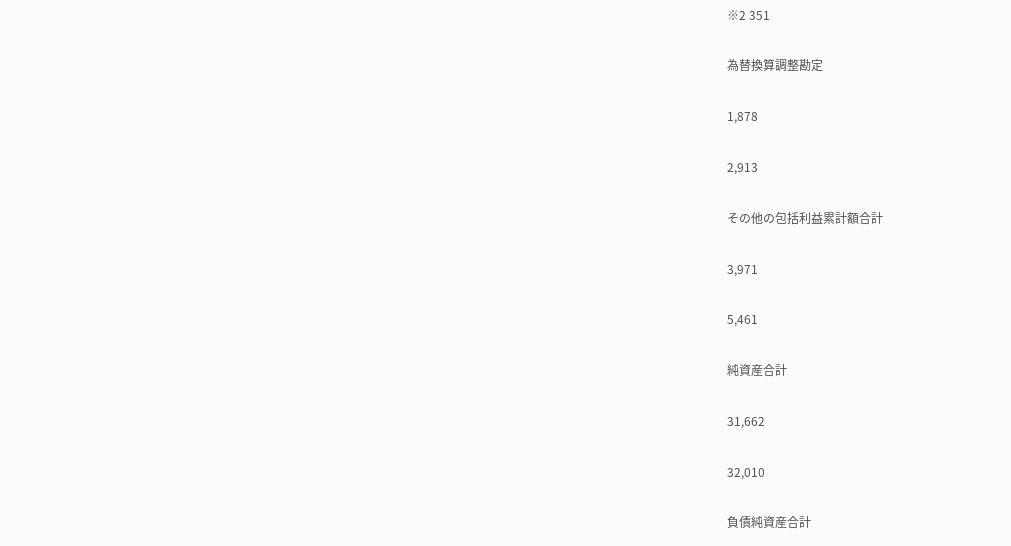※2 351

為替換算調整勘定

1,878

2,913

その他の包括利益累計額合計

3,971

5,461

純資産合計

31,662

32,010

負債純資産合計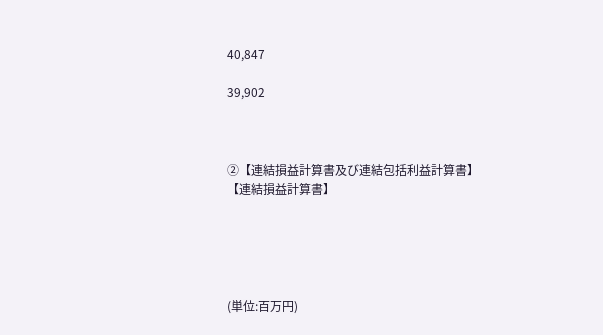40,847

39,902



②【連結損益計算書及び連結包括利益計算書】
【連結損益計算書】





(単位:百万円)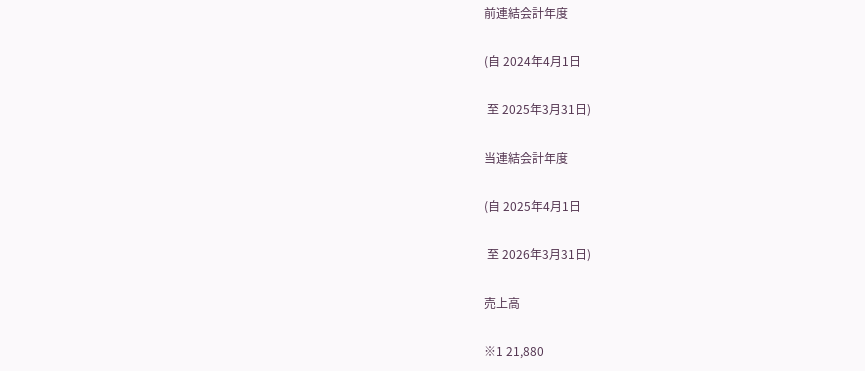前連結会計年度

(自 2024年4月1日

 至 2025年3月31日)

当連結会計年度

(自 2025年4月1日

 至 2026年3月31日)

売上高

※1 21,880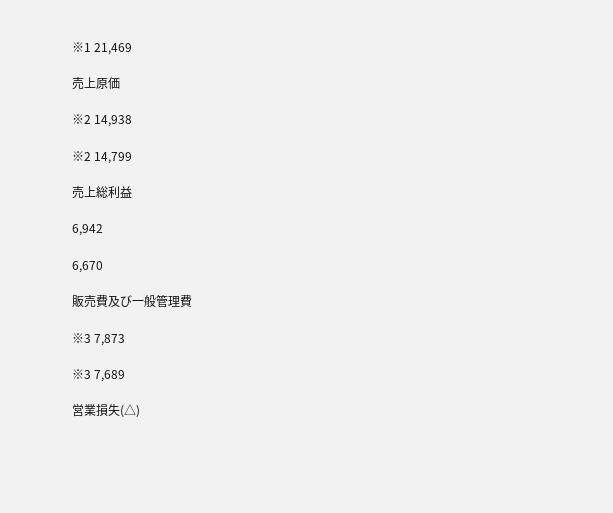※1 21,469

売上原価

※2 14,938

※2 14,799

売上総利益

6,942

6,670

販売費及び一般管理費

※3 7,873

※3 7,689

営業損失(△)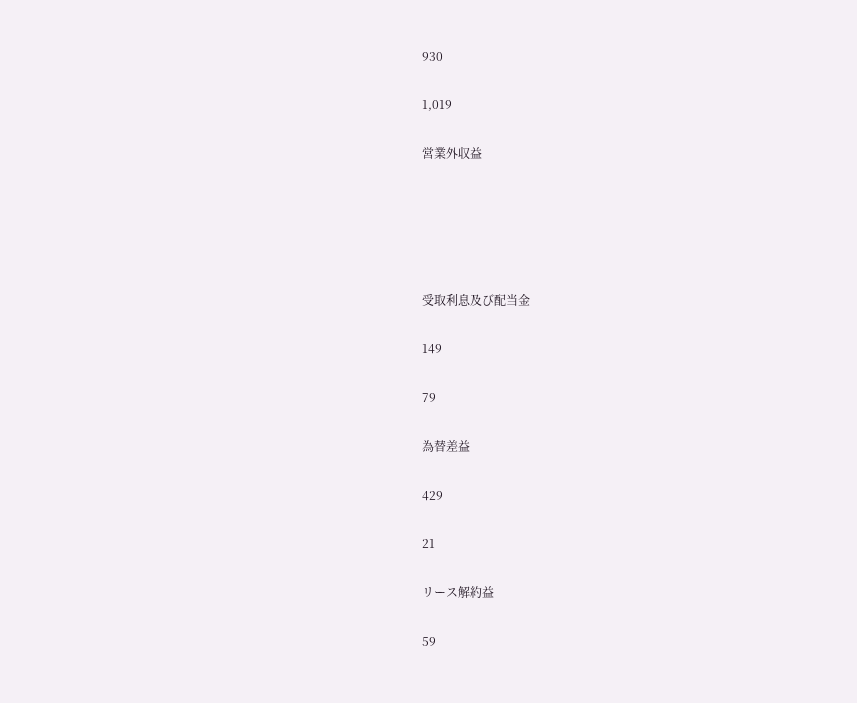930

1,019

営業外収益





受取利息及び配当金

149

79

為替差益

429

21

リース解約益

59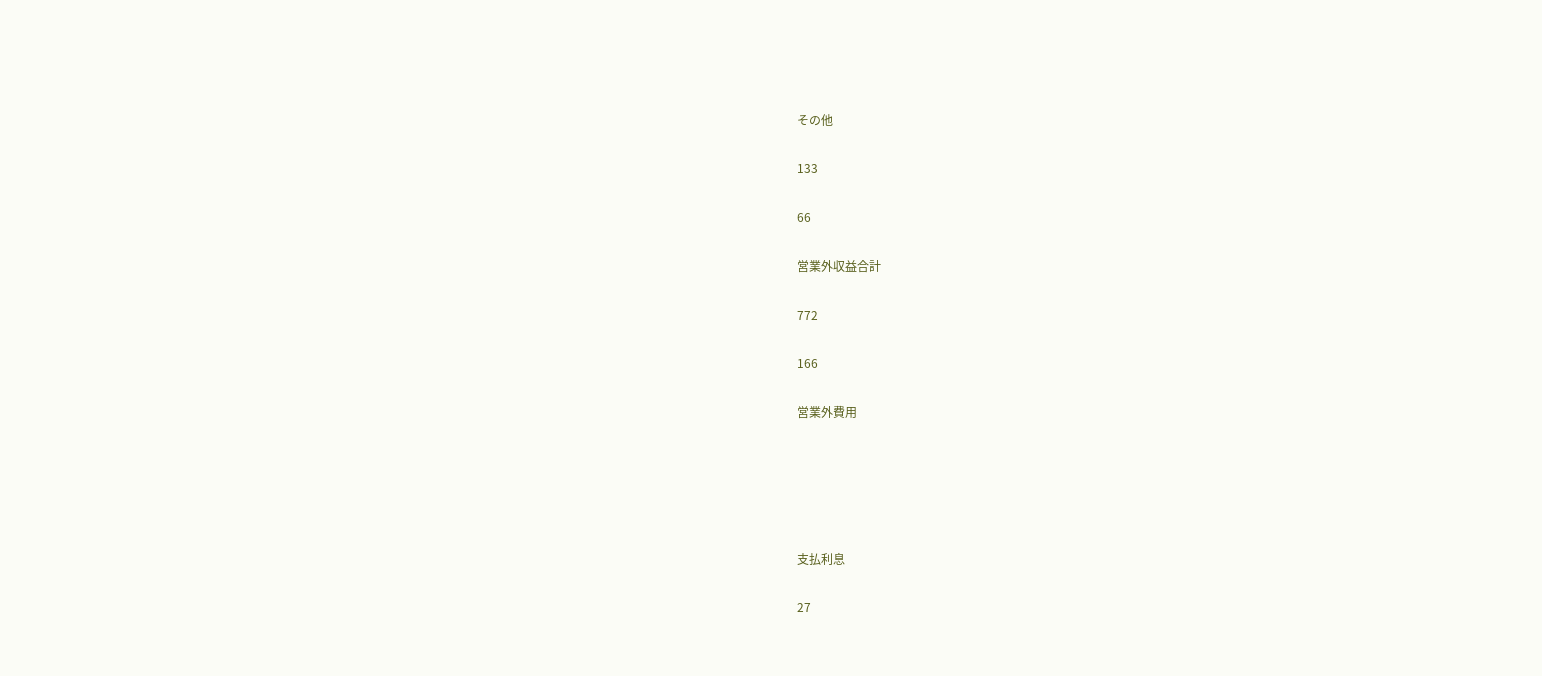その他

133

66

営業外収益合計

772

166

営業外費用





支払利息

27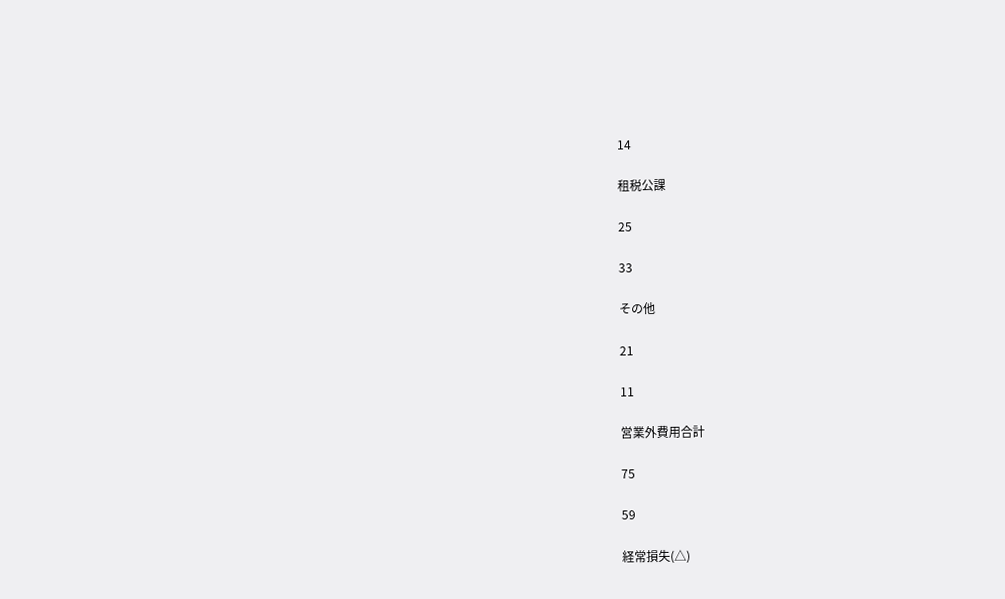14

租税公課

25

33

その他

21

11

営業外費用合計

75

59

経常損失(△)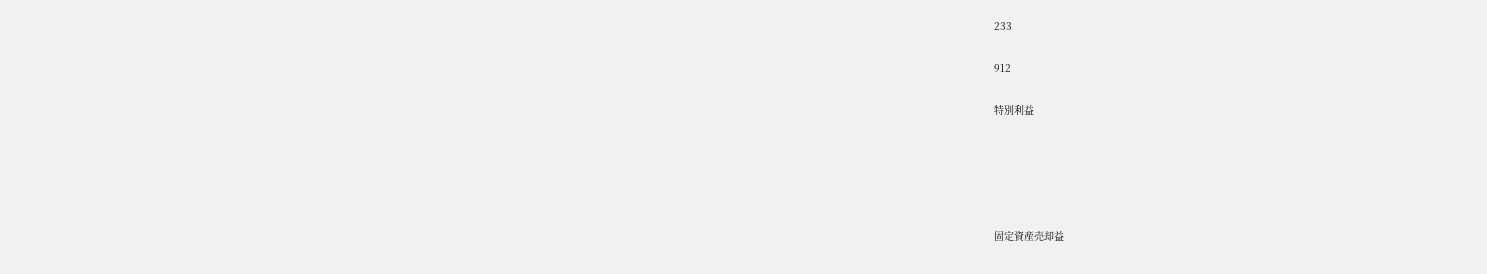233

912

特別利益





固定資産売却益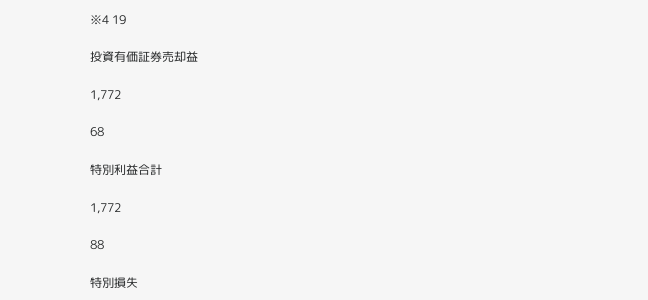※4 19

投資有価証券売却益

1,772

68

特別利益合計

1,772

88

特別損失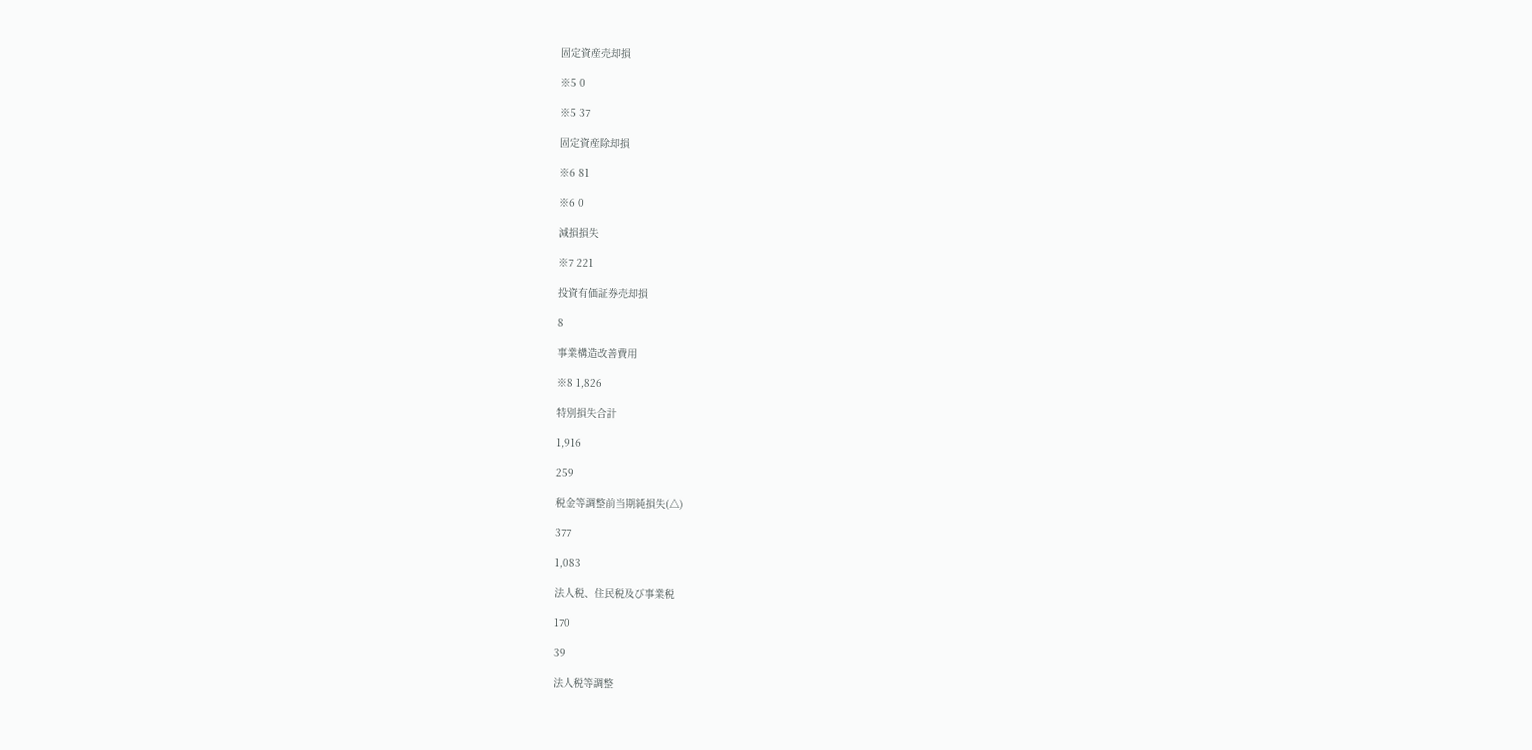固定資産売却損

※5 0

※5 37

固定資産除却損

※6 81

※6 0

減損損失

※7 221

投資有価証券売却損

8

事業構造改善費用

※8 1,826

特別損失合計

1,916

259

税金等調整前当期純損失(△)

377

1,083

法人税、住民税及び事業税

170

39

法人税等調整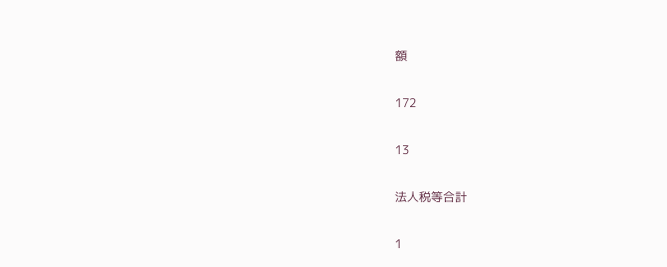額

172

13

法人税等合計

1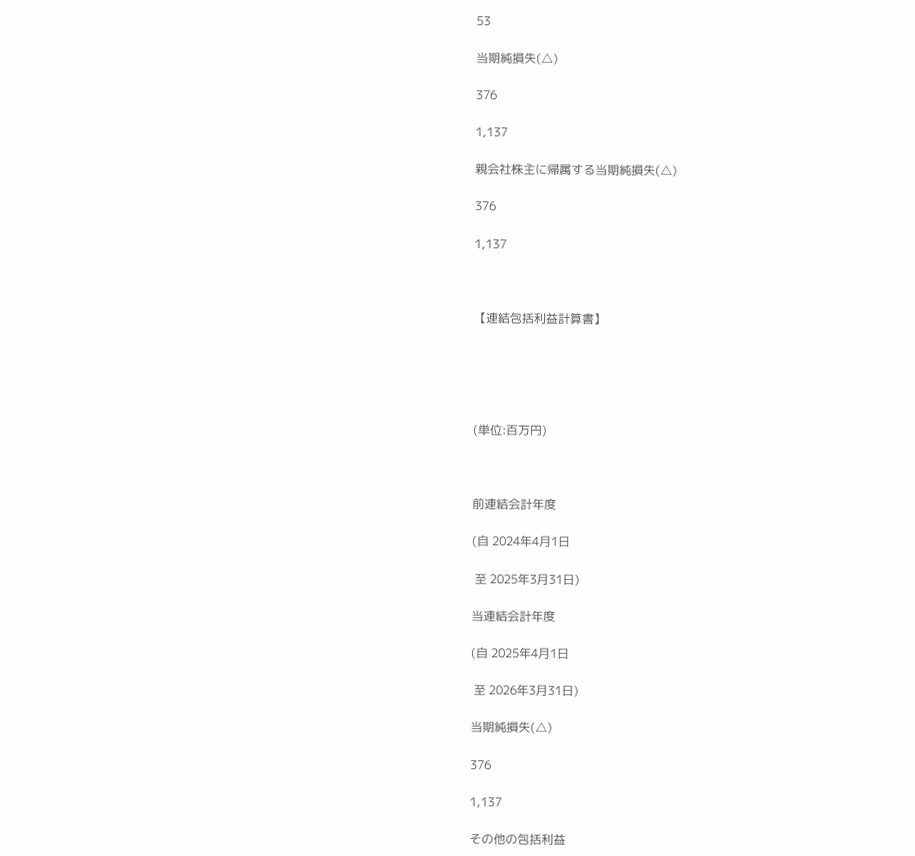53

当期純損失(△)

376

1,137

親会社株主に帰属する当期純損失(△)

376

1,137



【連結包括利益計算書】





(単位:百万円)



前連結会計年度

(自 2024年4月1日

 至 2025年3月31日)

当連結会計年度

(自 2025年4月1日

 至 2026年3月31日)

当期純損失(△)

376

1,137

その他の包括利益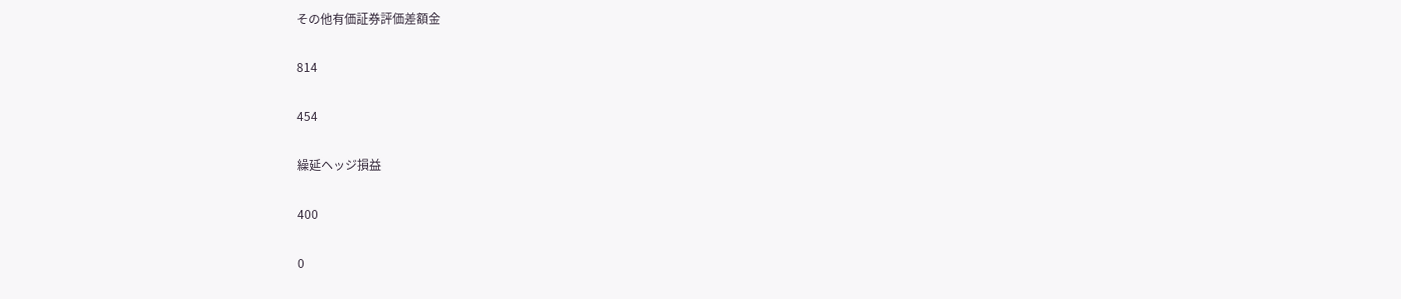その他有価証券評価差額金

814

454

繰延ヘッジ損益

400

0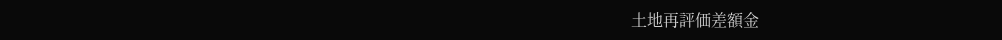土地再評価差額金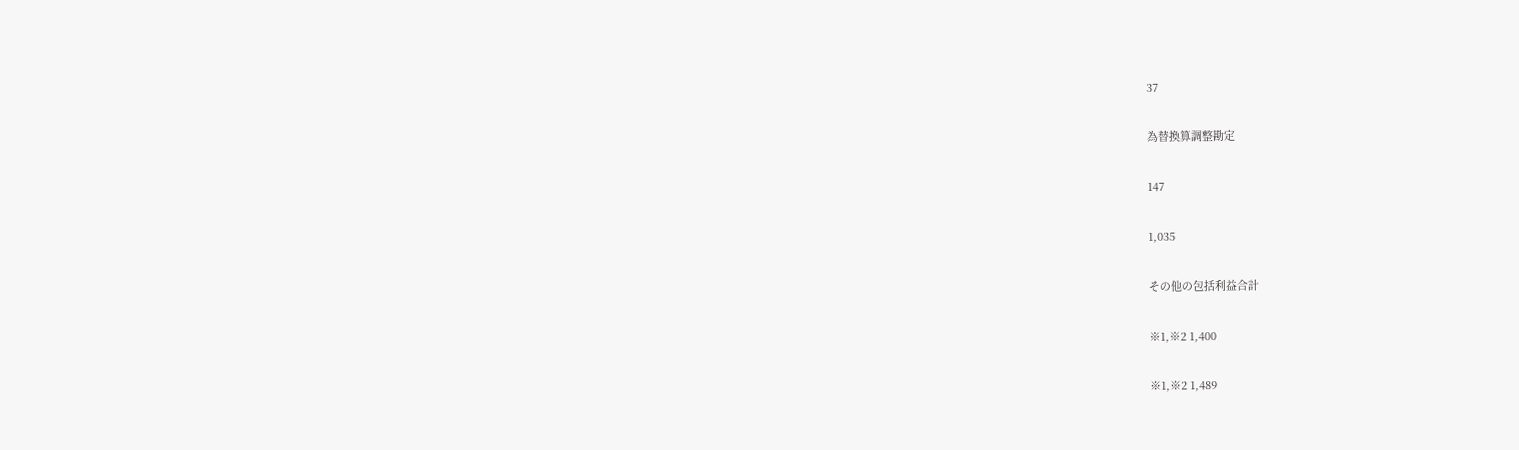37

為替換算調整勘定

147

1,035

その他の包括利益合計

※1,※2 1,400

※1,※2 1,489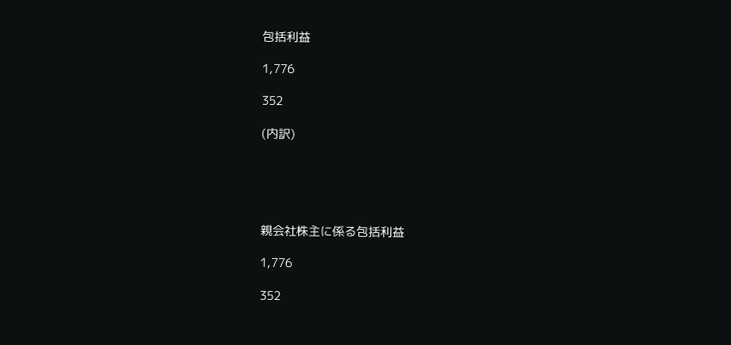包括利益

1,776

352

(内訳)





親会社株主に係る包括利益

1,776

352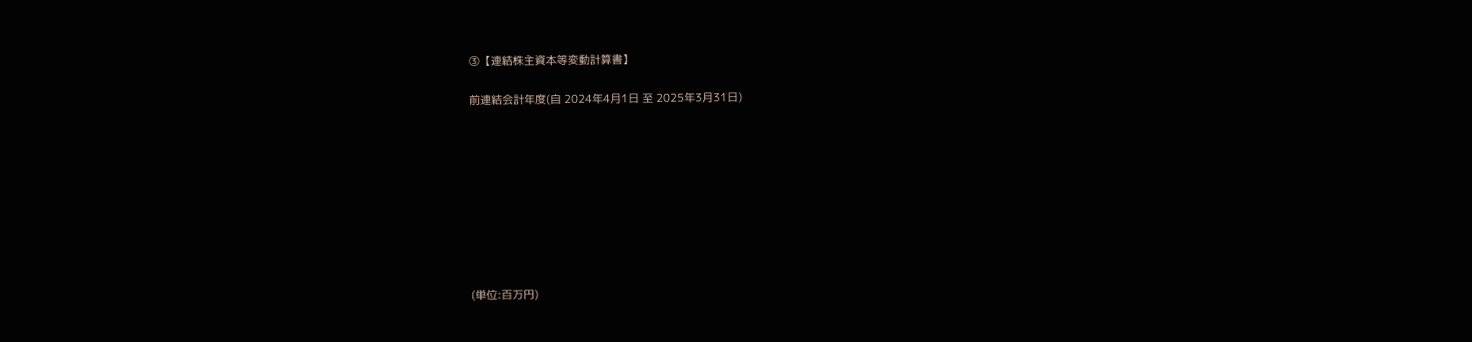③【連結株主資本等変動計算書】

前連結会計年度(自 2024年4月1日 至 2025年3月31日)









(単位:百万円)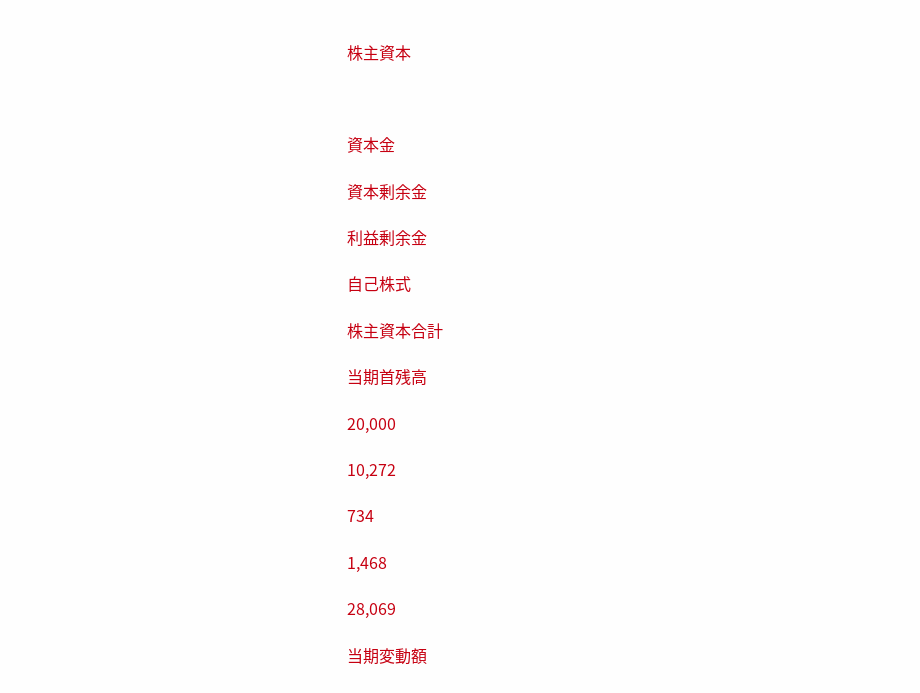株主資本



資本金

資本剰余金

利益剰余金

自己株式

株主資本合計

当期首残高

20,000

10,272

734

1,468

28,069

当期変動額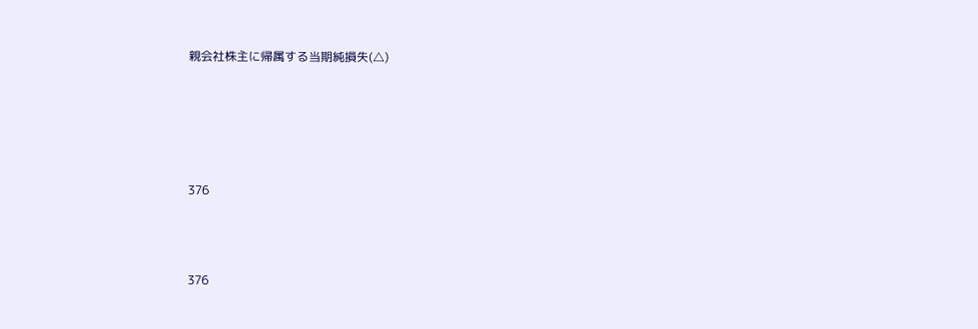親会社株主に帰属する当期純損失(△)





376



376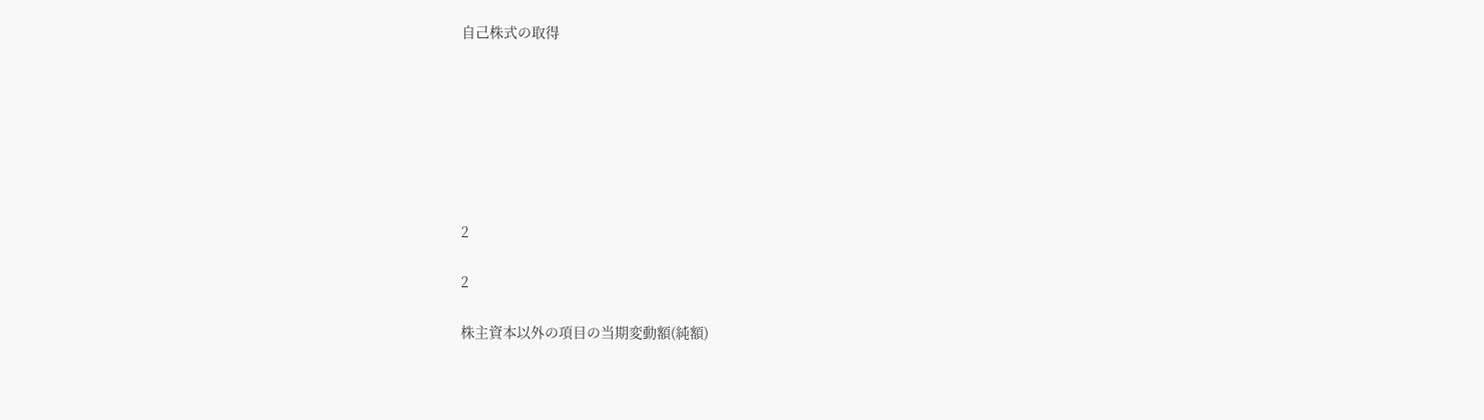自己株式の取得







2

2

株主資本以外の項目の当期変動額(純額)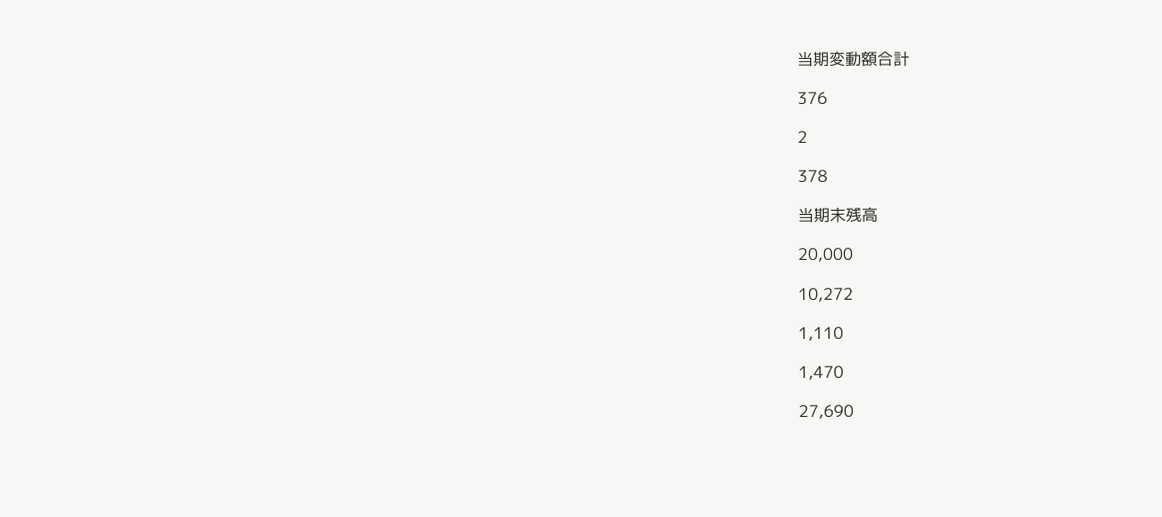当期変動額合計

376

2

378

当期末残高

20,000

10,272

1,110

1,470

27,690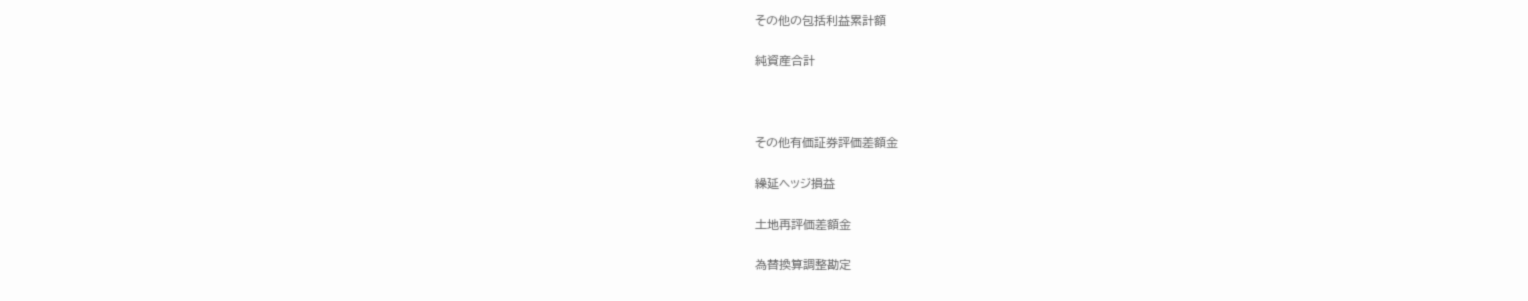その他の包括利益累計額

純資産合計



その他有価証券評価差額金

繰延ヘッジ損益

土地再評価差額金

為替換算調整勘定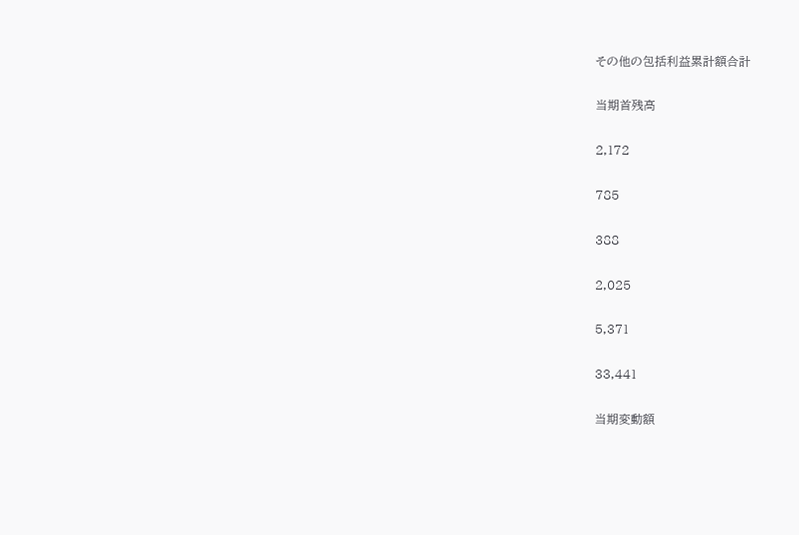その他の包括利益累計額合計

当期首残高

2,172

785

388

2,025

5,371

33,441

当期変動額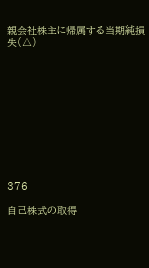親会社株主に帰属する当期純損失(△)











376

自己株式の取得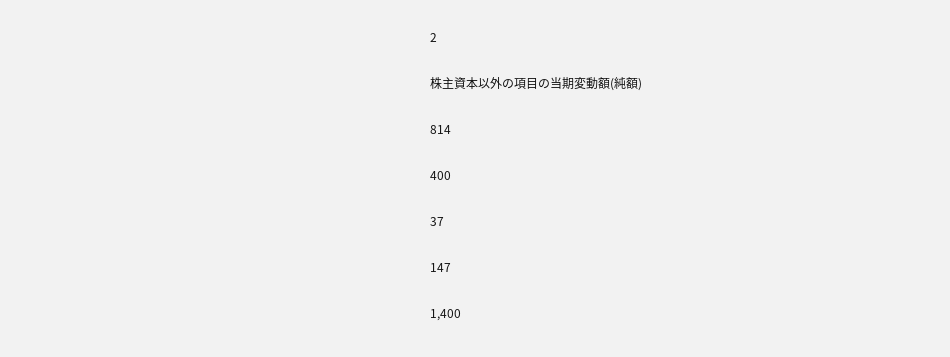2

株主資本以外の項目の当期変動額(純額)

814

400

37

147

1,400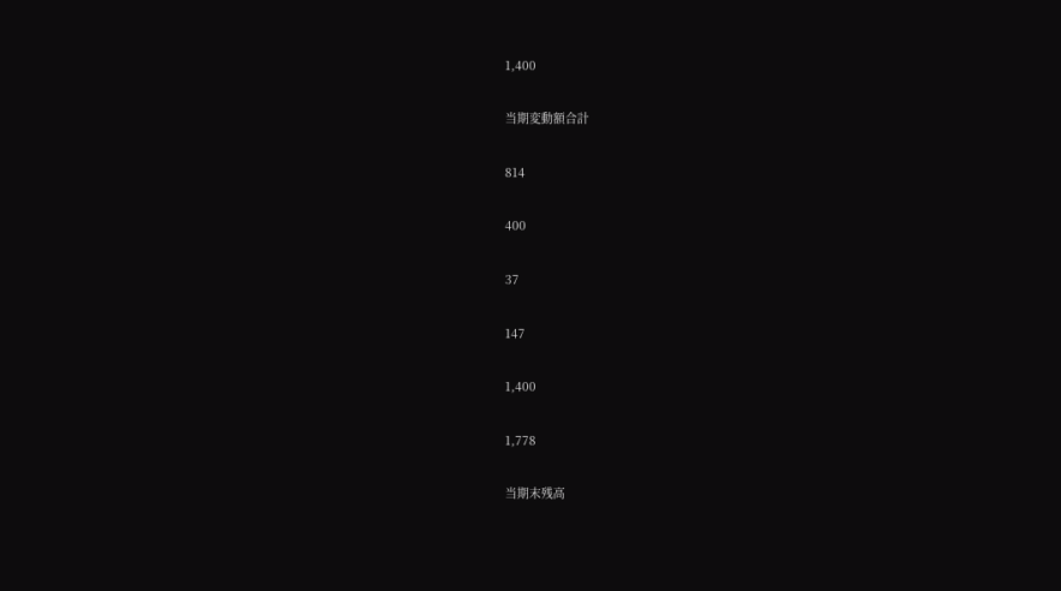1,400

当期変動額合計

814

400

37

147

1,400

1,778

当期末残高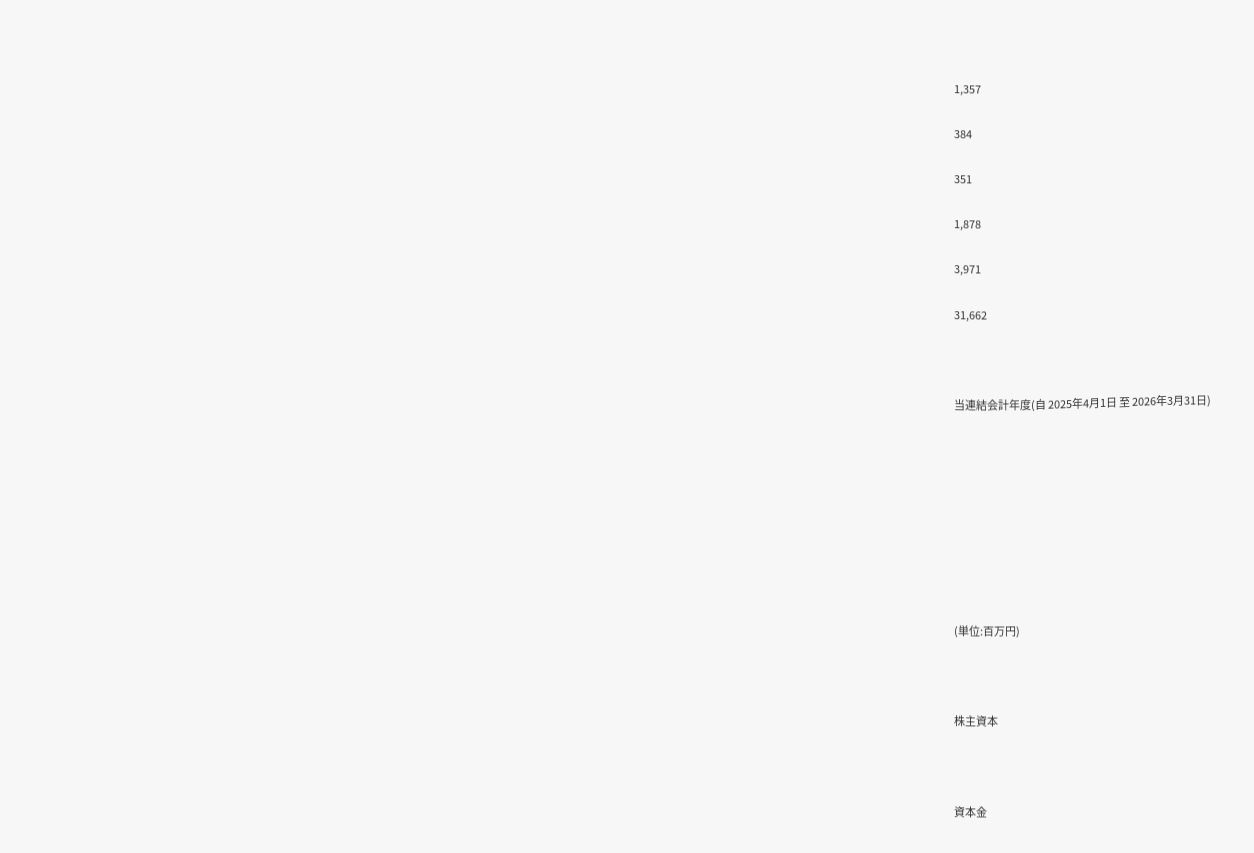1,357

384

351

1,878

3,971

31,662



当連結会計年度(自 2025年4月1日 至 2026年3月31日)









(単位:百万円)



株主資本



資本金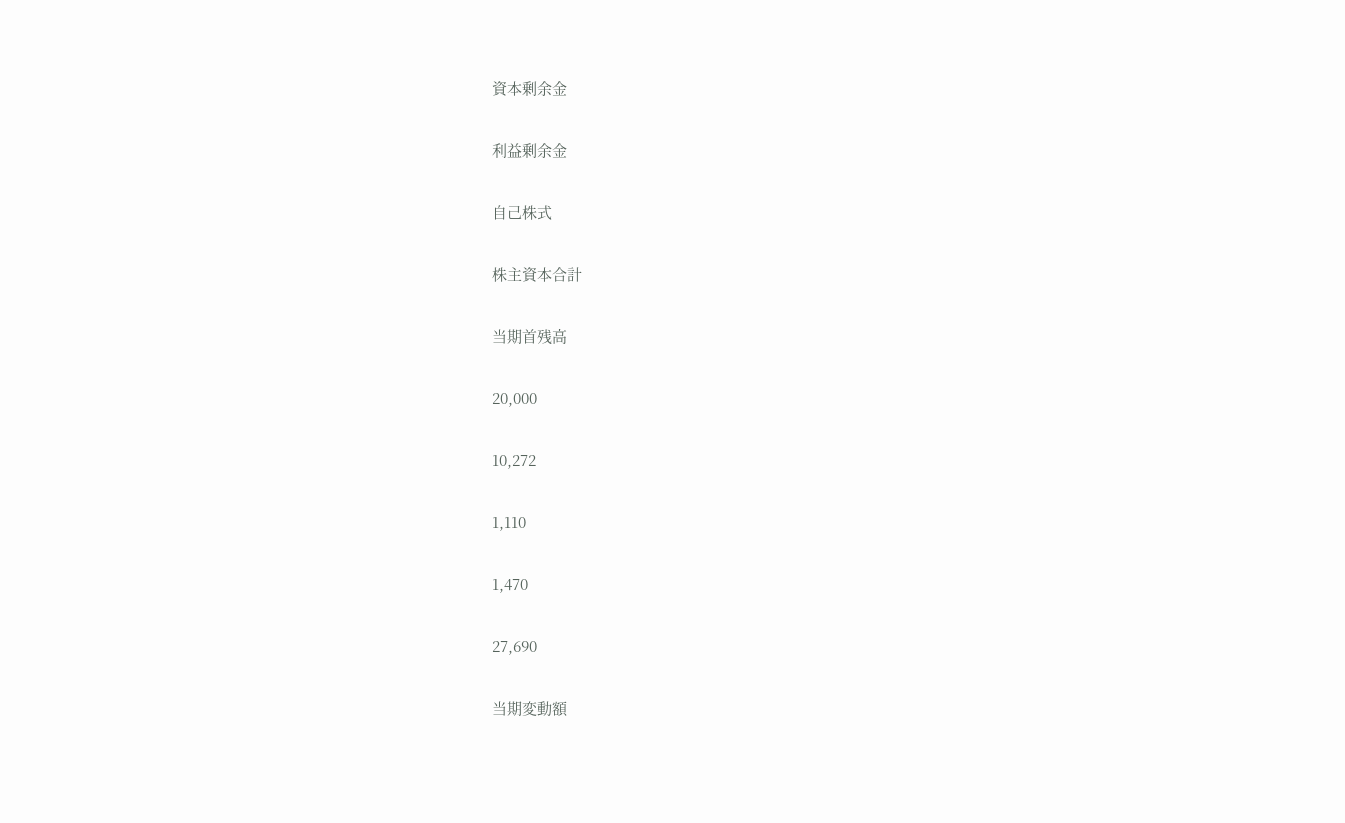資本剰余金

利益剰余金

自己株式

株主資本合計

当期首残高

20,000

10,272

1,110

1,470

27,690

当期変動額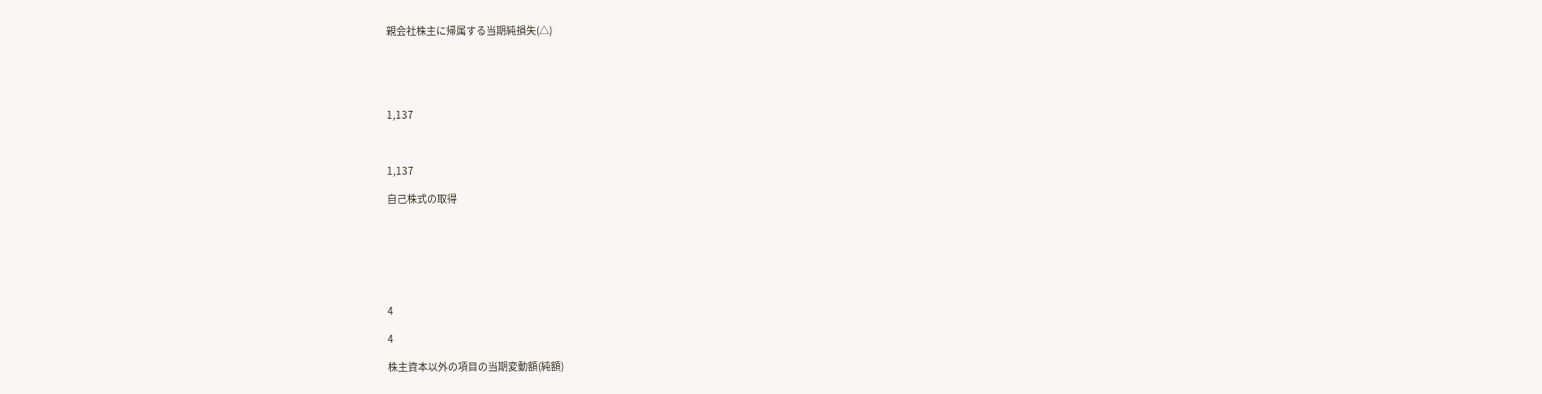親会社株主に帰属する当期純損失(△)





1,137



1,137

自己株式の取得







4

4

株主資本以外の項目の当期変動額(純額)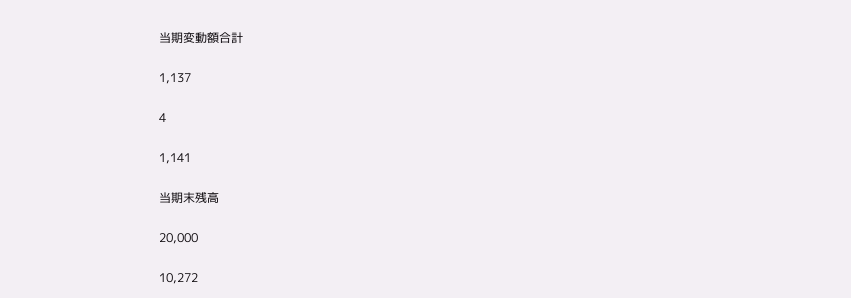当期変動額合計

1,137

4

1,141

当期末残高

20,000

10,272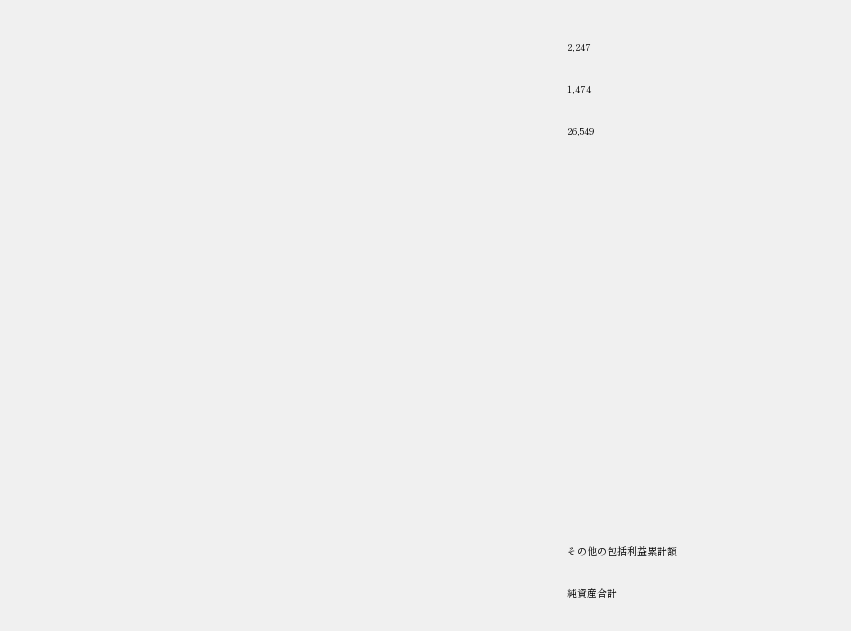2,247

1,474

26,549



















その他の包括利益累計額

純資産合計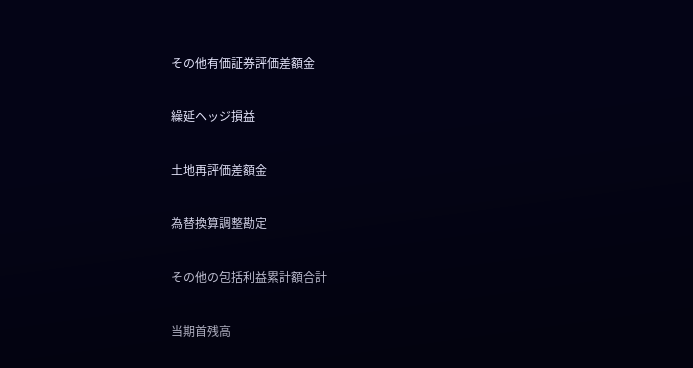その他有価証券評価差額金

繰延ヘッジ損益

土地再評価差額金

為替換算調整勘定

その他の包括利益累計額合計

当期首残高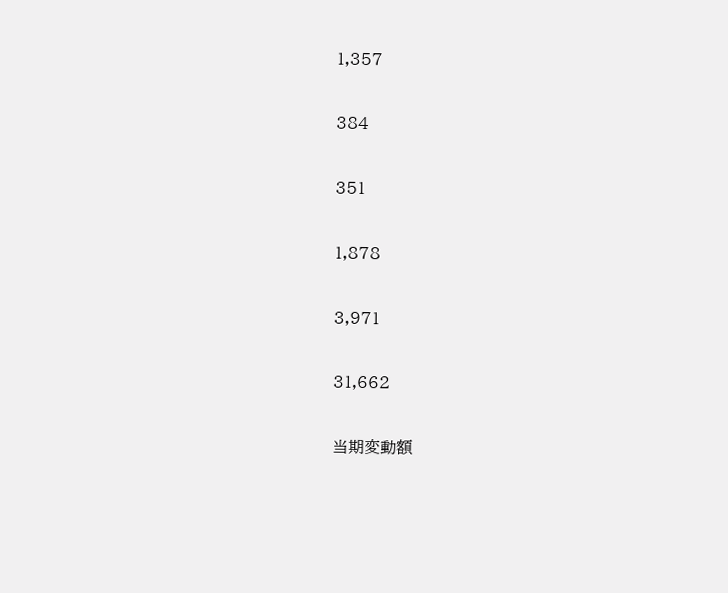1,357

384

351

1,878

3,971

31,662

当期変動額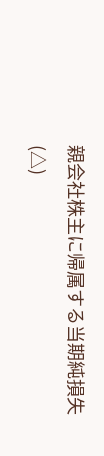親会社株主に帰属する当期純損失(△)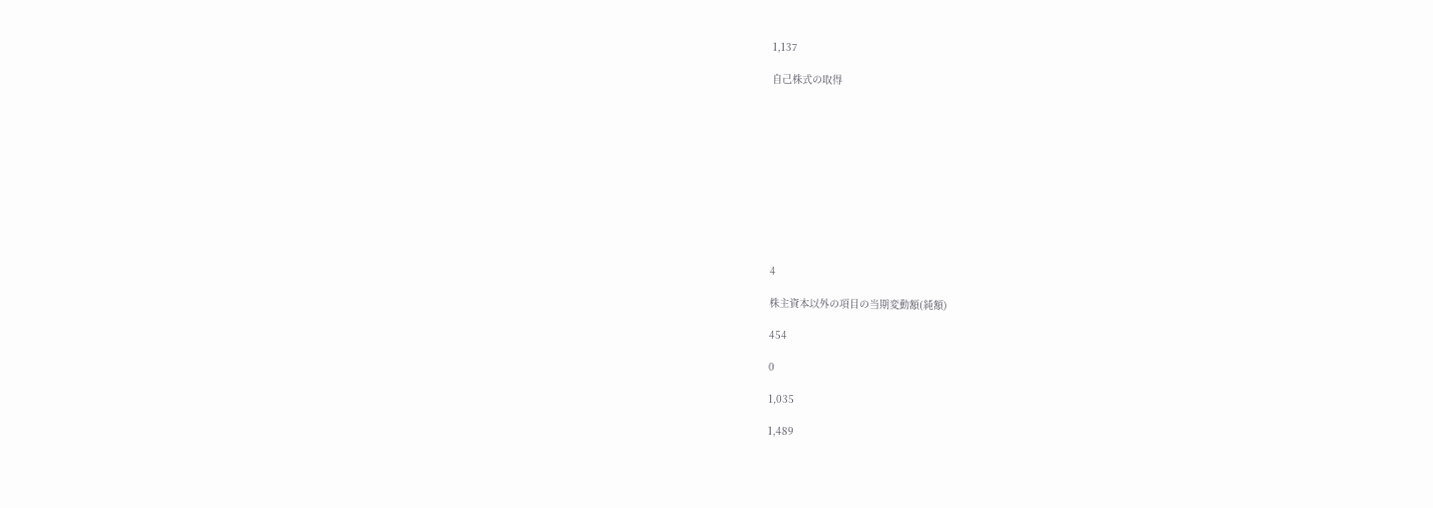1,137

自己株式の取得











4

株主資本以外の項目の当期変動額(純額)

454

0

1,035

1,489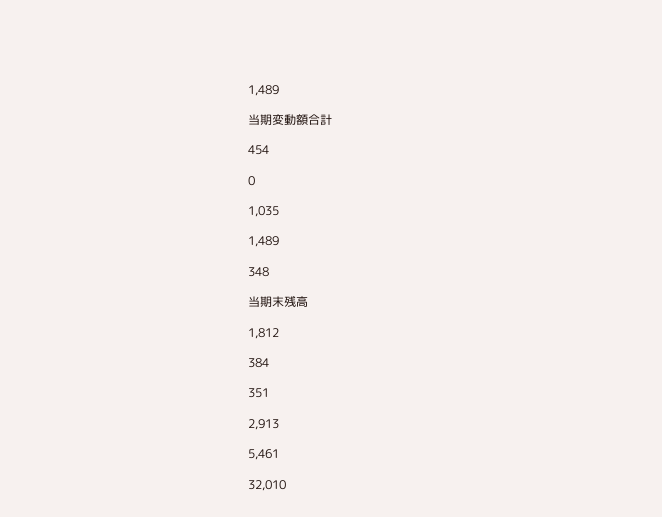1,489

当期変動額合計

454

0

1,035

1,489

348

当期末残高

1,812

384

351

2,913

5,461

32,010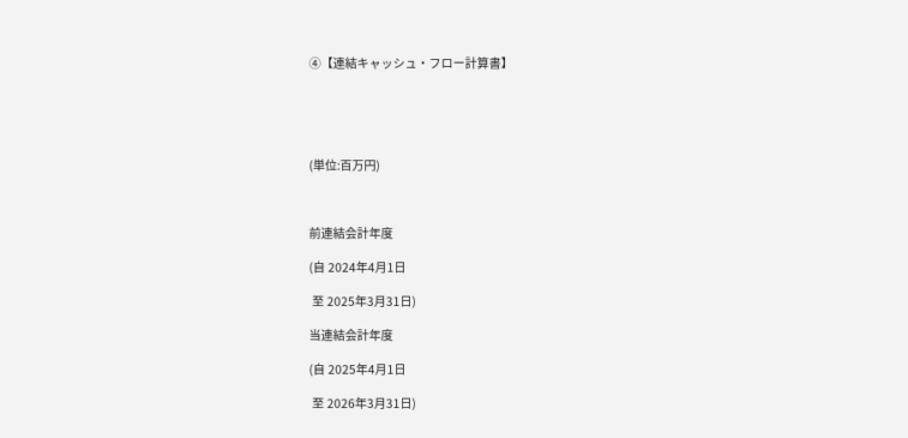④【連結キャッシュ・フロー計算書】





(単位:百万円)



前連結会計年度

(自 2024年4月1日

 至 2025年3月31日)

当連結会計年度

(自 2025年4月1日

 至 2026年3月31日)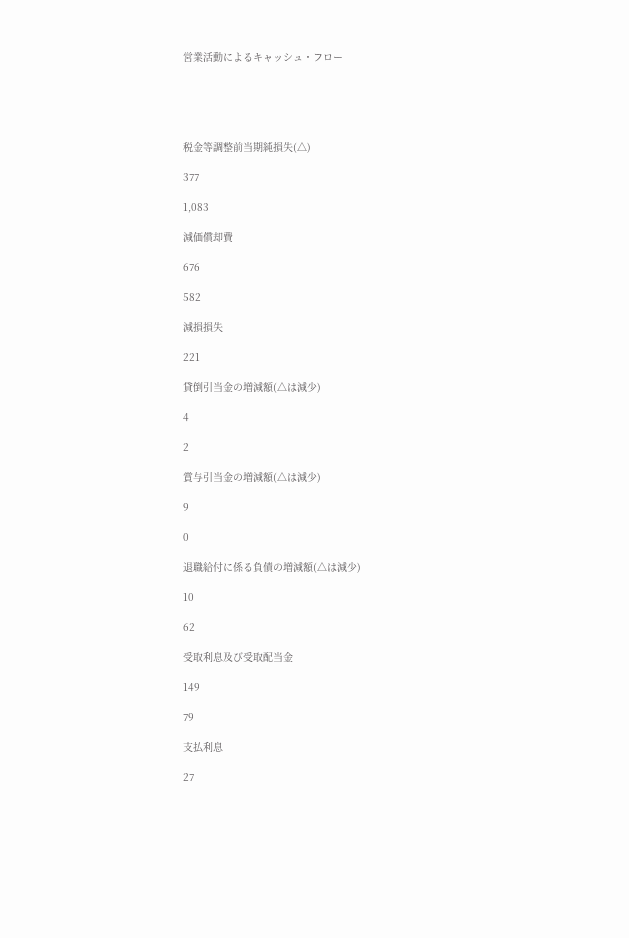営業活動によるキャッシュ・フロー





税金等調整前当期純損失(△)

377

1,083

減価償却費

676

582

減損損失

221

貸倒引当金の増減額(△は減少)

4

2

賞与引当金の増減額(△は減少)

9

0

退職給付に係る負債の増減額(△は減少)

10

62

受取利息及び受取配当金

149

79

支払利息

27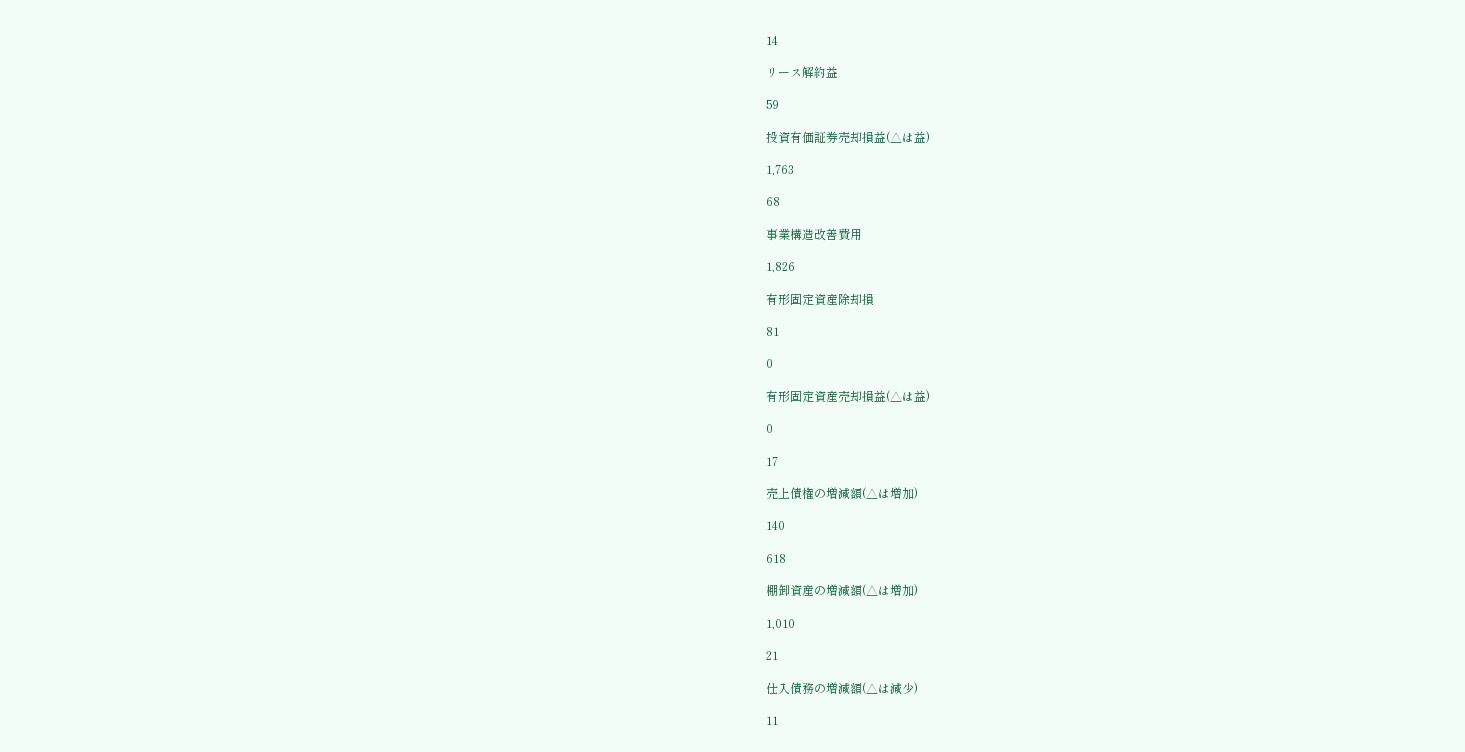14

リース解約益

59

投資有価証券売却損益(△は益)

1,763

68

事業構造改善費用

1,826

有形固定資産除却損

81

0

有形固定資産売却損益(△は益)

0

17

売上債権の増減額(△は増加)

140

618

棚卸資産の増減額(△は増加)

1,010

21

仕入債務の増減額(△は減少)

11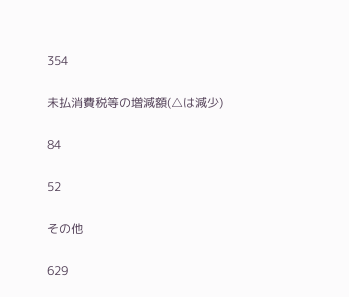354

未払消費税等の増減額(△は減少)

84

52

その他

629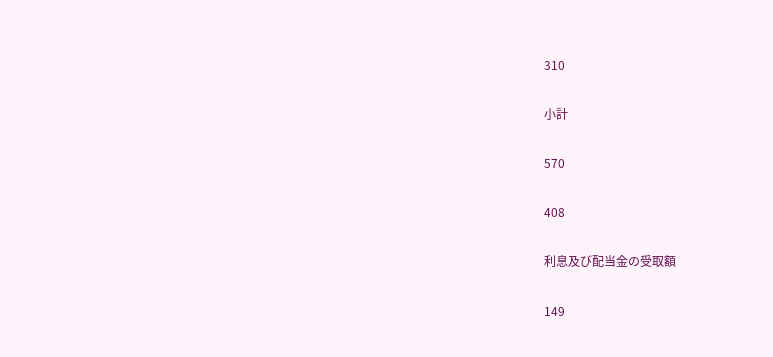310

小計

570

408

利息及び配当金の受取額

149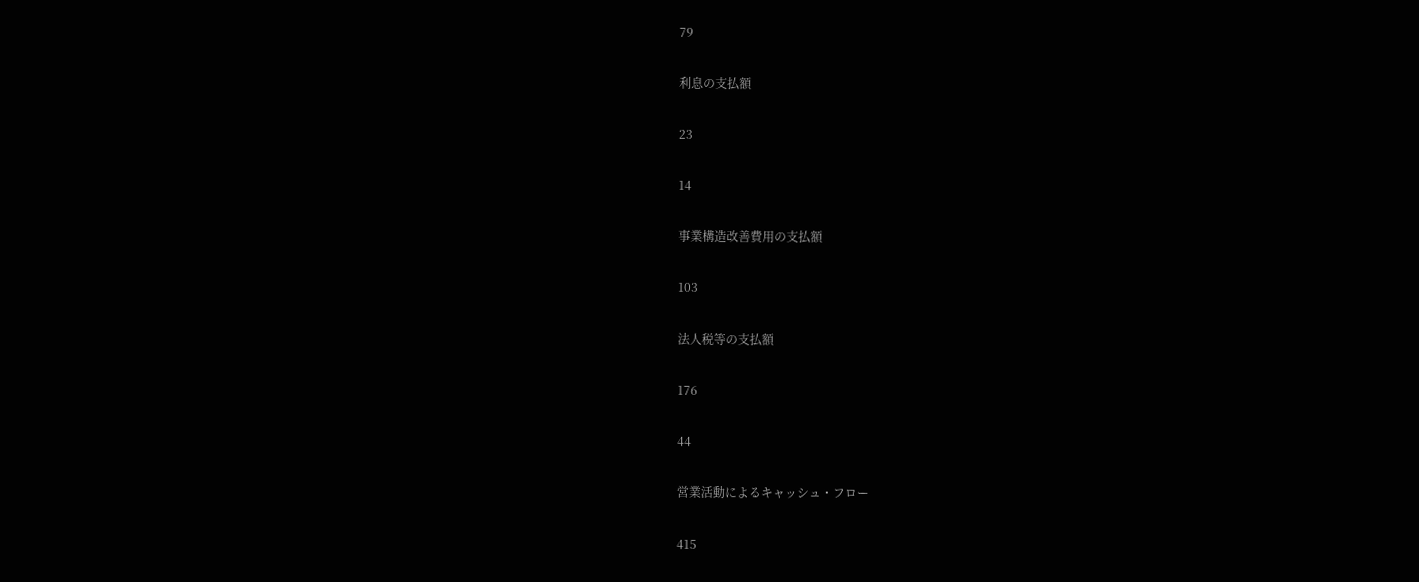79

利息の支払額

23

14

事業構造改善費用の支払額

103

法人税等の支払額

176

44

営業活動によるキャッシュ・フロー

415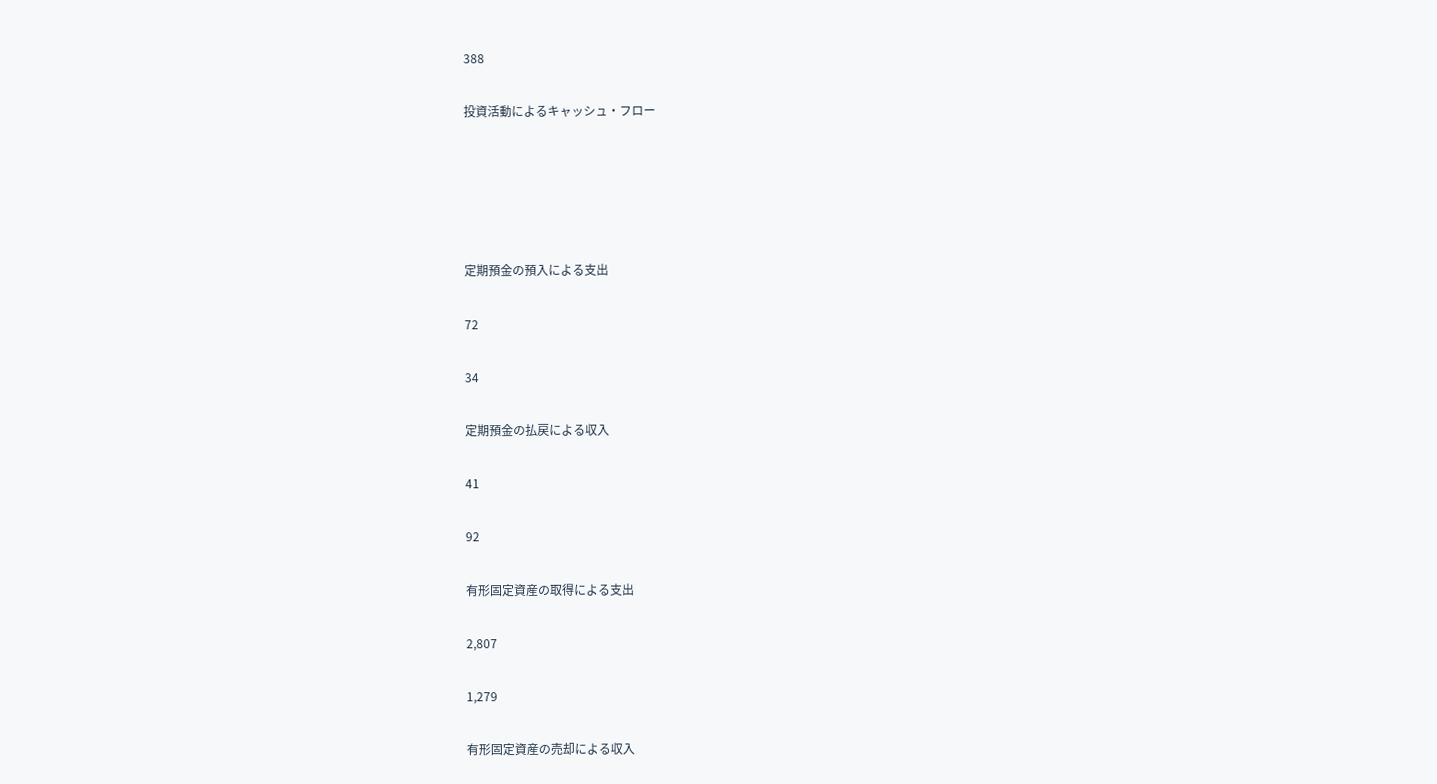388

投資活動によるキャッシュ・フロー





定期預金の預入による支出

72

34

定期預金の払戻による収入

41

92

有形固定資産の取得による支出

2,807

1,279

有形固定資産の売却による収入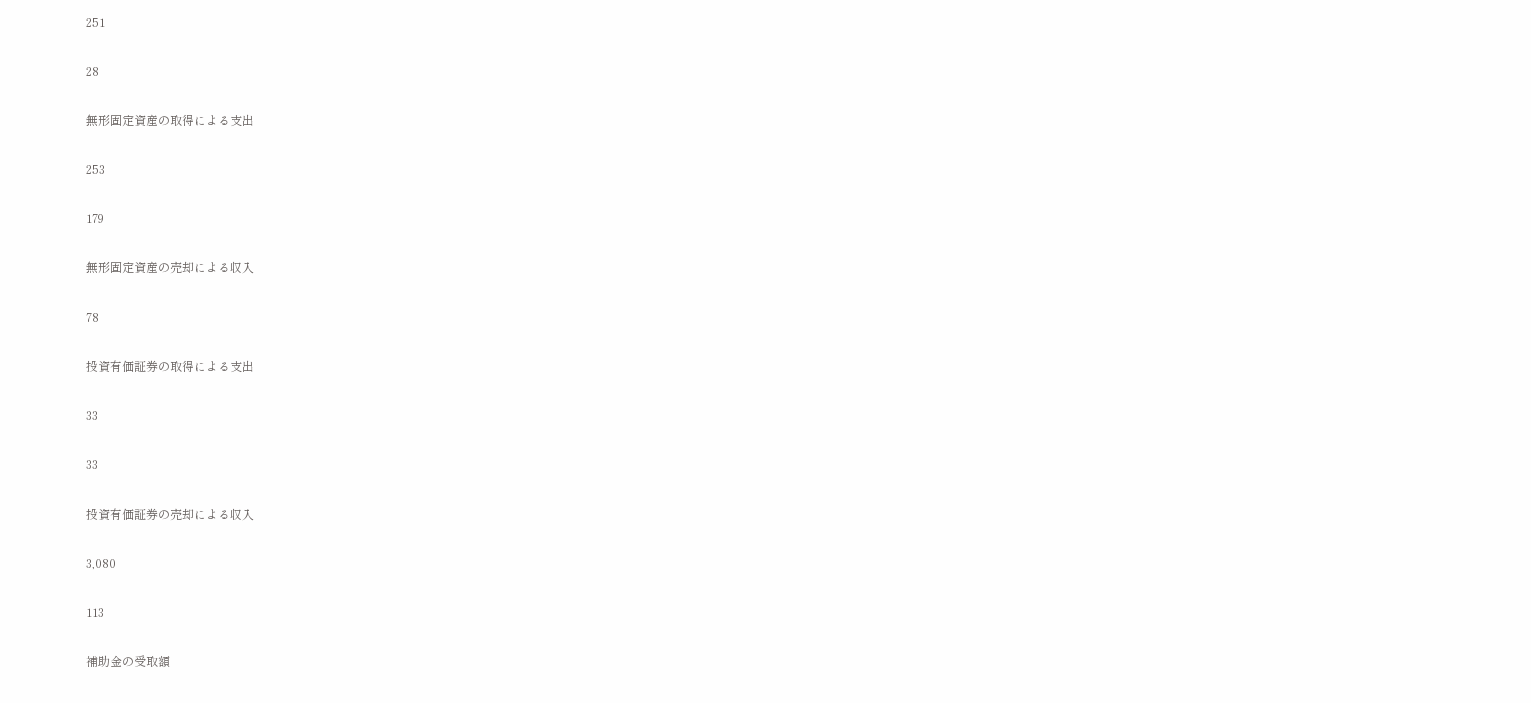251

28

無形固定資産の取得による支出

253

179

無形固定資産の売却による収入

78

投資有価証券の取得による支出

33

33

投資有価証券の売却による収入

3,080

113

補助金の受取額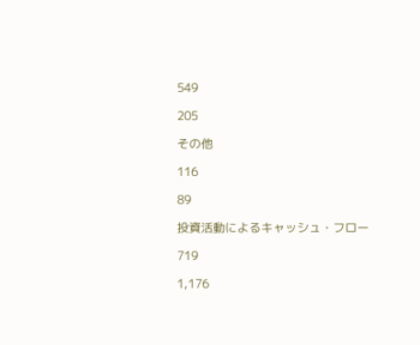549

205

その他

116

89

投資活動によるキャッシュ・フロー

719

1,176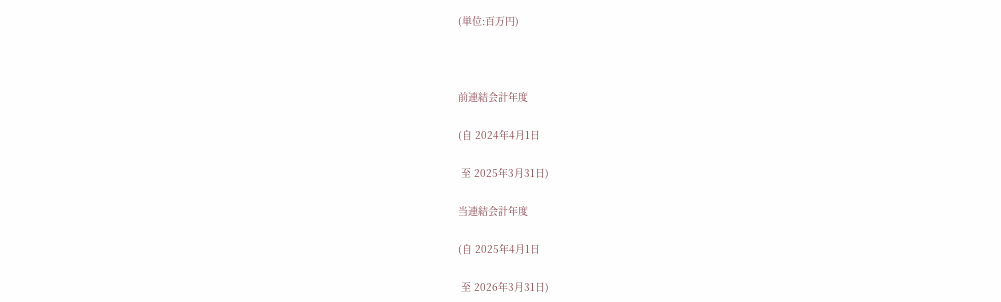(単位:百万円)



前連結会計年度

(自 2024年4月1日

 至 2025年3月31日)

当連結会計年度

(自 2025年4月1日

 至 2026年3月31日)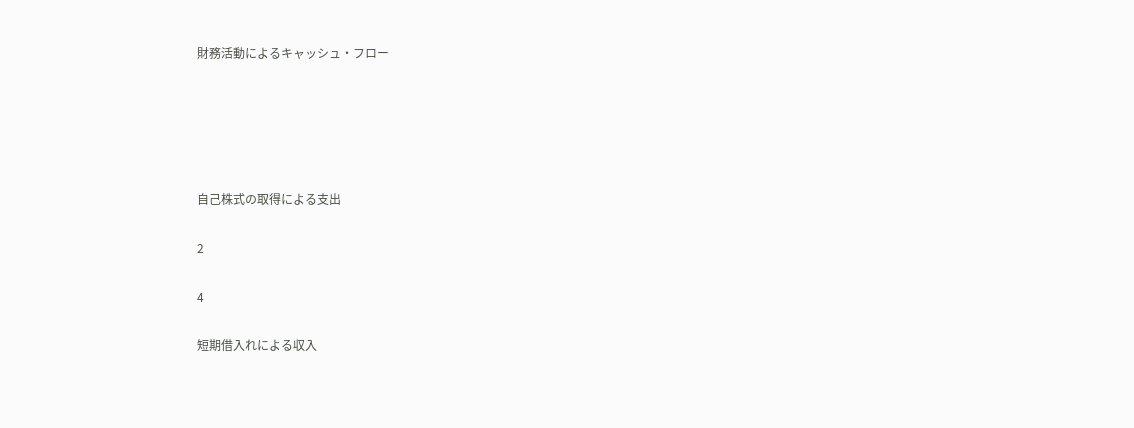財務活動によるキャッシュ・フロー





自己株式の取得による支出

2

4

短期借入れによる収入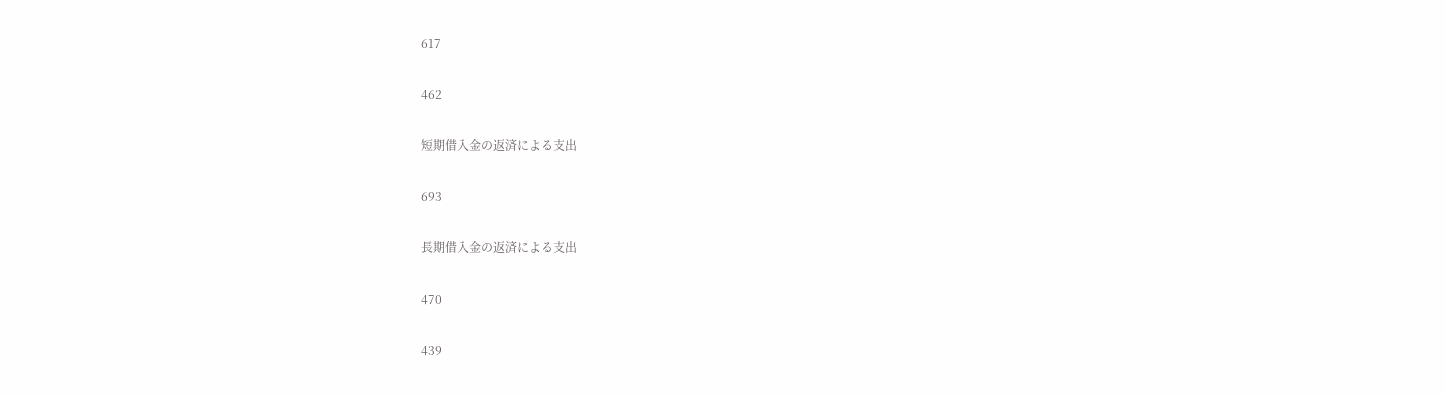617

462

短期借入金の返済による支出

693

長期借入金の返済による支出

470

439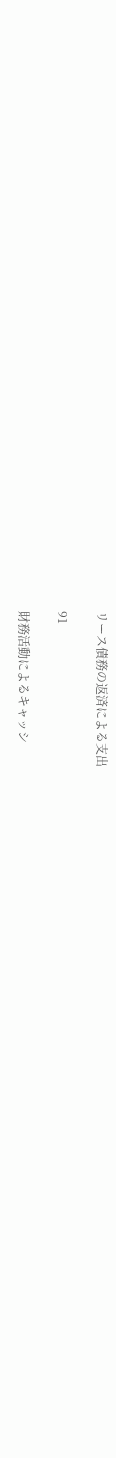リース債務の返済による支出

91

財務活動によるキャッシ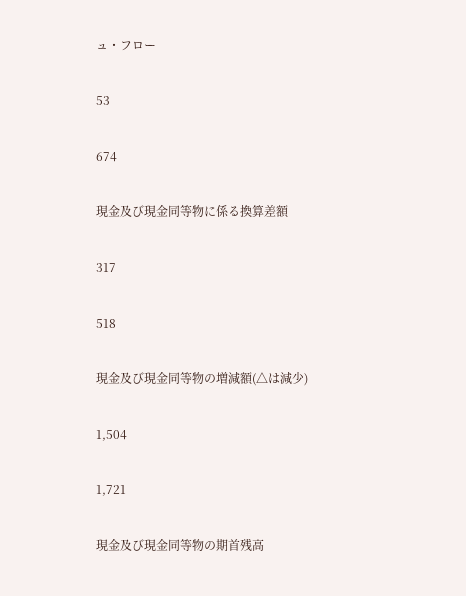ュ・フロー

53

674

現金及び現金同等物に係る換算差額

317

518

現金及び現金同等物の増減額(△は減少)

1,504

1,721

現金及び現金同等物の期首残高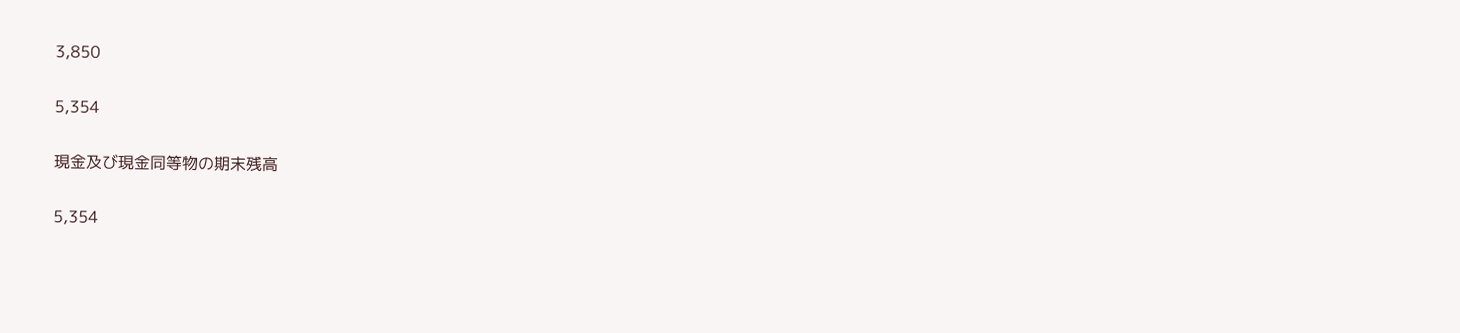3,850

5,354

現金及び現金同等物の期末残高

5,354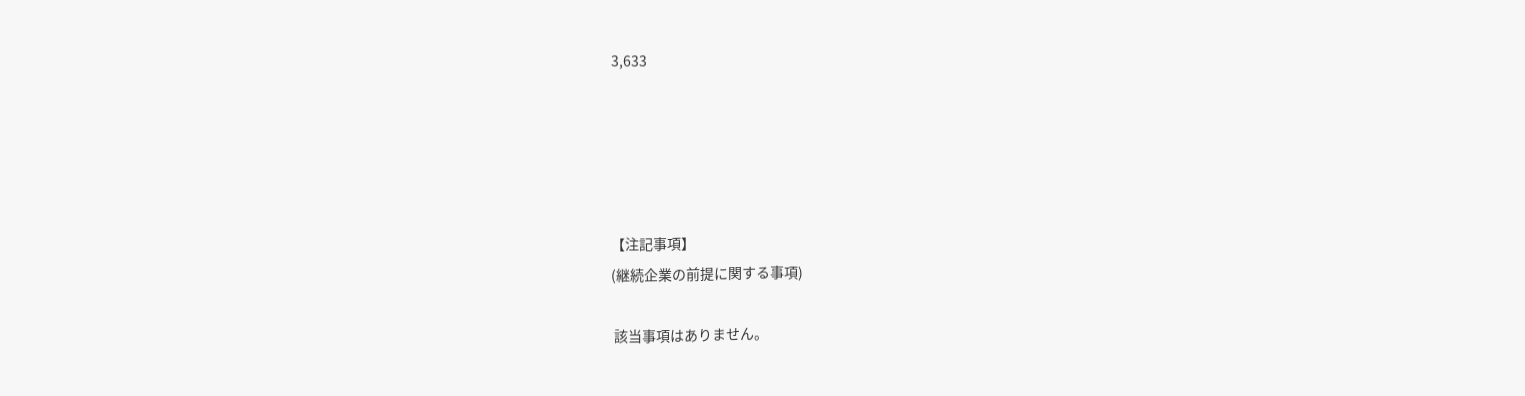3,633





【注記事項】
(継続企業の前提に関する事項)

 該当事項はありません。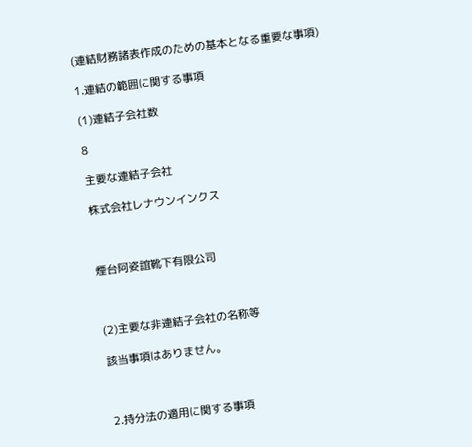(連結財務諸表作成のための基本となる重要な事項)

1.連結の範囲に関する事項

(1)連結子会社数

8

主要な連結子会社

株式会社レナウンインクス



煙台阿姿誼靴下有限公司



(2)主要な非連結子会社の名称等

該当事項はありません。



2.持分法の適用に関する事項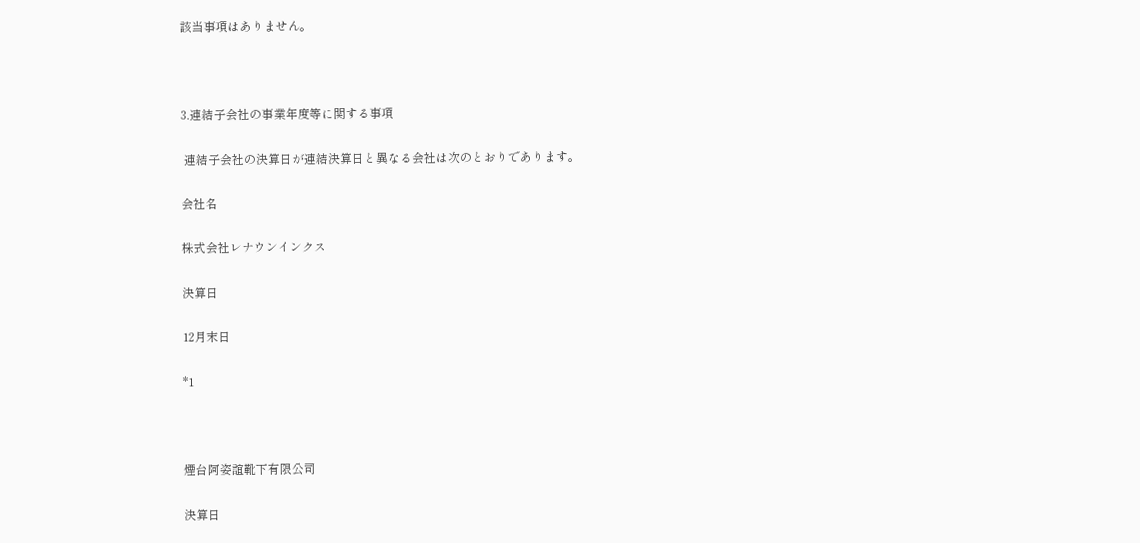該当事項はありません。



3.連結子会社の事業年度等に関する事項

 連結子会社の決算日が連結決算日と異なる会社は次のとおりであります。

会社名

株式会社レナウンインクス

決算日

12月末日

*1



煙台阿姿誼靴下有限公司

決算日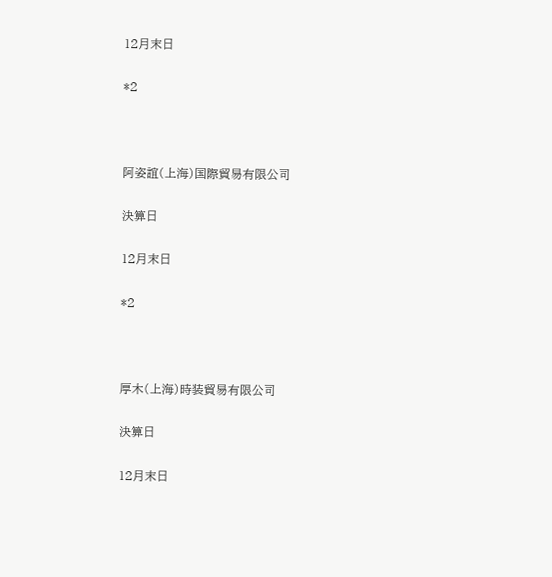12月末日

*2



阿姿誼(上海)国際貿易有限公司

決算日

12月末日

*2



厚木(上海)時装貿易有限公司

決算日

12月末日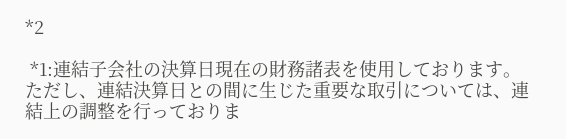*2

 *1:連結子会社の決算日現在の財務諸表を使用しております。ただし、連結決算日との間に生じた重要な取引については、連結上の調整を行っておりま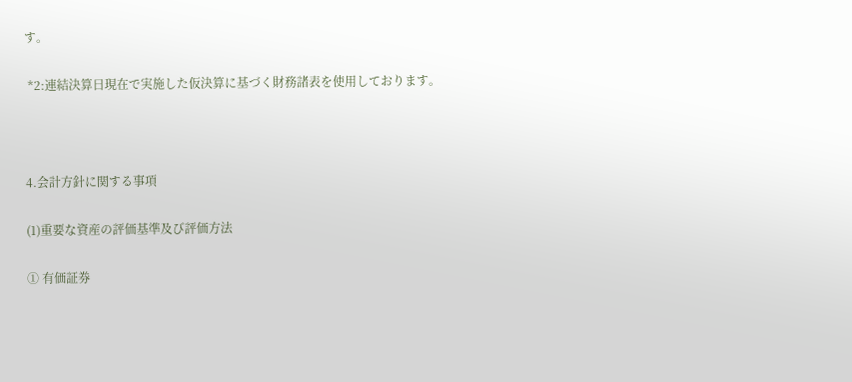す。

 *2:連結決算日現在で実施した仮決算に基づく財務諸表を使用しております。



4.会計方針に関する事項

(1)重要な資産の評価基準及び評価方法

① 有価証券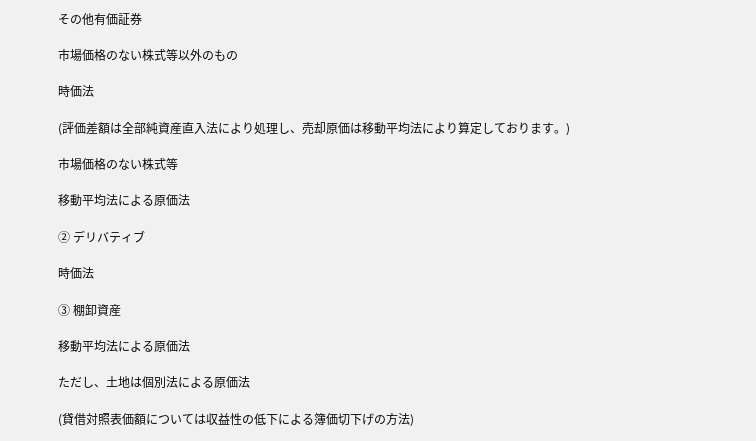その他有価証券

市場価格のない株式等以外のもの

時価法

(評価差額は全部純資産直入法により処理し、売却原価は移動平均法により算定しております。)

市場価格のない株式等

移動平均法による原価法

② デリバティブ

時価法

③ 棚卸資産

移動平均法による原価法

ただし、土地は個別法による原価法

(貸借対照表価額については収益性の低下による簿価切下げの方法)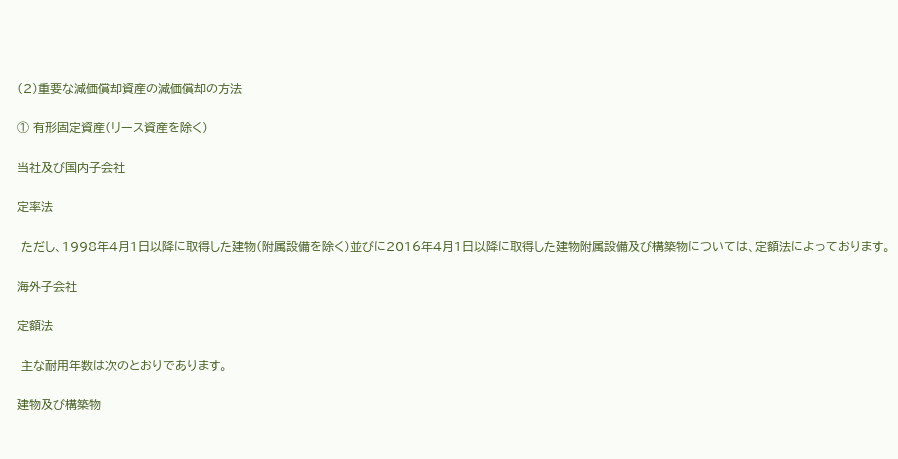(2)重要な減価償却資産の減価償却の方法

① 有形固定資産(リース資産を除く)

当社及び国内子会社

定率法

 ただし、1998年4月1日以降に取得した建物(附属設備を除く)並びに2016年4月1日以降に取得した建物附属設備及び構築物については、定額法によっております。

海外子会社

定額法

 主な耐用年数は次のとおりであります。

建物及び構築物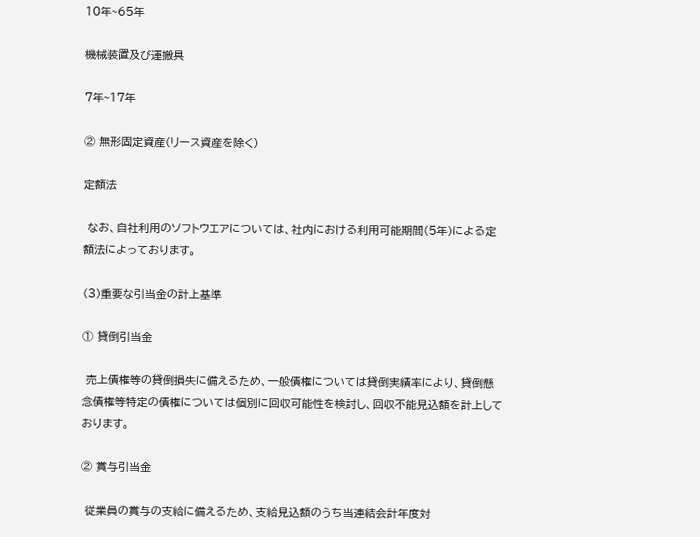10年~65年

機械装置及び運搬具

7年~17年

② 無形固定資産(リース資産を除く)

定額法

 なお、自社利用のソフトウエアについては、社内における利用可能期間(5年)による定額法によっております。

(3)重要な引当金の計上基準

① 貸倒引当金

 売上債権等の貸倒損失に備えるため、一般債権については貸倒実績率により、貸倒懸念債権等特定の債権については個別に回収可能性を検討し、回収不能見込額を計上しております。

② 賞与引当金

 従業員の賞与の支給に備えるため、支給見込額のうち当連結会計年度対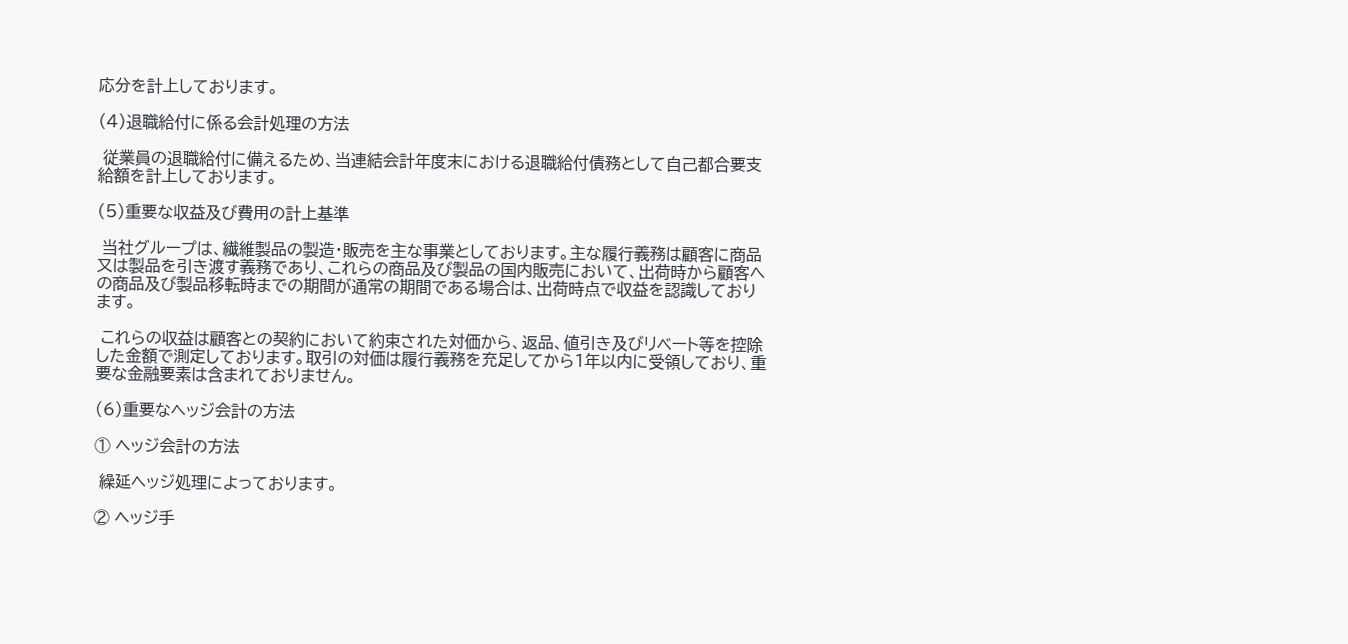応分を計上しております。

(4)退職給付に係る会計処理の方法

 従業員の退職給付に備えるため、当連結会計年度末における退職給付債務として自己都合要支給額を計上しております。

(5)重要な収益及び費用の計上基準

 当社グループは、繊維製品の製造・販売を主な事業としております。主な履行義務は顧客に商品又は製品を引き渡す義務であり、これらの商品及び製品の国内販売において、出荷時から顧客への商品及び製品移転時までの期間が通常の期間である場合は、出荷時点で収益を認識しております。

 これらの収益は顧客との契約において約束された対価から、返品、値引き及びリベート等を控除した金額で測定しております。取引の対価は履行義務を充足してから1年以内に受領しており、重要な金融要素は含まれておりません。

(6)重要なヘッジ会計の方法

① ヘッジ会計の方法

 繰延ヘッジ処理によっております。

② ヘッジ手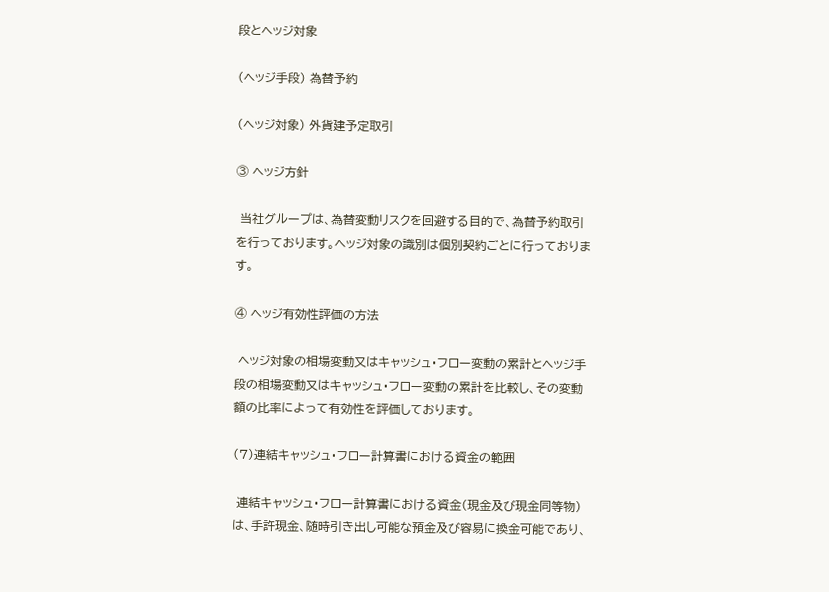段とヘッジ対象

(ヘッジ手段) 為替予約

(ヘッジ対象) 外貨建予定取引

③ ヘッジ方針

 当社グループは、為替変動リスクを回避する目的で、為替予約取引を行っております。ヘッジ対象の識別は個別契約ごとに行っております。

④ ヘッジ有効性評価の方法

 ヘッジ対象の相場変動又はキャッシュ・フロー変動の累計とヘッジ手段の相場変動又はキャッシュ・フロー変動の累計を比較し、その変動額の比率によって有効性を評価しております。

(7)連結キャッシュ・フロー計算書における資金の範囲

 連結キャッシュ・フロー計算書における資金(現金及び現金同等物)は、手許現金、随時引き出し可能な預金及び容易に換金可能であり、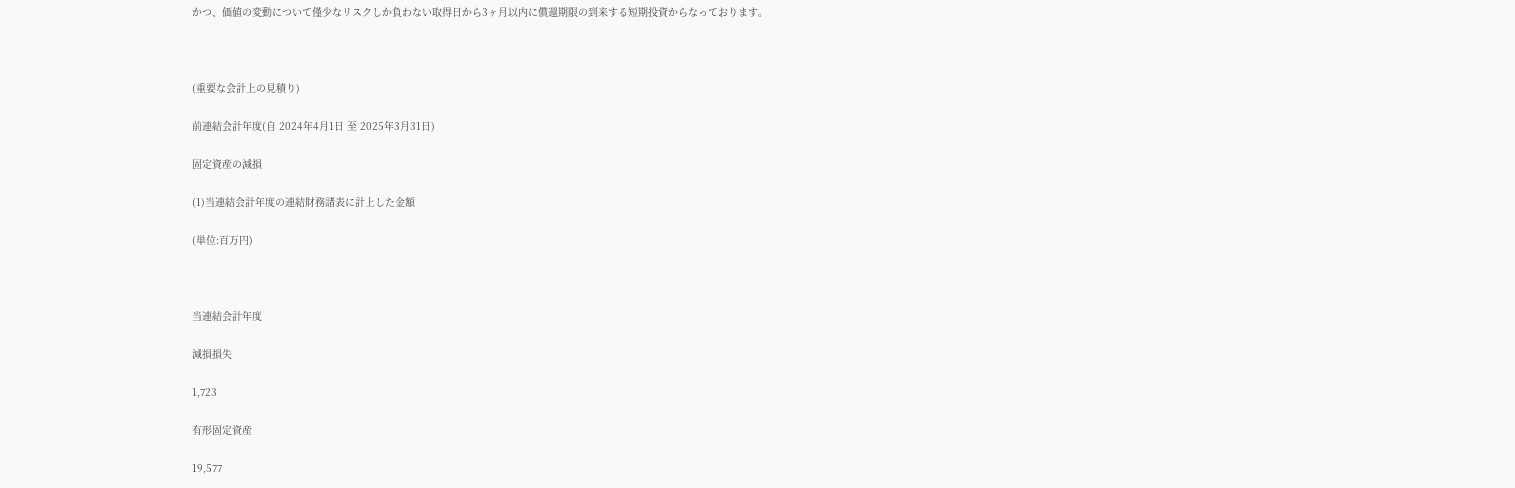かつ、価値の変動について僅少なリスクしか負わない取得日から3ヶ月以内に償還期限の到来する短期投資からなっております。



(重要な会計上の見積り)

前連結会計年度(自 2024年4月1日 至 2025年3月31日)

固定資産の減損

(1)当連結会計年度の連結財務諸表に計上した金額

(単位:百万円)



当連結会計年度

減損損失

1,723

有形固定資産

19,577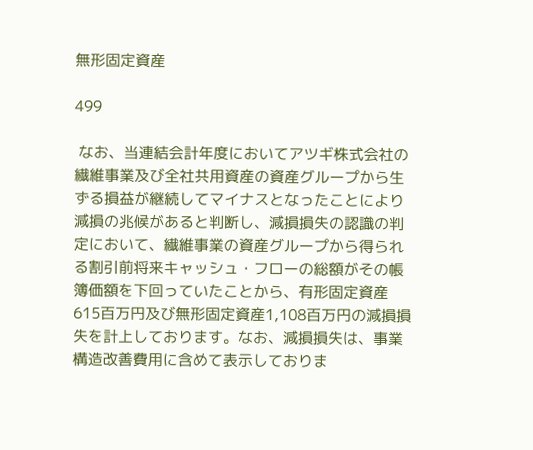無形固定資産

499

 なお、当連結会計年度においてアツギ株式会社の繊維事業及び全社共用資産の資産グループから生ずる損益が継続してマイナスとなったことにより減損の兆候があると判断し、減損損失の認識の判定において、繊維事業の資産グループから得られる割引前将来キャッシュ・フローの総額がその帳簿価額を下回っていたことから、有形固定資産615百万円及び無形固定資産1,108百万円の減損損失を計上しております。なお、減損損失は、事業構造改善費用に含めて表示しておりま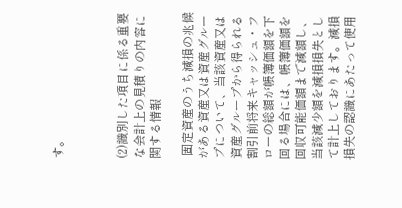す。



(2)識別した項目に係る重要な会計上の見積りの内容に関する情報

 固定資産のうち減損の兆候がある資産又は資産グループについて、当該資産又は資産グループから得られる割引前将来キャッシュ・フローの総額が帳簿価額を下回る場合には、帳簿価額を回収可能価額まで減額し、当該減少額を減損損失として計上しております。減損損失の認識にあたって使用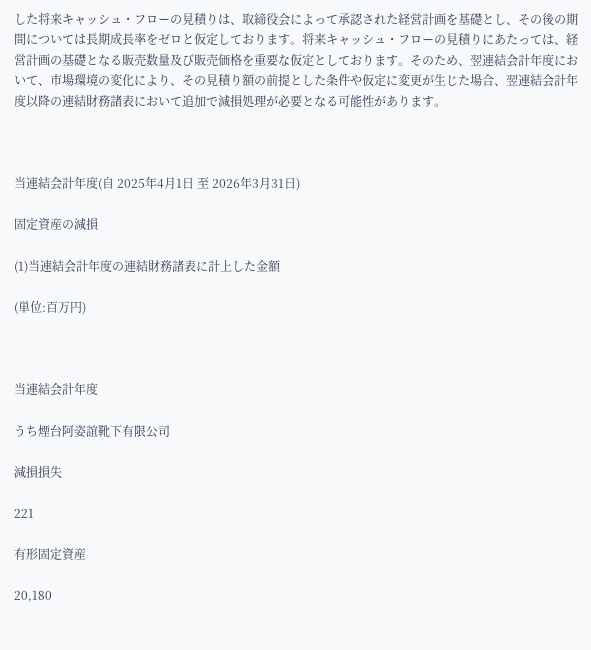した将来キャッシュ・フローの見積りは、取締役会によって承認された経営計画を基礎とし、その後の期間については長期成長率をゼロと仮定しております。将来キャッシュ・フローの見積りにあたっては、経営計画の基礎となる販売数量及び販売価格を重要な仮定としております。そのため、翌連結会計年度において、市場環境の変化により、その見積り額の前提とした条件や仮定に変更が生じた場合、翌連結会計年度以降の連結財務諸表において追加で減損処理が必要となる可能性があります。



当連結会計年度(自 2025年4月1日 至 2026年3月31日)

固定資産の減損

(1)当連結会計年度の連結財務諸表に計上した金額

(単位:百万円)



当連結会計年度

うち煙台阿姿誼靴下有限公司

減損損失

221

有形固定資産

20,180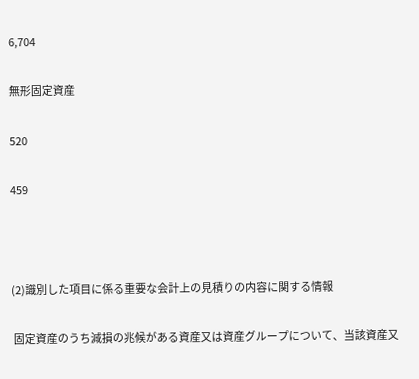6,704

無形固定資産

520

459



(2)識別した項目に係る重要な会計上の見積りの内容に関する情報

 固定資産のうち減損の兆候がある資産又は資産グループについて、当該資産又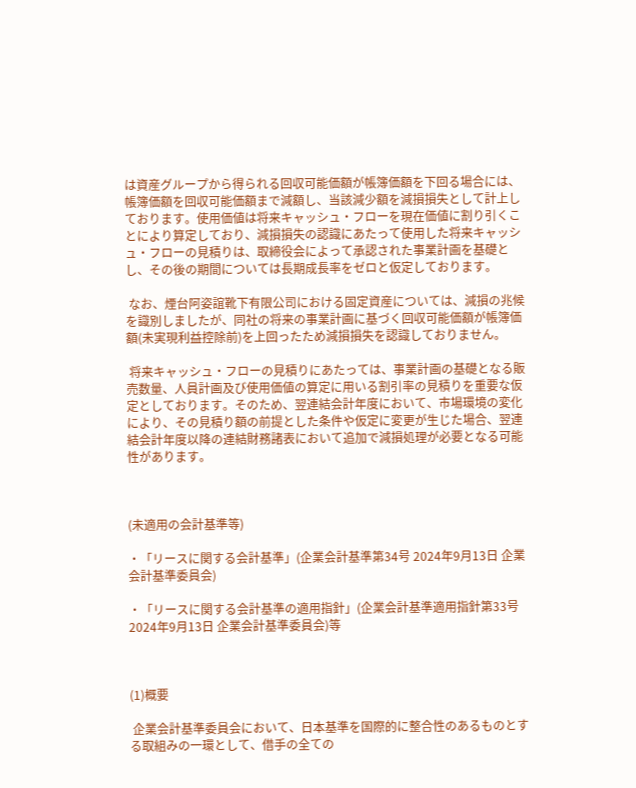は資産グループから得られる回収可能価額が帳簿価額を下回る場合には、帳簿価額を回収可能価額まで減額し、当該減少額を減損損失として計上しております。使用価値は将来キャッシュ・フローを現在価値に割り引くことにより算定しており、減損損失の認識にあたって使用した将来キャッシュ・フローの見積りは、取締役会によって承認された事業計画を基礎とし、その後の期間については長期成長率をゼロと仮定しております。

 なお、煙台阿姿誼靴下有限公司における固定資産については、減損の兆候を識別しましたが、同社の将来の事業計画に基づく回収可能価額が帳簿価額(未実現利益控除前)を上回ったため減損損失を認識しておりません。

 将来キャッシュ・フローの見積りにあたっては、事業計画の基礎となる販売数量、人員計画及び使用価値の算定に用いる割引率の見積りを重要な仮定としております。そのため、翌連結会計年度において、市場環境の変化により、その見積り額の前提とした条件や仮定に変更が生じた場合、翌連結会計年度以降の連結財務諸表において追加で減損処理が必要となる可能性があります。



(未適用の会計基準等)

・「リースに関する会計基準」(企業会計基準第34号 2024年9月13日 企業会計基準委員会)

・「リースに関する会計基準の適用指針」(企業会計基準適用指針第33号 2024年9月13日 企業会計基準委員会)等



(1)概要

 企業会計基準委員会において、日本基準を国際的に整合性のあるものとする取組みの一環として、借手の全ての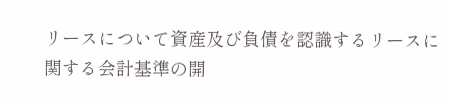リースについて資産及び負債を認識するリースに関する会計基準の開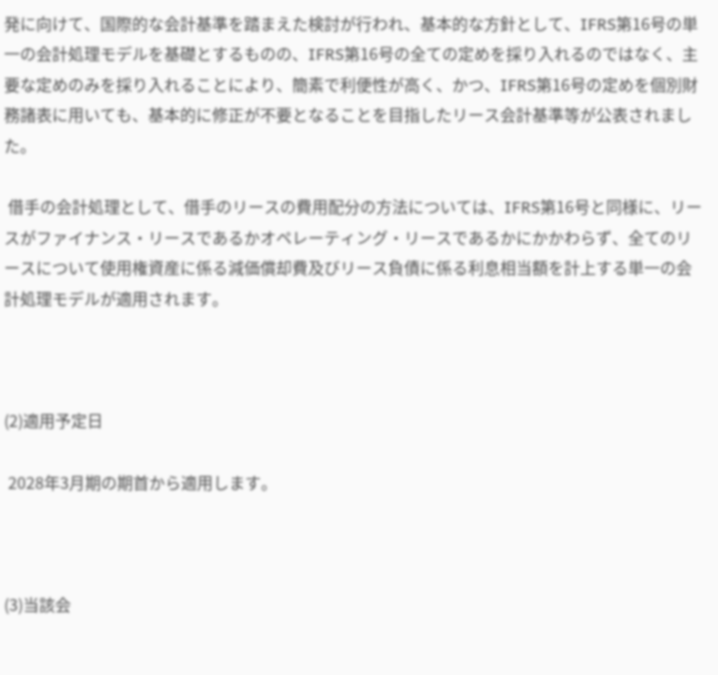発に向けて、国際的な会計基準を踏まえた検討が行われ、基本的な方針として、IFRS第16号の単一の会計処理モデルを基礎とするものの、IFRS第16号の全ての定めを採り入れるのではなく、主要な定めのみを採り入れることにより、簡素で利便性が高く、かつ、IFRS第16号の定めを個別財務諸表に用いても、基本的に修正が不要となることを目指したリース会計基準等が公表されました。

 借手の会計処理として、借手のリースの費用配分の方法については、IFRS第16号と同様に、リースがファイナンス・リースであるかオペレーティング・リースであるかにかかわらず、全てのリースについて使用権資産に係る減価償却費及びリース負債に係る利息相当額を計上する単一の会計処理モデルが適用されます。



(2)適用予定日

 2028年3月期の期首から適用します。



(3)当該会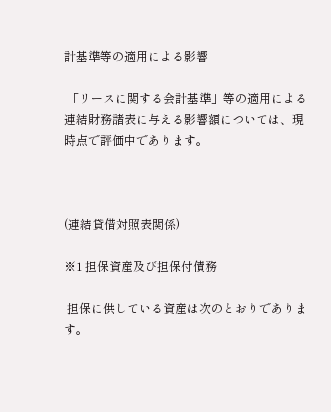計基準等の適用による影響

 「リースに関する会計基準」等の適用による連結財務諸表に与える影響額については、現時点で評価中であります。



(連結貸借対照表関係)

※1 担保資産及び担保付債務

 担保に供している資産は次のとおりであります。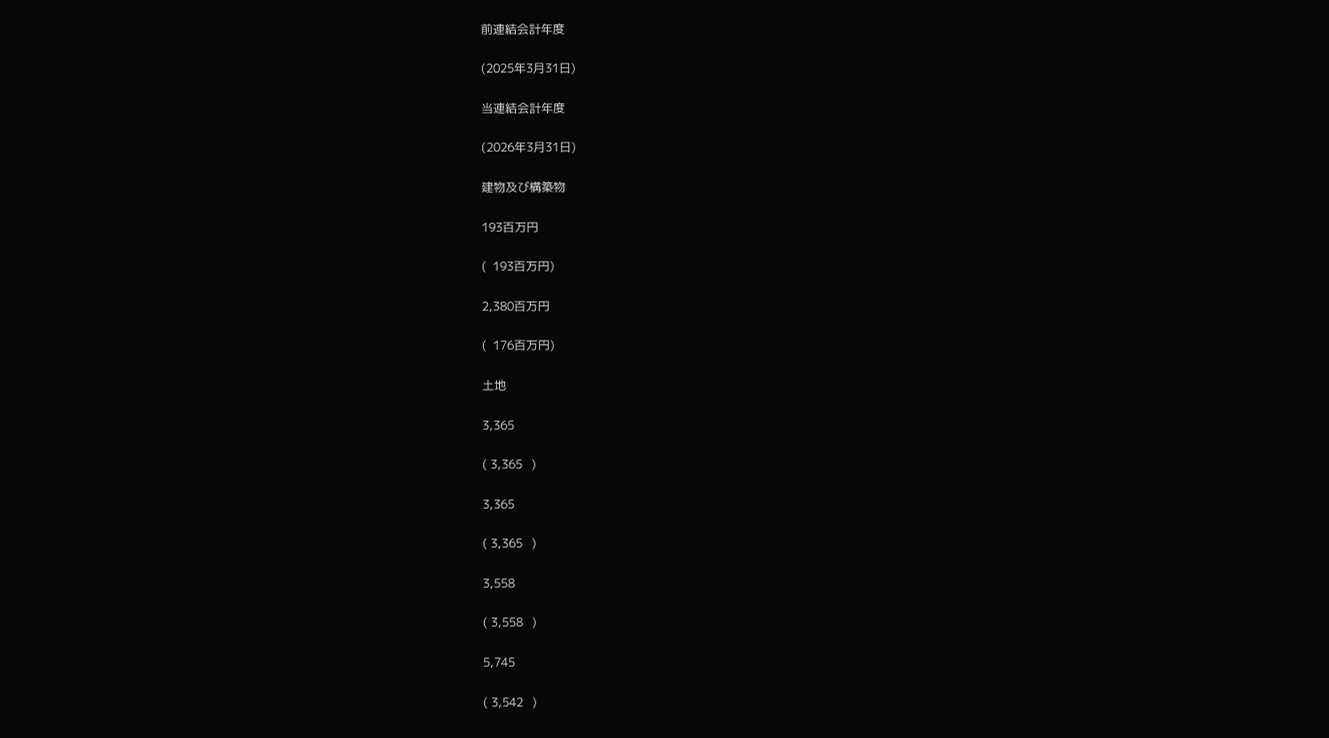前連結会計年度

(2025年3月31日)

当連結会計年度

(2026年3月31日)

建物及び構築物

193百万円

(  193百万円)

2,380百万円

(  176百万円)

土地

3,365

( 3,365   )

3,365

( 3,365   )

3,558

( 3,558   )

5,745

( 3,542   )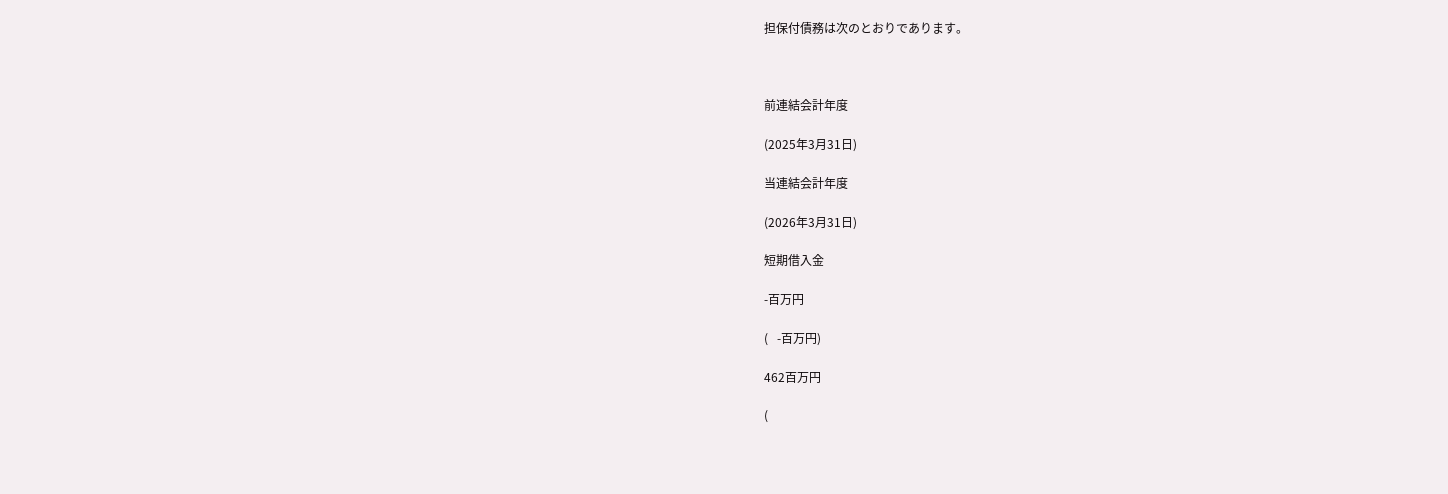担保付債務は次のとおりであります。



前連結会計年度

(2025年3月31日)

当連結会計年度

(2026年3月31日)

短期借入金

-百万円

(   -百万円)

462百万円

(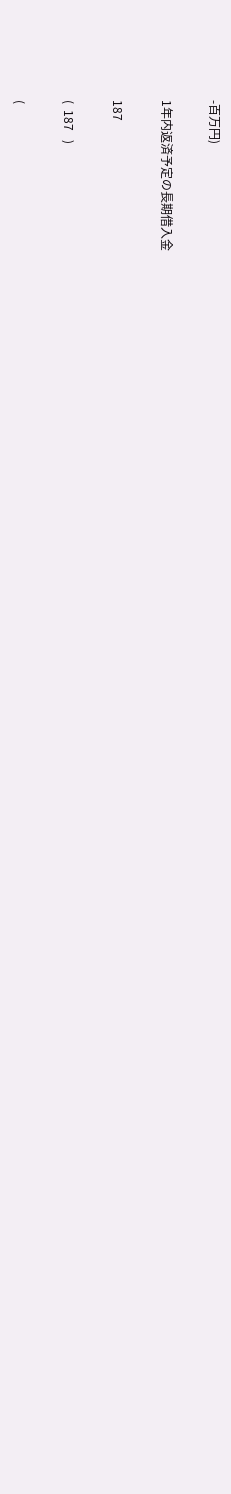-百万円)

1年内返済予定の長期借入金

187

(  187   )

(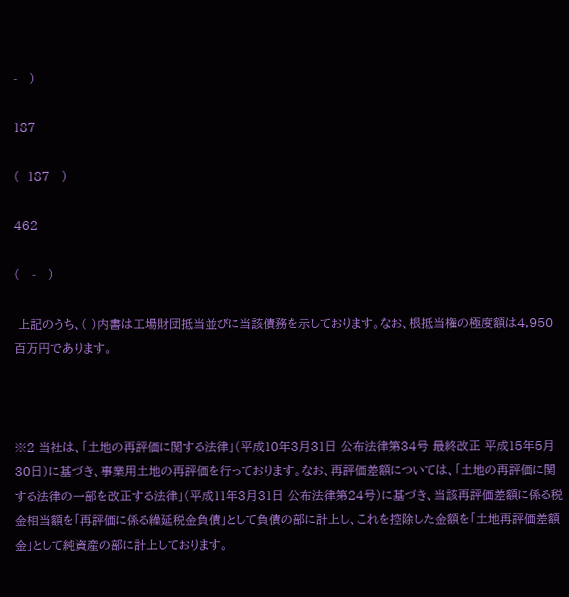-   )

187

(  187   )

462

(   -   )

 上記のうち、( )内書は工場財団抵当並びに当該債務を示しております。なお、根抵当権の極度額は4,950百万円であります。



※2 当社は、「土地の再評価に関する法律」(平成10年3月31日 公布法律第34号 最終改正 平成15年5月30日)に基づき、事業用土地の再評価を行っております。なお、再評価差額については、「土地の再評価に関する法律の一部を改正する法律」(平成11年3月31日 公布法律第24号)に基づき、当該再評価差額に係る税金相当額を「再評価に係る繰延税金負債」として負債の部に計上し、これを控除した金額を「土地再評価差額金」として純資産の部に計上しております。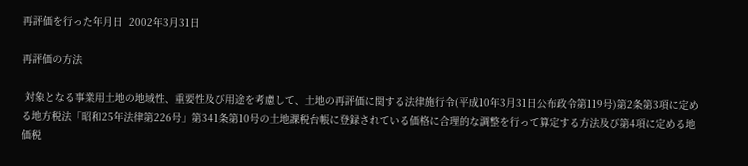再評価を行った年月日  2002年3月31日

再評価の方法

 対象となる事業用土地の地域性、重要性及び用途を考慮して、土地の再評価に関する法律施行令(平成10年3月31日公布政令第119号)第2条第3項に定める地方税法「昭和25年法律第226号」第341条第10号の土地課税台帳に登録されている価格に合理的な調整を行って算定する方法及び第4項に定める地価税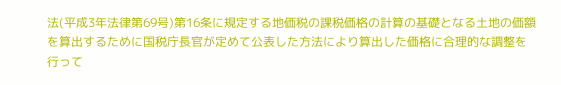法(平成3年法律第69号)第16条に規定する地価税の課税価格の計算の基礎となる土地の価額を算出するために国税庁長官が定めて公表した方法により算出した価格に合理的な調整を行って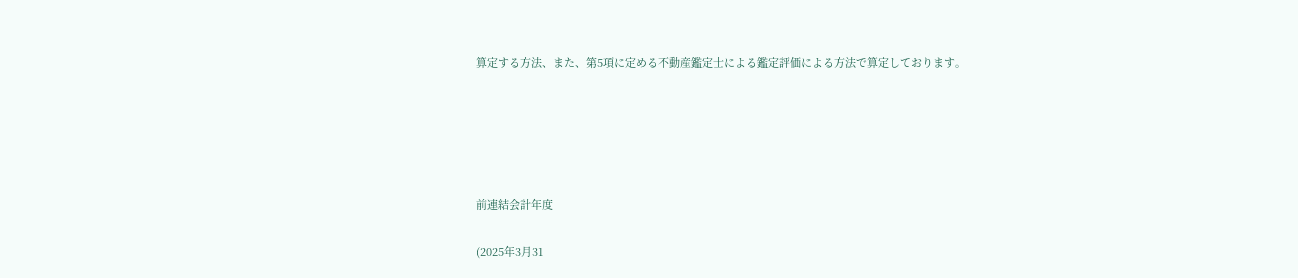算定する方法、また、第5項に定める不動産鑑定士による鑑定評価による方法で算定しております。





前連結会計年度

(2025年3月31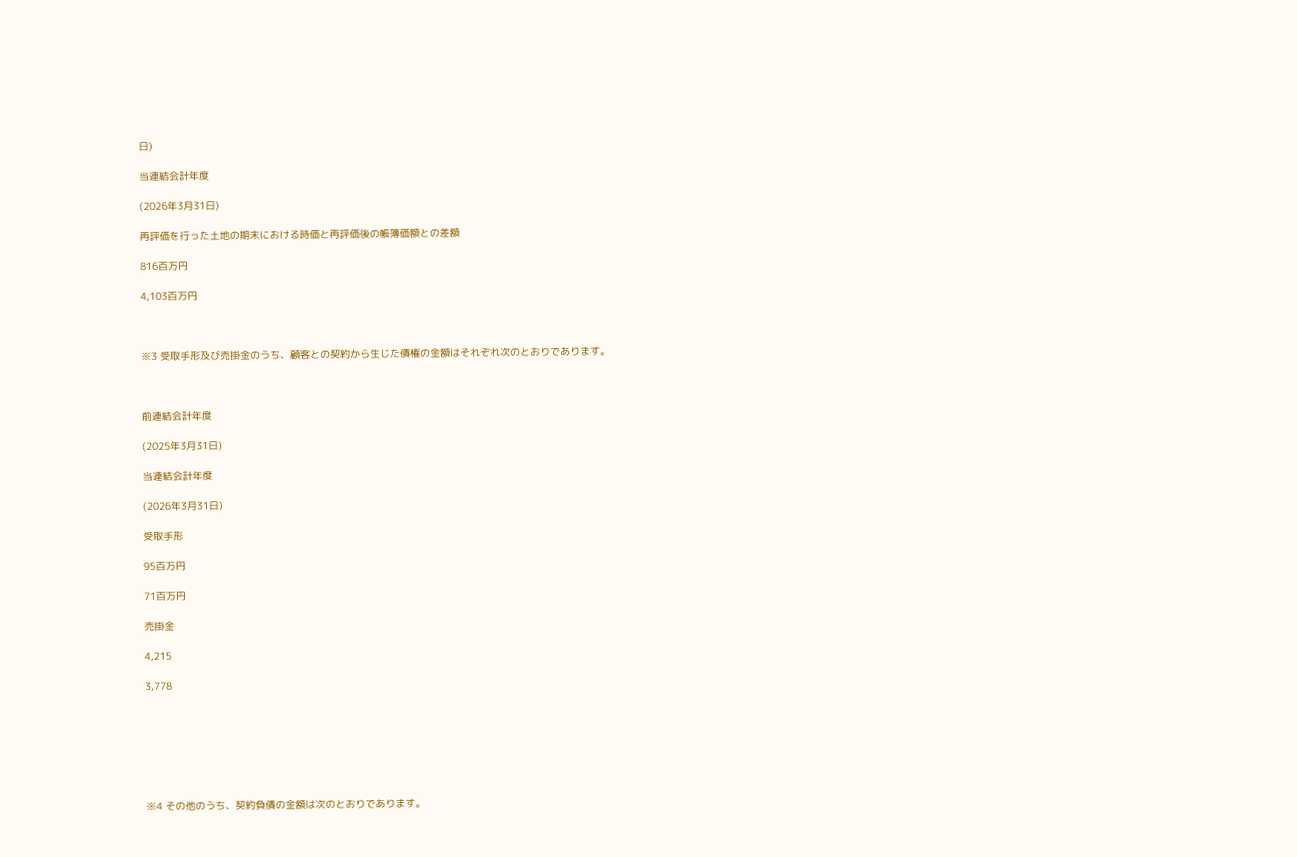日)

当連結会計年度

(2026年3月31日)

再評価を行った土地の期末における時価と再評価後の帳簿価額との差額

816百万円

4,103百万円



※3 受取手形及び売掛金のうち、顧客との契約から生じた債権の金額はそれぞれ次のとおりであります。



前連結会計年度

(2025年3月31日)

当連結会計年度

(2026年3月31日)

受取手形

95百万円

71百万円

売掛金

4,215

3,778







※4 その他のうち、契約負債の金額は次のとおりであります。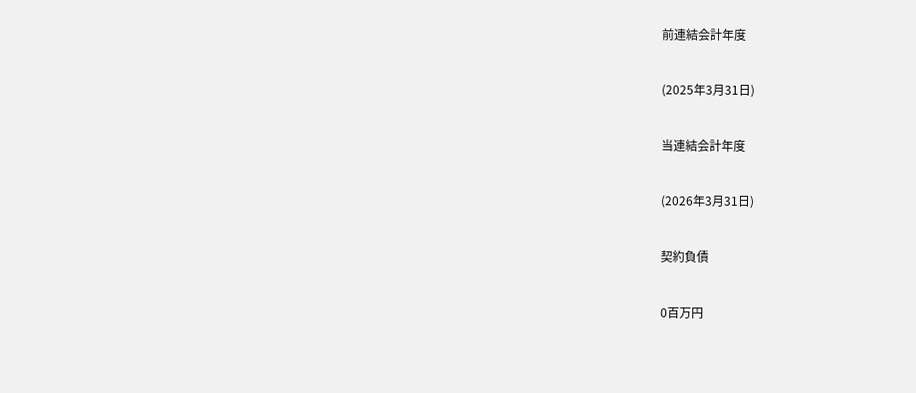前連結会計年度

(2025年3月31日)

当連結会計年度

(2026年3月31日)

契約負債

0百万円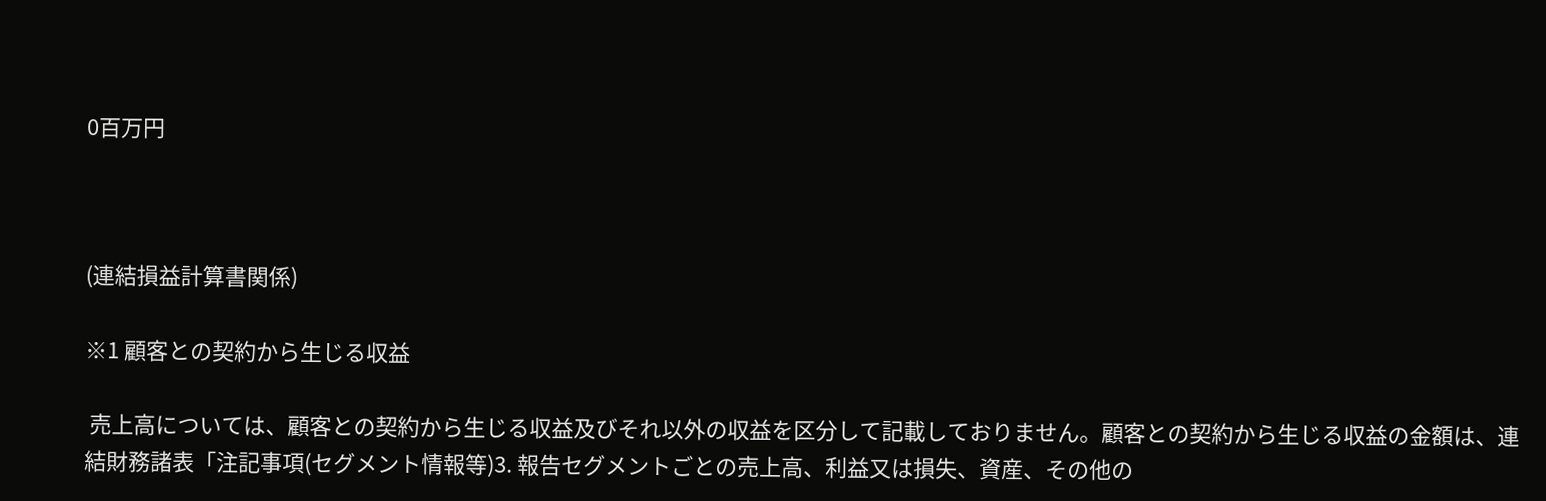0百万円



(連結損益計算書関係)

※1 顧客との契約から生じる収益

 売上高については、顧客との契約から生じる収益及びそれ以外の収益を区分して記載しておりません。顧客との契約から生じる収益の金額は、連結財務諸表「注記事項(セグメント情報等)3. 報告セグメントごとの売上高、利益又は損失、資産、その他の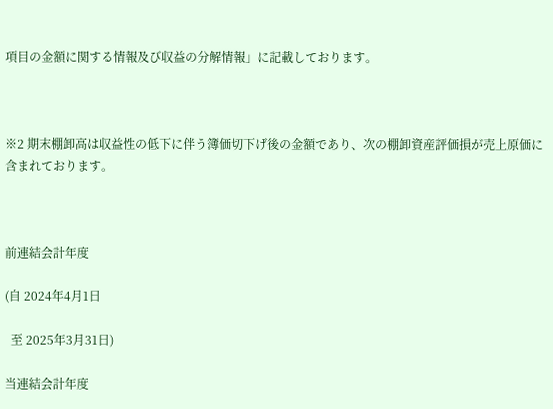項目の金額に関する情報及び収益の分解情報」に記載しております。



※2 期末棚卸高は収益性の低下に伴う簿価切下げ後の金額であり、次の棚卸資産評価損が売上原価に含まれております。



前連結会計年度

(自 2024年4月1日

  至 2025年3月31日)

当連結会計年度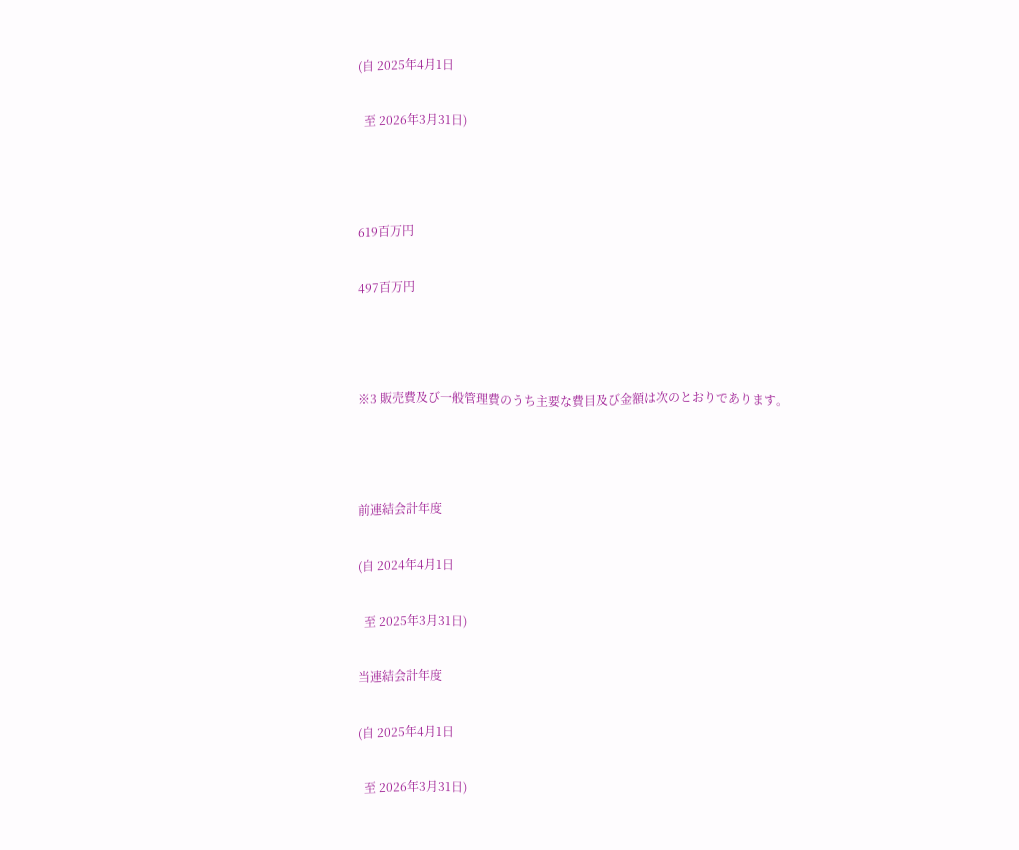(自 2025年4月1日

  至 2026年3月31日)



619百万円

497百万円



※3 販売費及び一般管理費のうち主要な費目及び金額は次のとおりであります。



前連結会計年度

(自 2024年4月1日

  至 2025年3月31日)

当連結会計年度

(自 2025年4月1日

  至 2026年3月31日)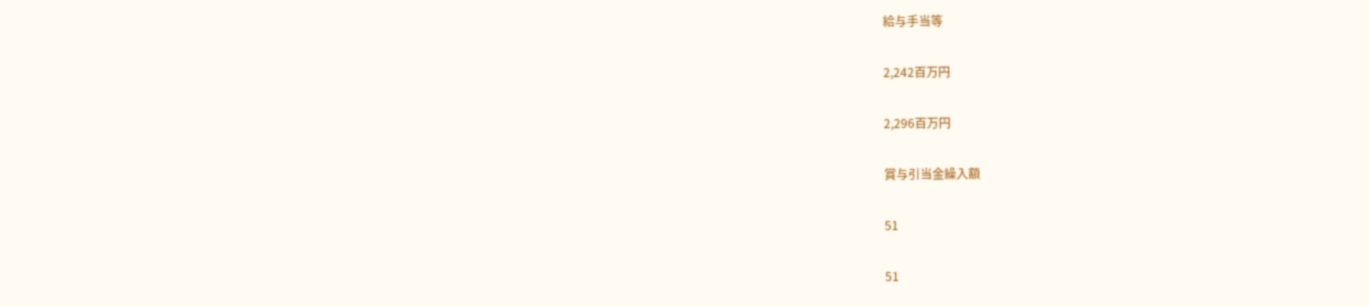給与手当等

2,242百万円

2,296百万円

賞与引当金繰入額

51

51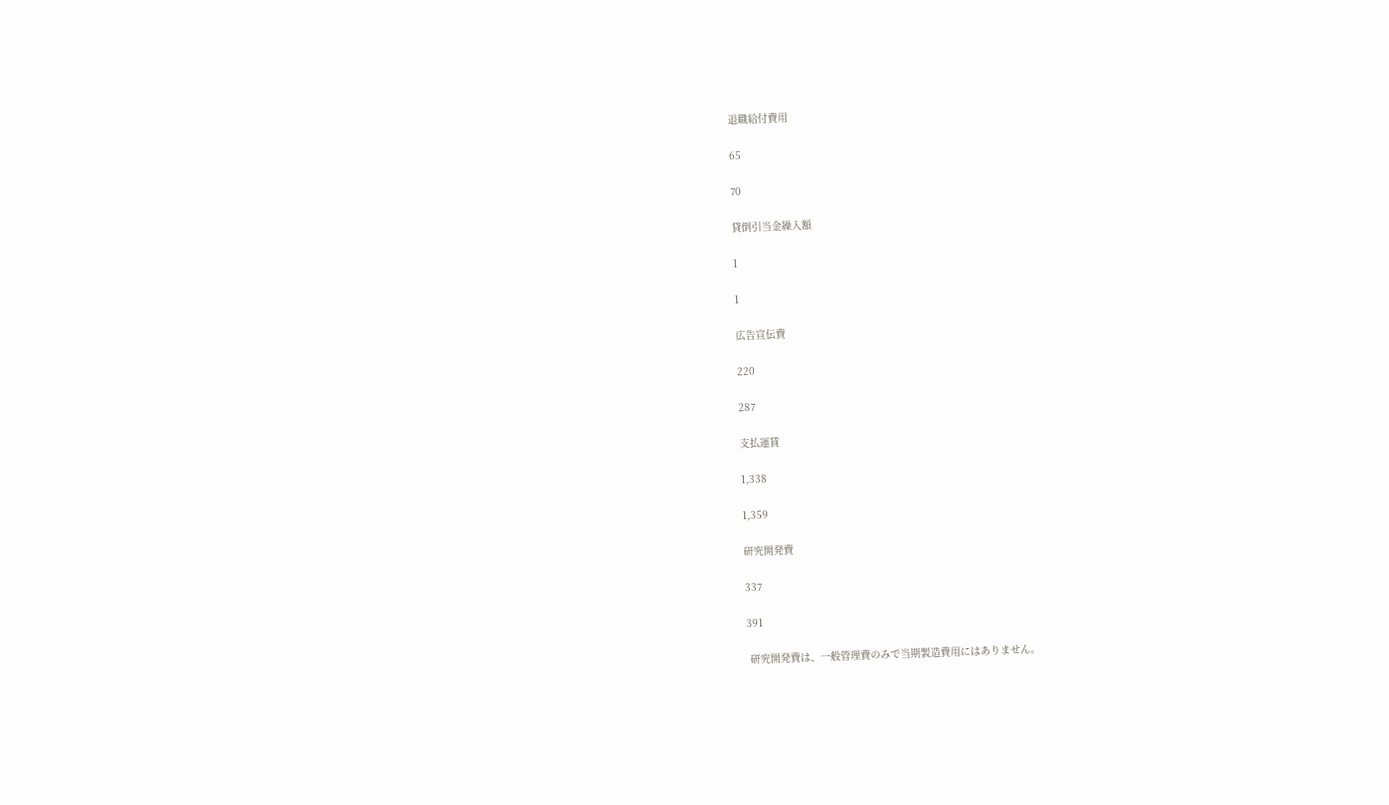退職給付費用

65

70

貸倒引当金繰入額

1

1

広告宣伝費

220

287

支払運賃

1,338

1,359

研究開発費

337

391

 研究開発費は、一般管理費のみで当期製造費用にはありません。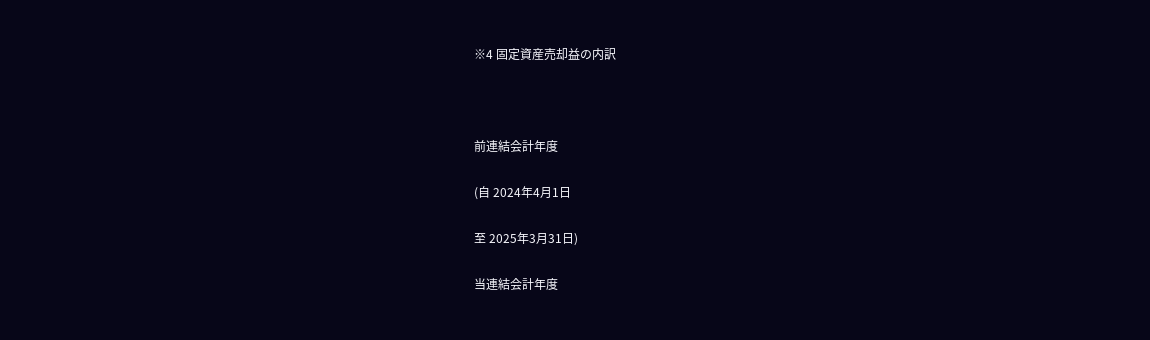※4 固定資産売却益の内訳



前連結会計年度

(自 2024年4月1日

至 2025年3月31日)

当連結会計年度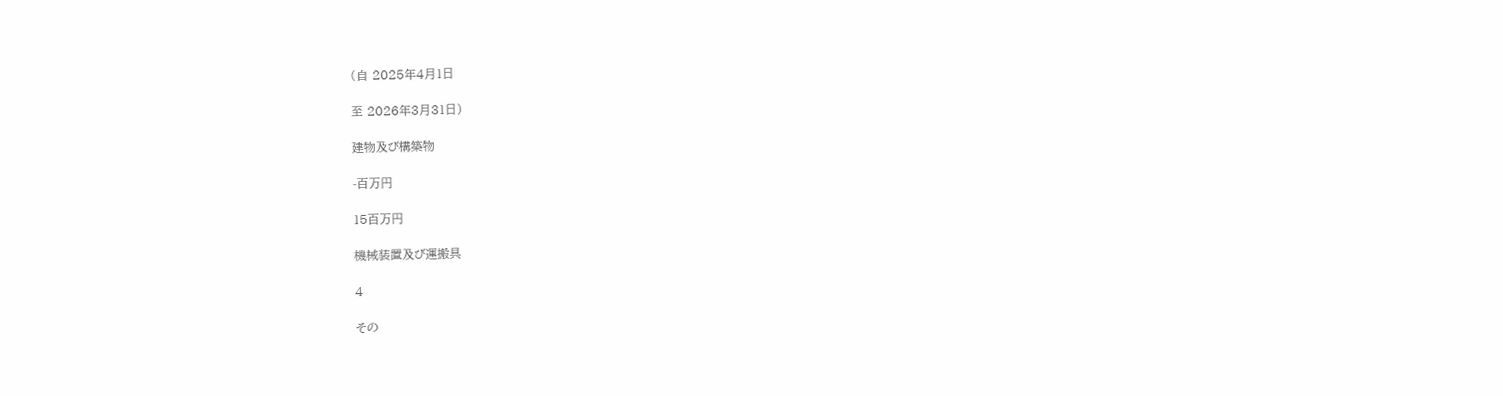(自 2025年4月1日

至 2026年3月31日)

建物及び構築物

-百万円

15百万円

機械装置及び運搬具

4

その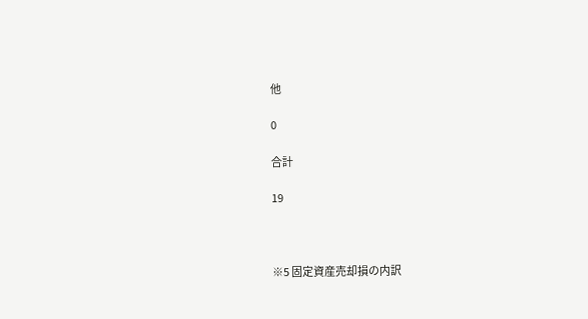他

0

合計

19



※5 固定資産売却損の内訳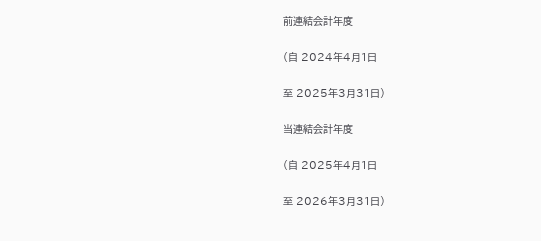前連結会計年度

(自 2024年4月1日

至 2025年3月31日)

当連結会計年度

(自 2025年4月1日

至 2026年3月31日)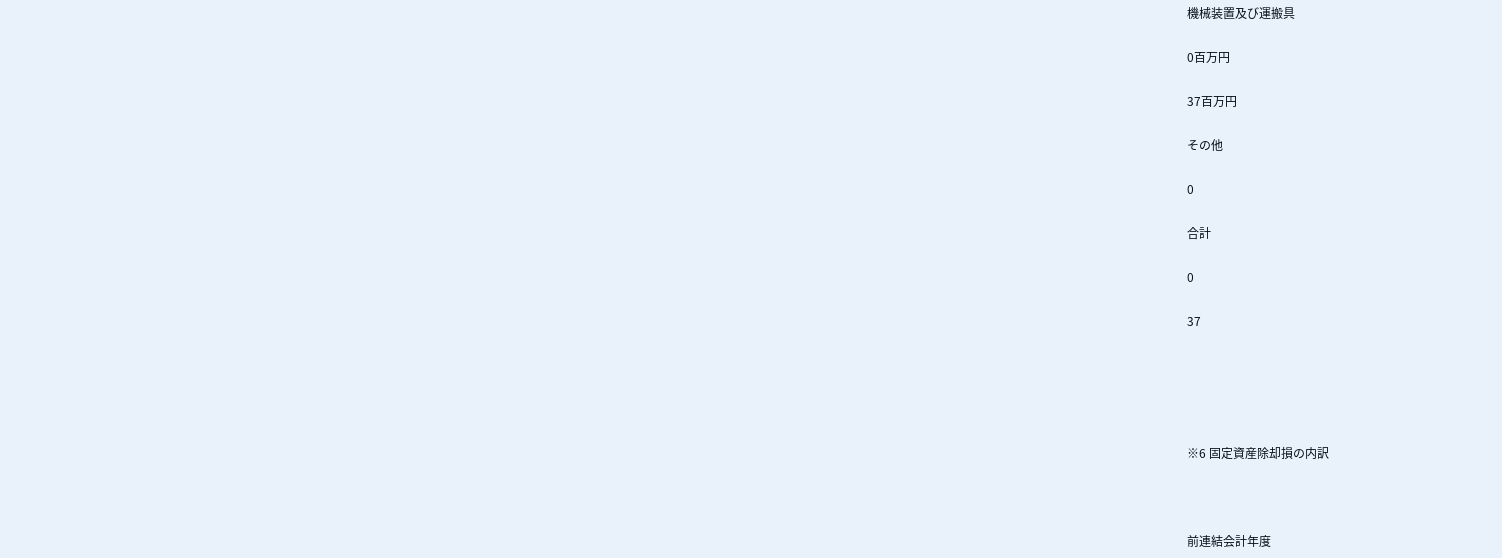機械装置及び運搬具

0百万円

37百万円

その他

0

合計

0

37





※6 固定資産除却損の内訳



前連結会計年度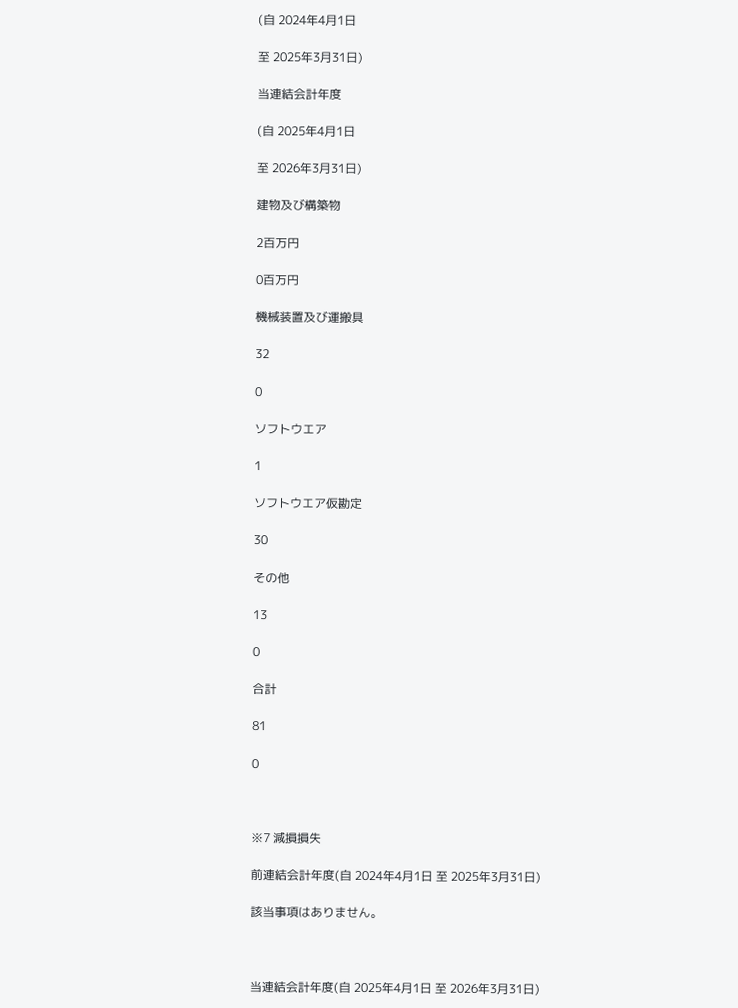(自 2024年4月1日

至 2025年3月31日)

当連結会計年度

(自 2025年4月1日

至 2026年3月31日)

建物及び構築物

2百万円

0百万円

機械装置及び運搬具

32

0

ソフトウエア

1

ソフトウエア仮勘定

30

その他

13

0

合計

81

0



※7 減損損失

前連結会計年度(自 2024年4月1日 至 2025年3月31日)

該当事項はありません。



当連結会計年度(自 2025年4月1日 至 2026年3月31日)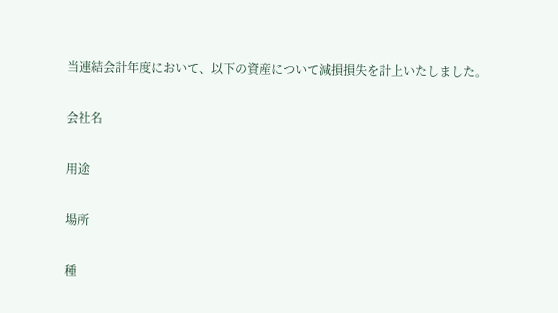当連結会計年度において、以下の資産について減損損失を計上いたしました。

会社名

用途

場所

種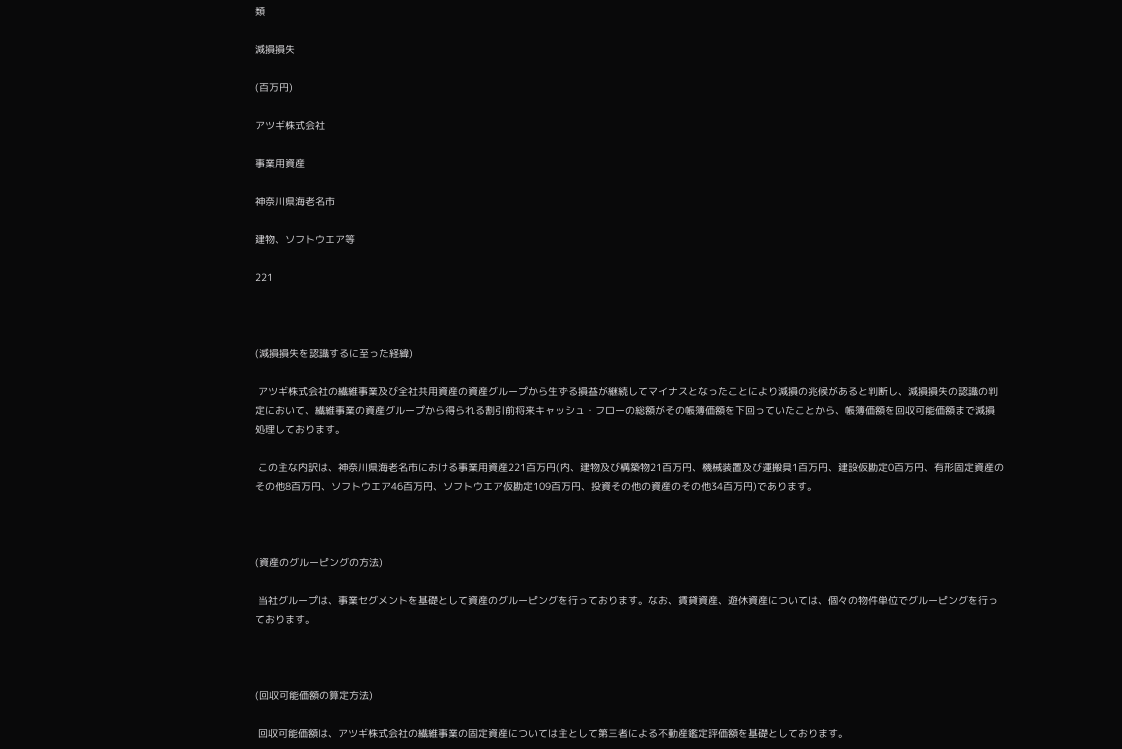類

減損損失

(百万円)

アツギ株式会社

事業用資産

神奈川県海老名市

建物、ソフトウエア等

221



(減損損失を認識するに至った経緯)

 アツギ株式会社の繊維事業及び全社共用資産の資産グループから生ずる損益が継続してマイナスとなったことにより減損の兆候があると判断し、減損損失の認識の判定において、繊維事業の資産グループから得られる割引前将来キャッシュ・フローの総額がその帳簿価額を下回っていたことから、帳簿価額を回収可能価額まで減損処理しております。

 この主な内訳は、神奈川県海老名市における事業用資産221百万円(内、建物及び構築物21百万円、機械装置及び運搬具1百万円、建設仮勘定0百万円、有形固定資産のその他8百万円、ソフトウエア46百万円、ソフトウエア仮勘定109百万円、投資その他の資産のその他34百万円)であります。



(資産のグルーピングの方法)

 当社グループは、事業セグメントを基礎として資産のグルーピングを行っております。なお、賃貸資産、遊休資産については、個々の物件単位でグルーピングを行っております。



(回収可能価額の算定方法)

 回収可能価額は、アツギ株式会社の繊維事業の固定資産については主として第三者による不動産鑑定評価額を基礎としております。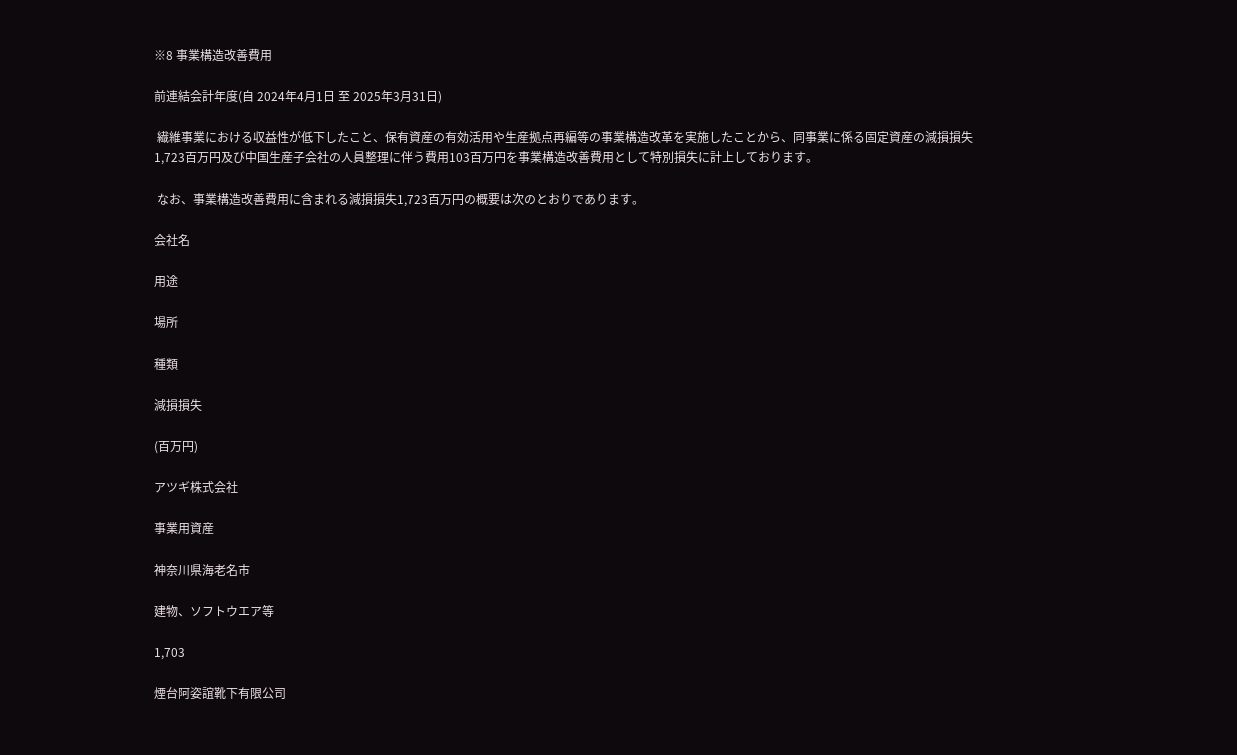※8 事業構造改善費用

前連結会計年度(自 2024年4月1日 至 2025年3月31日)

 繊維事業における収益性が低下したこと、保有資産の有効活用や生産拠点再編等の事業構造改革を実施したことから、同事業に係る固定資産の減損損失1,723百万円及び中国生産子会社の人員整理に伴う費用103百万円を事業構造改善費用として特別損失に計上しております。

 なお、事業構造改善費用に含まれる減損損失1,723百万円の概要は次のとおりであります。

会社名

用途

場所

種類

減損損失

(百万円)

アツギ株式会社

事業用資産

神奈川県海老名市

建物、ソフトウエア等

1,703

煙台阿姿誼靴下有限公司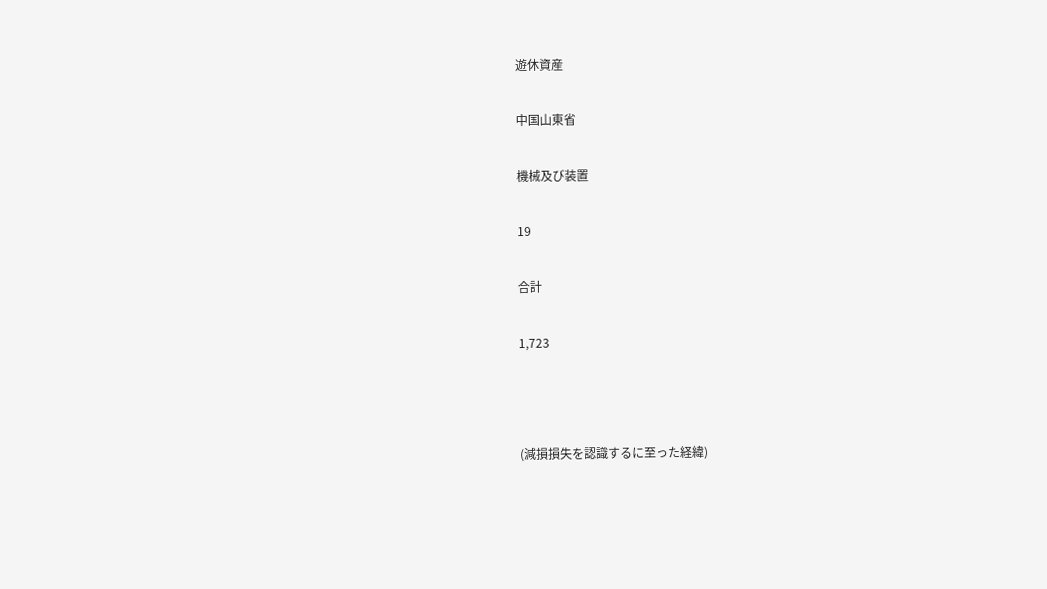遊休資産

中国山東省

機械及び装置

19

合計

1,723



(減損損失を認識するに至った経緯)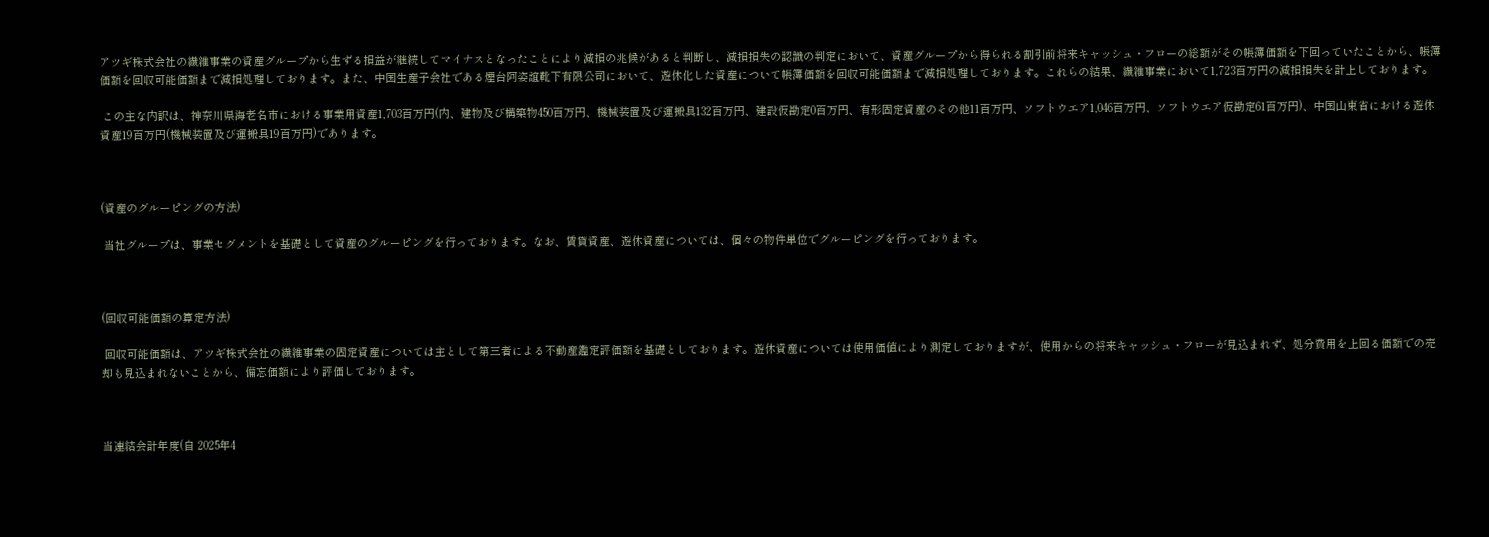アツギ株式会社の繊維事業の資産グループから生ずる損益が継続してマイナスとなったことにより減損の兆候があると判断し、減損損失の認識の判定において、資産グループから得られる割引前将来キャッシュ・フローの総額がその帳簿価額を下回っていたことから、帳簿価額を回収可能価額まで減損処理しております。また、中国生産子会社である煙台阿姿誼靴下有限公司において、遊休化した資産について帳簿価額を回収可能価額まで減損処理しております。これらの結果、繊維事業において1,723百万円の減損損失を計上しております。

 この主な内訳は、神奈川県海老名市における事業用資産1,703百万円(内、建物及び構築物450百万円、機械装置及び運搬具132百万円、建設仮勘定0百万円、有形固定資産のその他11百万円、ソフトウエア1,046百万円、ソフトウエア仮勘定61百万円)、中国山東省における遊休資産19百万円(機械装置及び運搬具19百万円)であります。



(資産のグルーピングの方法)

 当社グループは、事業セグメントを基礎として資産のグルーピングを行っております。なお、賃貸資産、遊休資産については、個々の物件単位でグルーピングを行っております。



(回収可能価額の算定方法)

 回収可能価額は、アツギ株式会社の繊維事業の固定資産については主として第三者による不動産鑑定評価額を基礎としております。遊休資産については使用価値により測定しておりますが、使用からの将来キャッシュ・フローが見込まれず、処分費用を上回る価額での売却も見込まれないことから、備忘価額により評価しております。



当連結会計年度(自 2025年4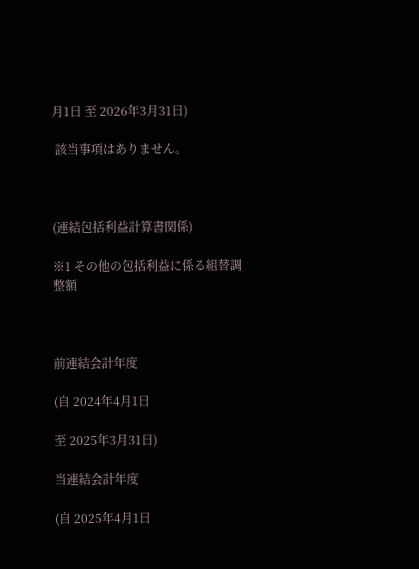月1日 至 2026年3月31日)

 該当事項はありません。



(連結包括利益計算書関係)

※1 その他の包括利益に係る組替調整額



前連結会計年度

(自 2024年4月1日

至 2025年3月31日)

当連結会計年度

(自 2025年4月1日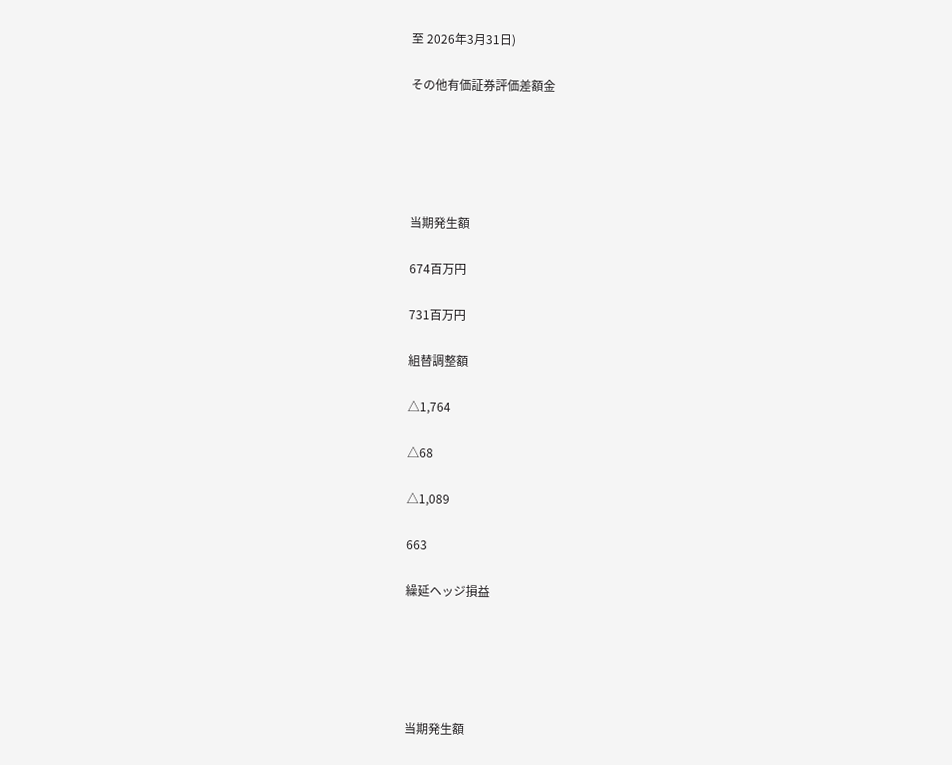至 2026年3月31日)

その他有価証券評価差額金





当期発生額

674百万円

731百万円

組替調整額

△1,764

△68

△1,089

663

繰延ヘッジ損益





当期発生額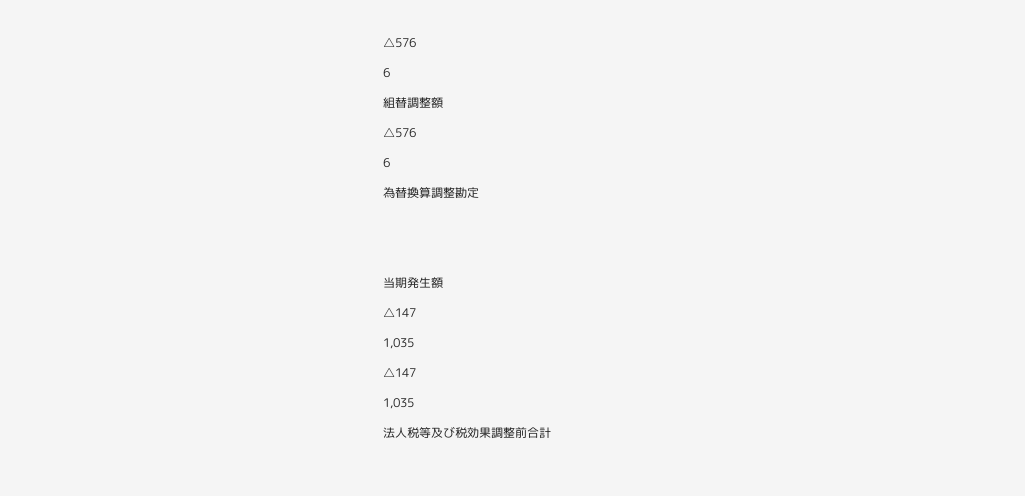△576

6

組替調整額

△576

6

為替換算調整勘定





当期発生額

△147

1,035

△147

1,035

法人税等及び税効果調整前合計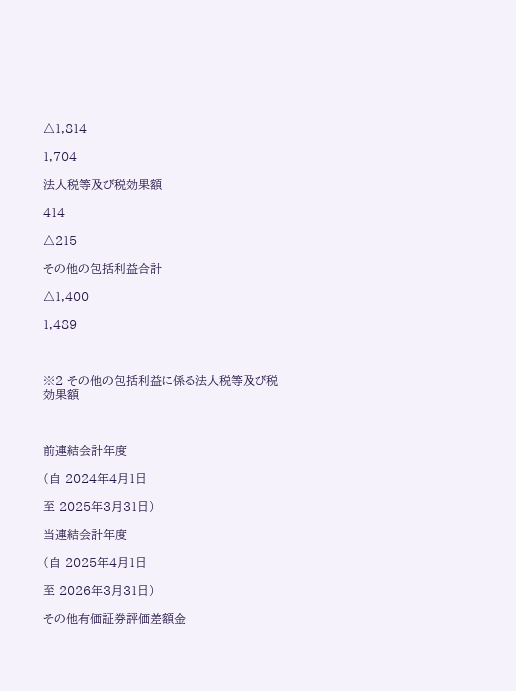△1,814

1,704

法人税等及び税効果額

414

△215

その他の包括利益合計

△1,400

1,489



※2 その他の包括利益に係る法人税等及び税効果額



前連結会計年度

(自 2024年4月1日

至 2025年3月31日)

当連結会計年度

(自 2025年4月1日

至 2026年3月31日)

その他有価証券評価差額金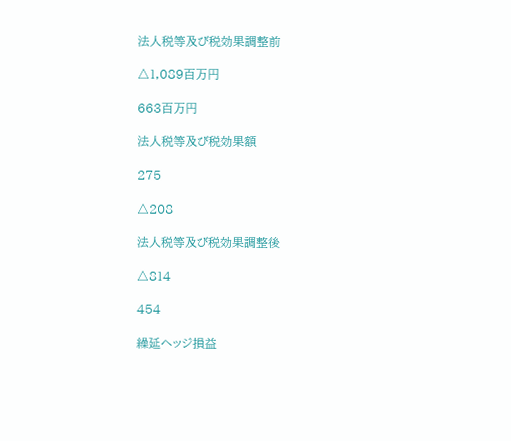法人税等及び税効果調整前

△1,089百万円

663百万円

法人税等及び税効果額

275

△208

法人税等及び税効果調整後

△814

454

繰延ヘッジ損益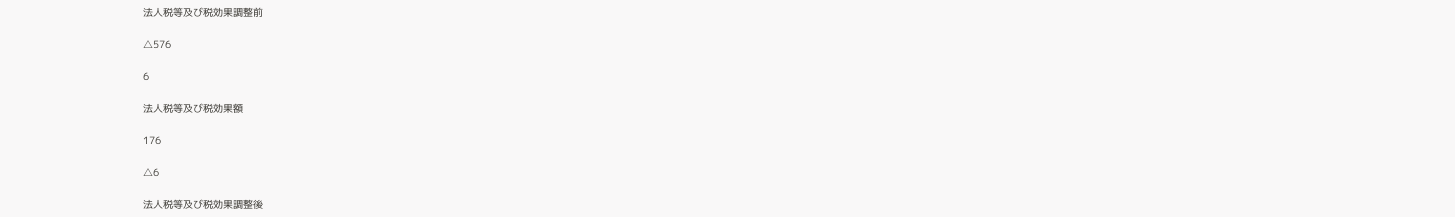法人税等及び税効果調整前

△576

6

法人税等及び税効果額

176

△6

法人税等及び税効果調整後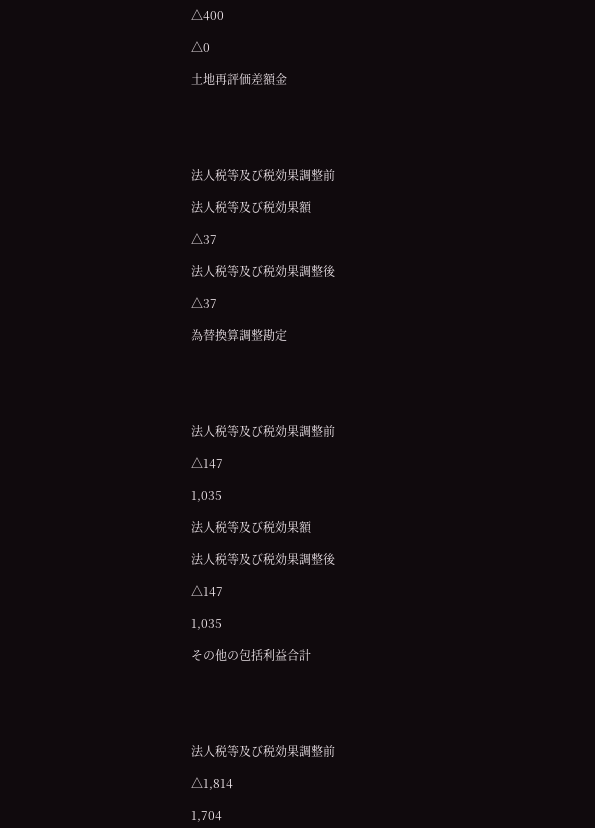△400

△0

土地再評価差額金





法人税等及び税効果調整前

法人税等及び税効果額

△37

法人税等及び税効果調整後

△37

為替換算調整勘定





法人税等及び税効果調整前

△147

1,035

法人税等及び税効果額

法人税等及び税効果調整後

△147

1,035

その他の包括利益合計





法人税等及び税効果調整前

△1,814

1,704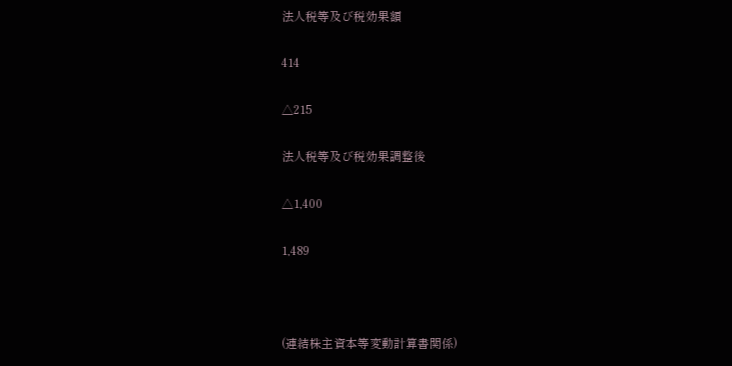法人税等及び税効果額

414

△215

法人税等及び税効果調整後

△1,400

1,489



(連結株主資本等変動計算書関係)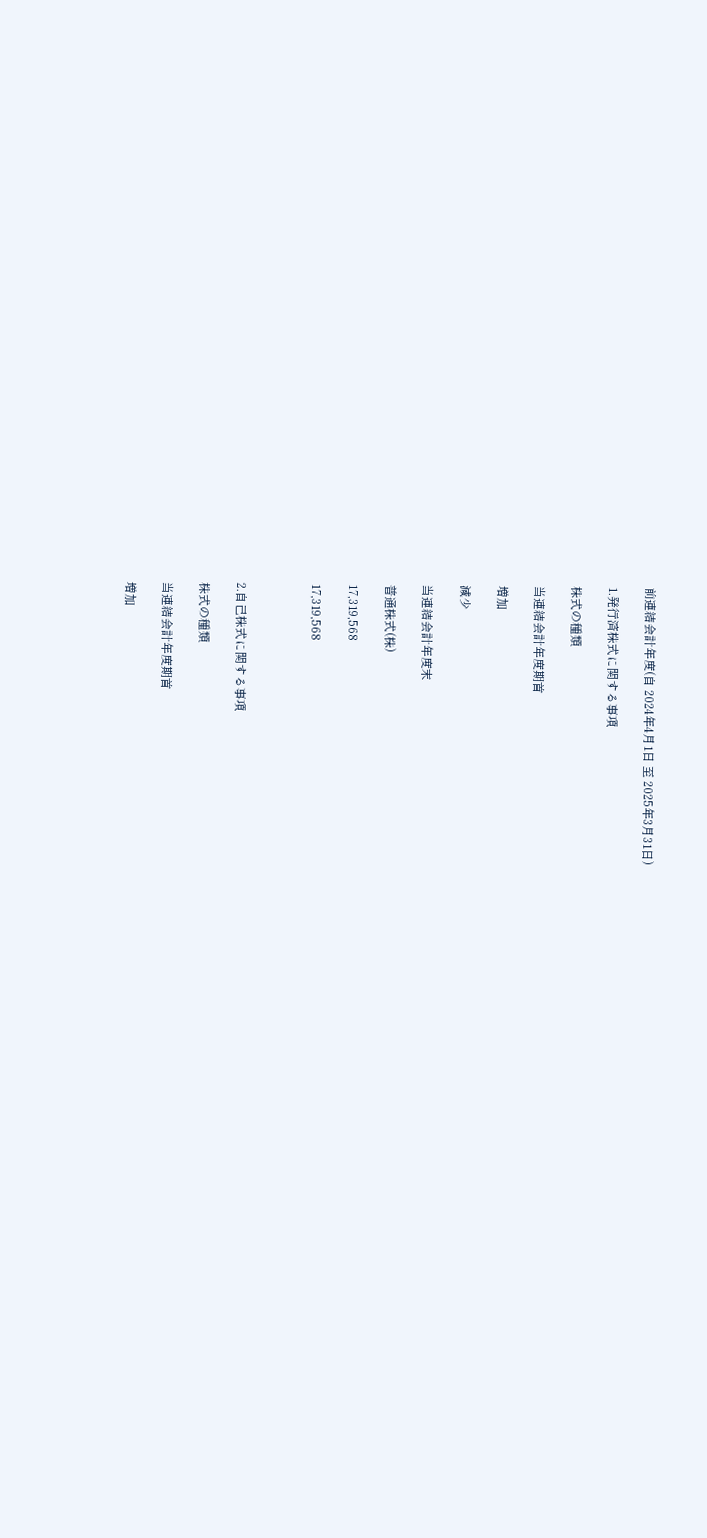前連結会計年度(自 2024年4月1日 至 2025年3月31日)

1.発行済株式に関する事項

株式の種類

当連結会計年度期首

増加

減少

当連結会計年度末

普通株式(株)

17,319,568

17,319,568



2.自己株式に関する事項

株式の種類

当連結会計年度期首

増加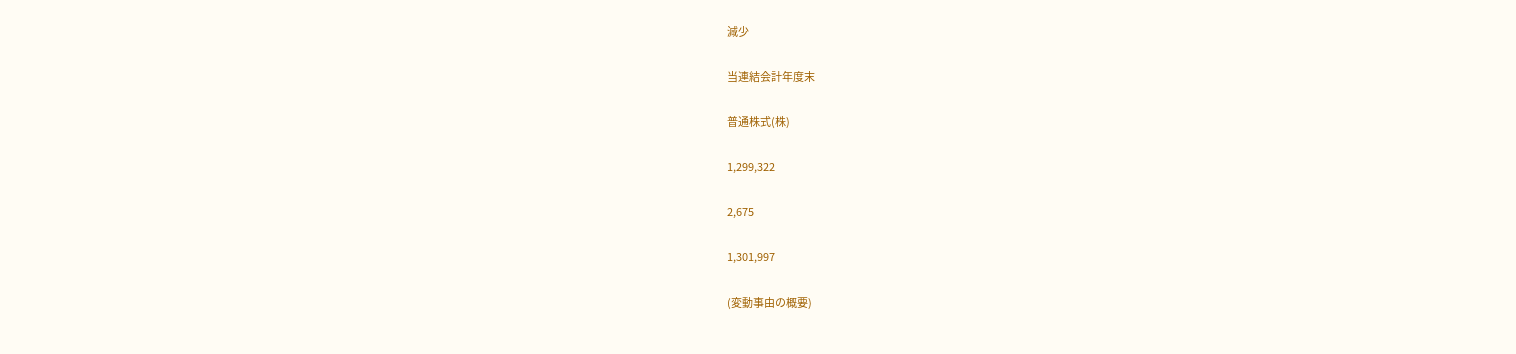減少

当連結会計年度末

普通株式(株)

1,299,322

2,675

1,301,997

(変動事由の概要)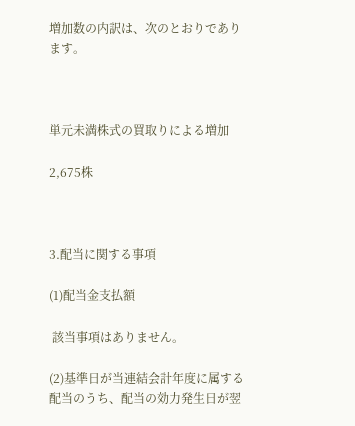増加数の内訳は、次のとおりであります。



単元未満株式の買取りによる増加

2,675株



3.配当に関する事項

(1)配当金支払額

 該当事項はありません。

(2)基準日が当連結会計年度に属する配当のうち、配当の効力発生日が翌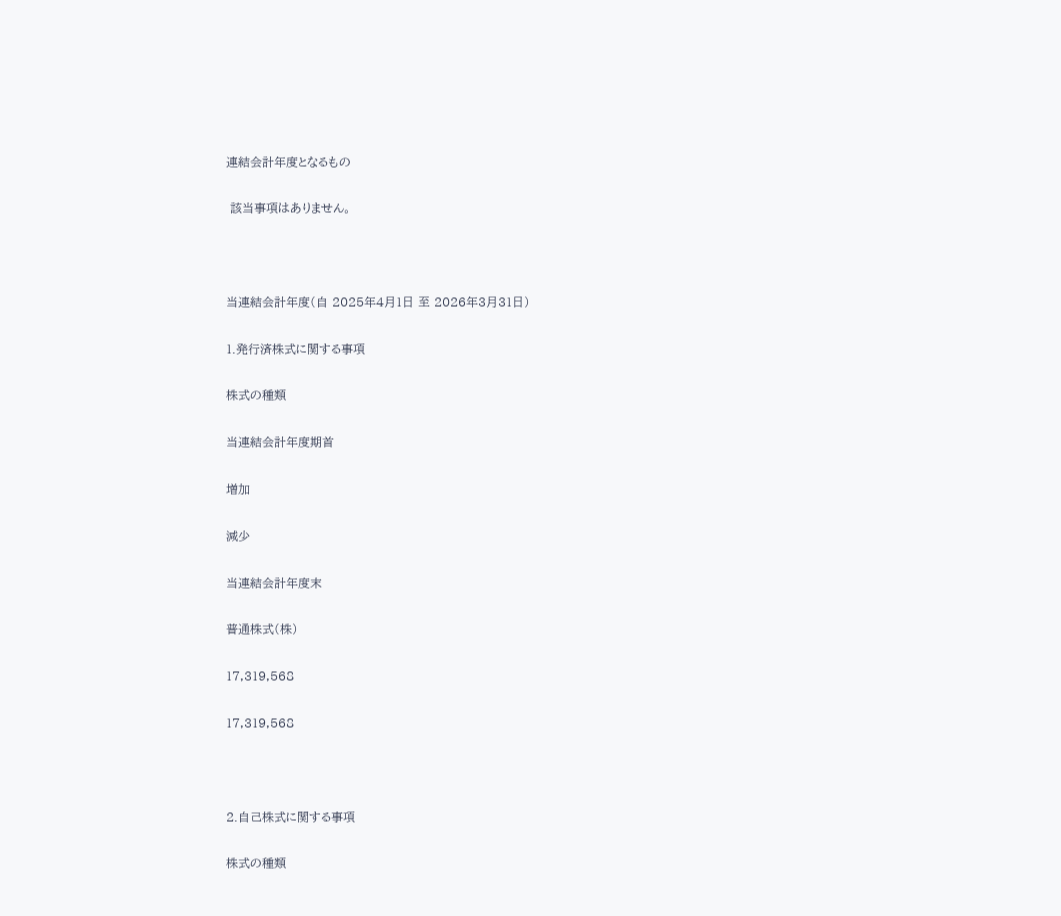連結会計年度となるもの

 該当事項はありません。



当連結会計年度(自 2025年4月1日 至 2026年3月31日)

1.発行済株式に関する事項

株式の種類

当連結会計年度期首

増加

減少

当連結会計年度末

普通株式(株)

17,319,568

17,319,568



2.自己株式に関する事項

株式の種類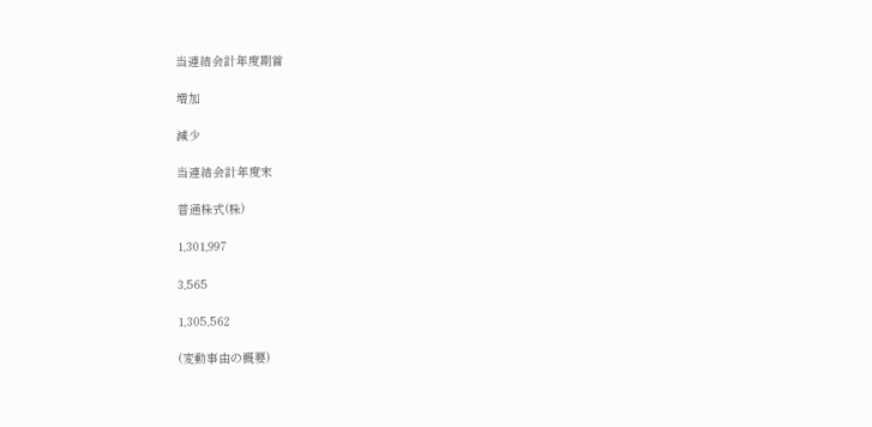当連結会計年度期首

増加

減少

当連結会計年度末

普通株式(株)

1,301,997

3,565

1,305,562

(変動事由の概要)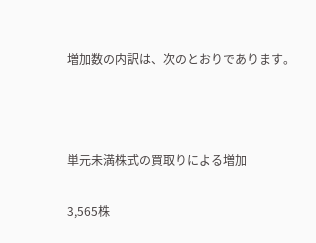増加数の内訳は、次のとおりであります。



単元未満株式の買取りによる増加

3,565株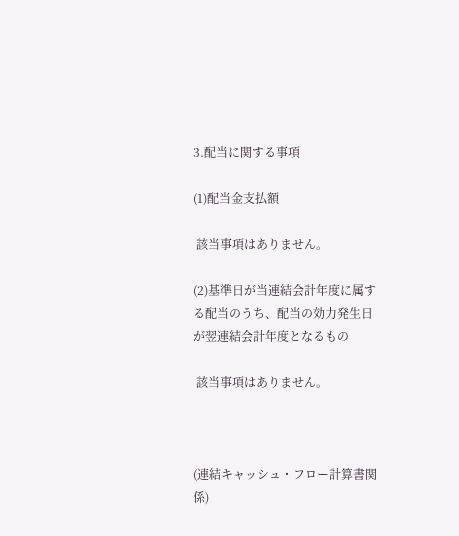3.配当に関する事項

(1)配当金支払額

 該当事項はありません。

(2)基準日が当連結会計年度に属する配当のうち、配当の効力発生日が翌連結会計年度となるもの

 該当事項はありません。



(連結キャッシュ・フロー計算書関係)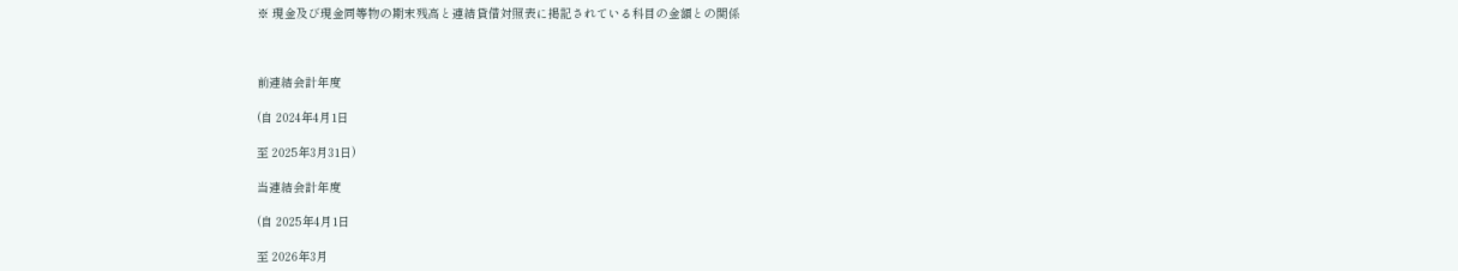※ 現金及び現金同等物の期末残高と連結貸借対照表に掲記されている科目の金額との関係



前連結会計年度

(自 2024年4月1日

至 2025年3月31日)

当連結会計年度

(自 2025年4月1日

至 2026年3月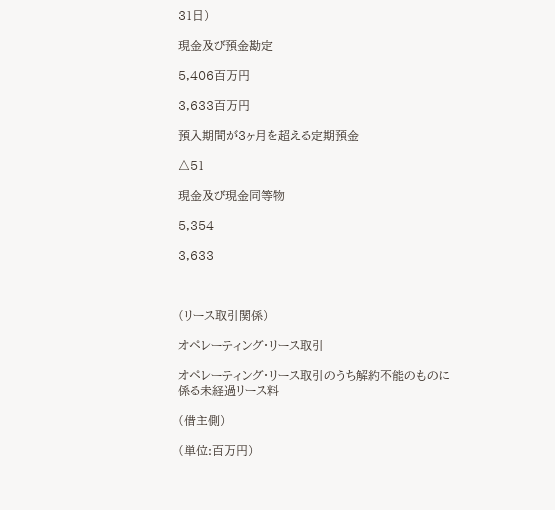31日)

現金及び預金勘定

5,406百万円

3,633百万円

預入期間が3ヶ月を超える定期預金

△51

現金及び現金同等物

5,354

3,633



(リース取引関係)

オペレーティング・リース取引

オペレーティング・リース取引のうち解約不能のものに係る未経過リース料

(借主側)

(単位:百万円)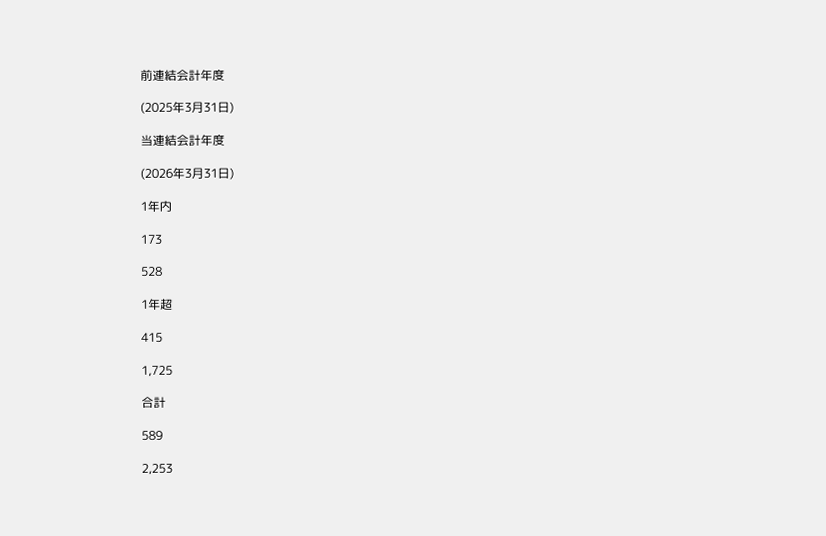前連結会計年度

(2025年3月31日)

当連結会計年度

(2026年3月31日)

1年内

173

528

1年超

415

1,725

合計

589

2,253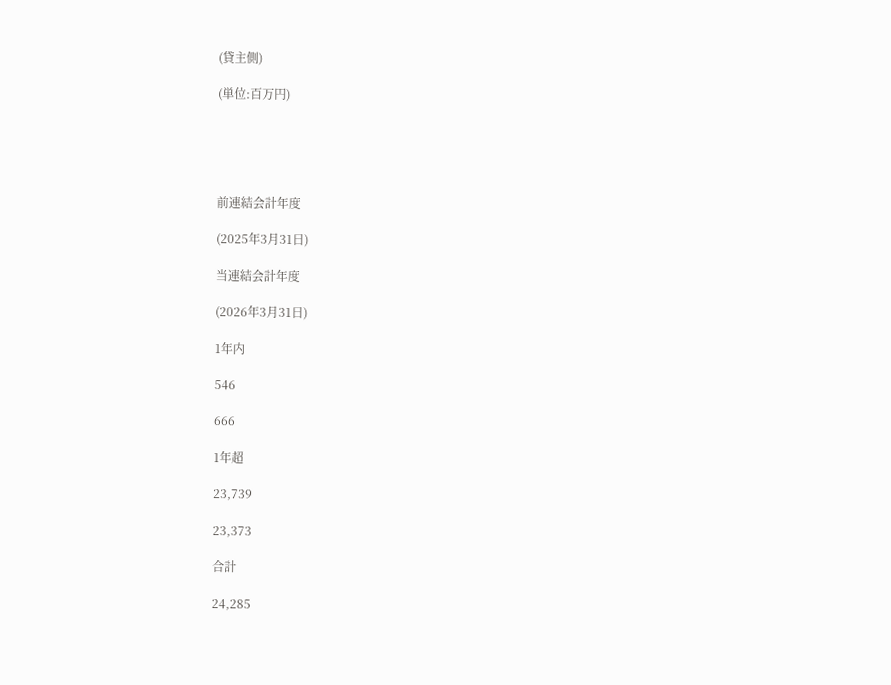(貸主側)

(単位:百万円)





前連結会計年度

(2025年3月31日)

当連結会計年度

(2026年3月31日)

1年内

546

666

1年超

23,739

23,373

合計

24,285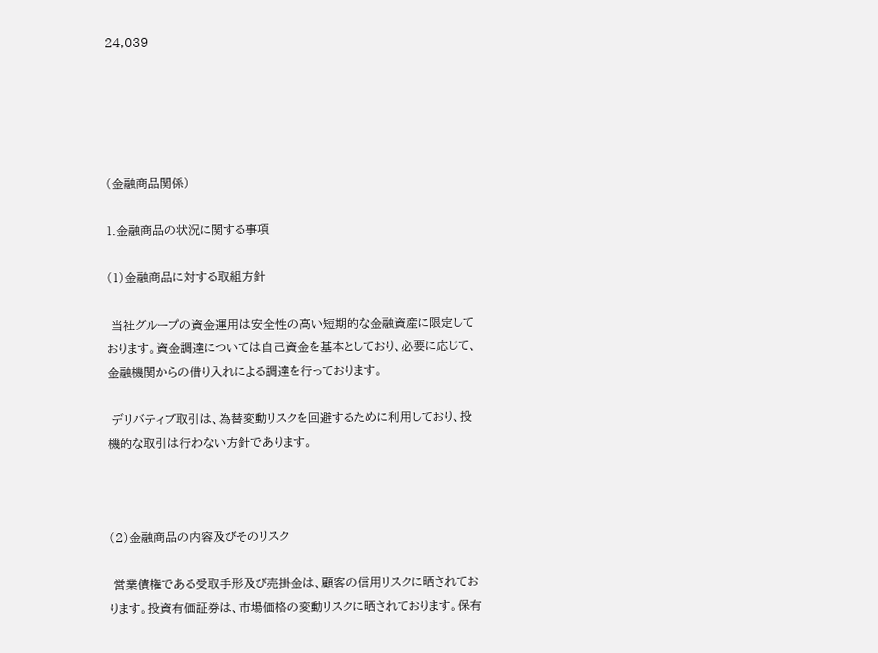24,039





(金融商品関係)

1.金融商品の状況に関する事項

(1)金融商品に対する取組方針

 当社グループの資金運用は安全性の高い短期的な金融資産に限定しております。資金調達については自己資金を基本としており、必要に応じて、金融機関からの借り入れによる調達を行っております。

 デリバティブ取引は、為替変動リスクを回避するために利用しており、投機的な取引は行わない方針であります。



(2)金融商品の内容及びそのリスク

 営業債権である受取手形及び売掛金は、顧客の信用リスクに晒されております。投資有価証券は、市場価格の変動リスクに晒されております。保有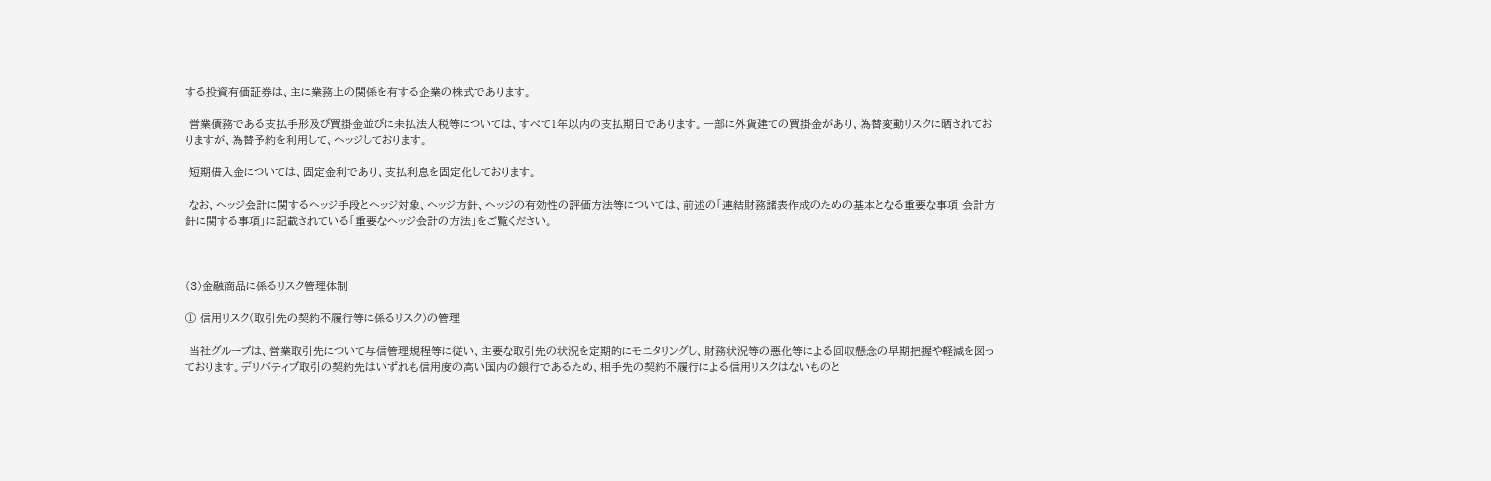する投資有価証券は、主に業務上の関係を有する企業の株式であります。

 営業債務である支払手形及び買掛金並びに未払法人税等については、すべて1年以内の支払期日であります。一部に外貨建ての買掛金があり、為替変動リスクに晒されておりますが、為替予約を利用して、ヘッジしております。

 短期借入金については、固定金利であり、支払利息を固定化しております。

 なお、ヘッジ会計に関するヘッジ手段とヘッジ対象、ヘッジ方針、ヘッジの有効性の評価方法等については、前述の「連結財務諸表作成のための基本となる重要な事項 会計方針に関する事項」に記載されている「重要なヘッジ会計の方法」をご覧ください。



(3)金融商品に係るリスク管理体制

① 信用リスク(取引先の契約不履行等に係るリスク)の管理

 当社グループは、営業取引先について与信管理規程等に従い、主要な取引先の状況を定期的にモニタリングし、財務状況等の悪化等による回収懸念の早期把握や軽減を図っております。デリバティブ取引の契約先はいずれも信用度の高い国内の銀行であるため、相手先の契約不履行による信用リスクはないものと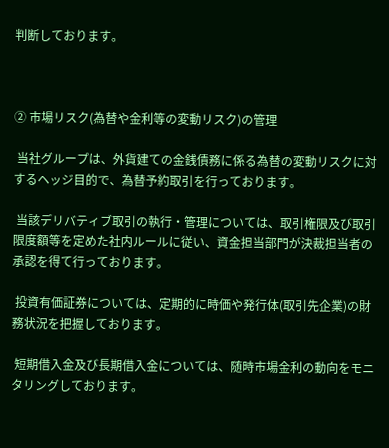判断しております。



② 市場リスク(為替や金利等の変動リスク)の管理

 当社グループは、外貨建ての金銭債務に係る為替の変動リスクに対するヘッジ目的で、為替予約取引を行っております。

 当該デリバティブ取引の執行・管理については、取引権限及び取引限度額等を定めた社内ルールに従い、資金担当部門が決裁担当者の承認を得て行っております。

 投資有価証券については、定期的に時価や発行体(取引先企業)の財務状況を把握しております。

 短期借入金及び長期借入金については、随時市場金利の動向をモニタリングしております。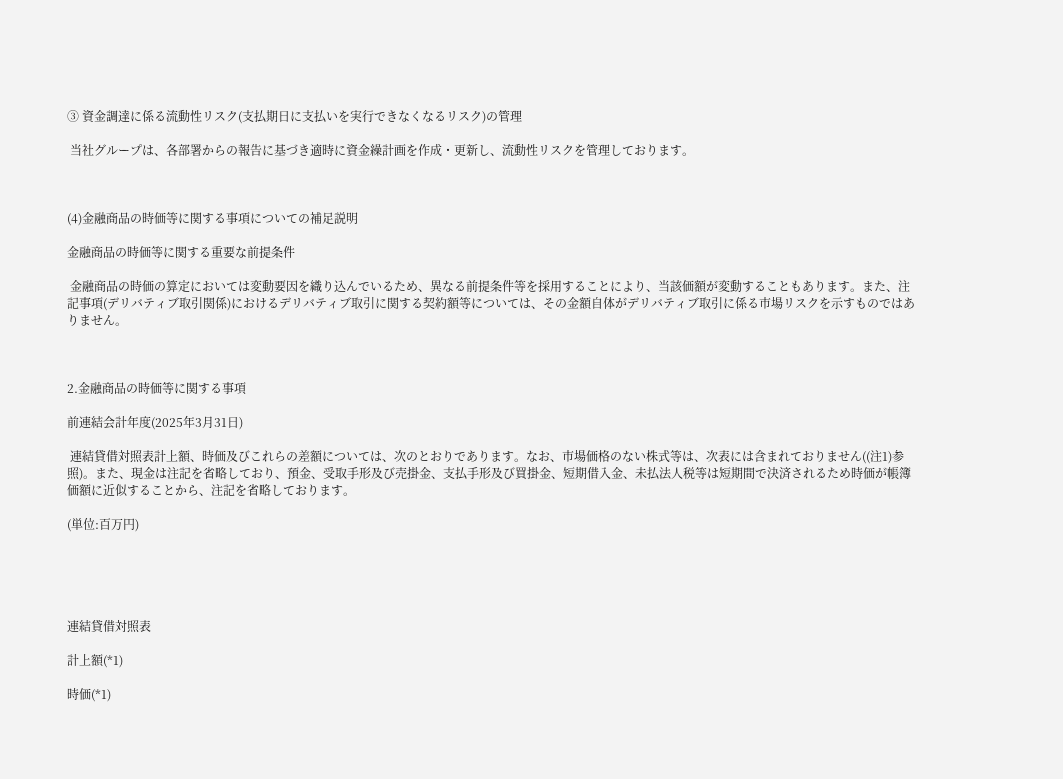③ 資金調達に係る流動性リスク(支払期日に支払いを実行できなくなるリスク)の管理

 当社グループは、各部署からの報告に基づき適時に資金繰計画を作成・更新し、流動性リスクを管理しております。



(4)金融商品の時価等に関する事項についての補足説明

金融商品の時価等に関する重要な前提条件

 金融商品の時価の算定においては変動要因を織り込んでいるため、異なる前提条件等を採用することにより、当該価額が変動することもあります。また、注記事項(デリバティブ取引関係)におけるデリバティブ取引に関する契約額等については、その金額自体がデリバティブ取引に係る市場リスクを示すものではありません。



2.金融商品の時価等に関する事項

前連結会計年度(2025年3月31日)

 連結貸借対照表計上額、時価及びこれらの差額については、次のとおりであります。なお、市場価格のない株式等は、次表には含まれておりません((注1)参照)。また、現金は注記を省略しており、預金、受取手形及び売掛金、支払手形及び買掛金、短期借入金、未払法人税等は短期間で決済されるため時価が帳簿価額に近似することから、注記を省略しております。

(単位:百万円)





連結貸借対照表

計上額(*1)

時価(*1)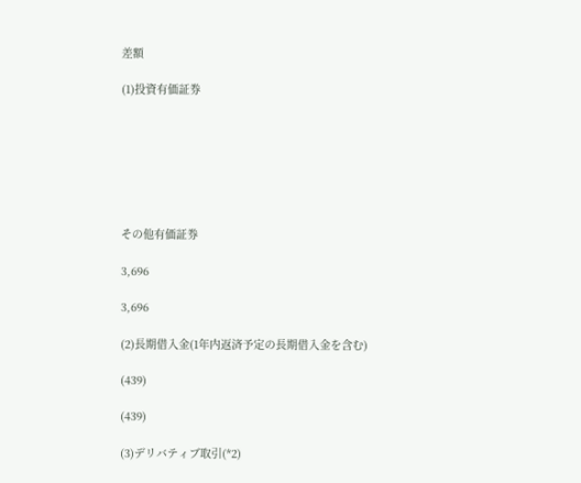差額

(1)投資有価証券







その他有価証券

3,696

3,696

(2)長期借入金(1年内返済予定の長期借入金を含む)

(439)

(439)

(3)デリバティブ取引(*2)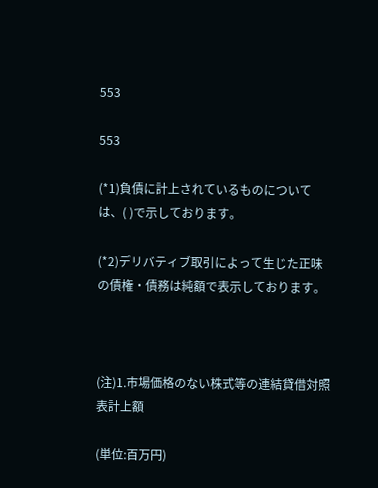553

553

(*1)負債に計上されているものについては、( )で示しております。

(*2)デリバティブ取引によって生じた正味の債権・債務は純額で表示しております。



(注)1.市場価格のない株式等の連結貸借対照表計上額

(単位:百万円)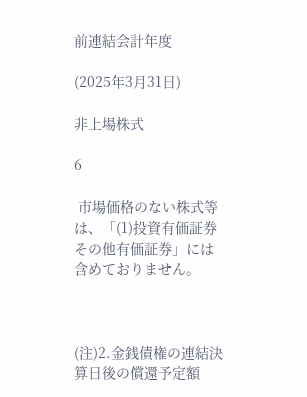前連結会計年度

(2025年3月31日)

非上場株式

6

 市場価格のない株式等は、「(1)投資有価証券 その他有価証券」には含めておりません。



(注)2.金銭債権の連結決算日後の償還予定額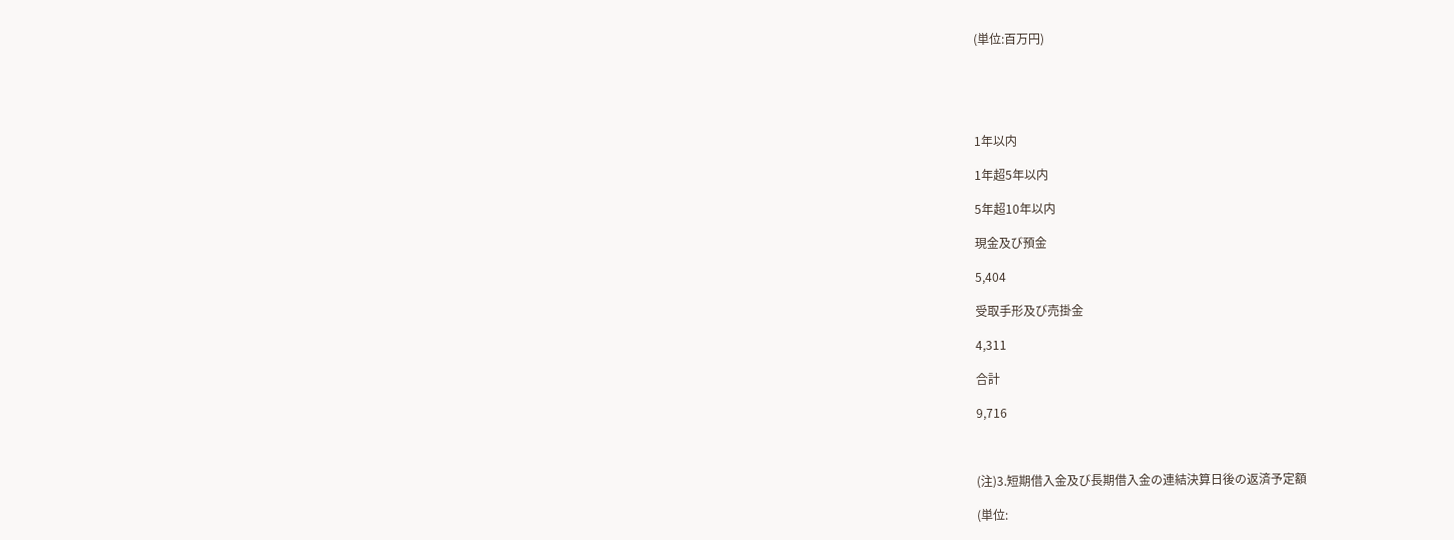(単位:百万円)





1年以内

1年超5年以内

5年超10年以内

現金及び預金

5,404

受取手形及び売掛金

4,311

合計

9,716



(注)3.短期借入金及び長期借入金の連結決算日後の返済予定額

(単位: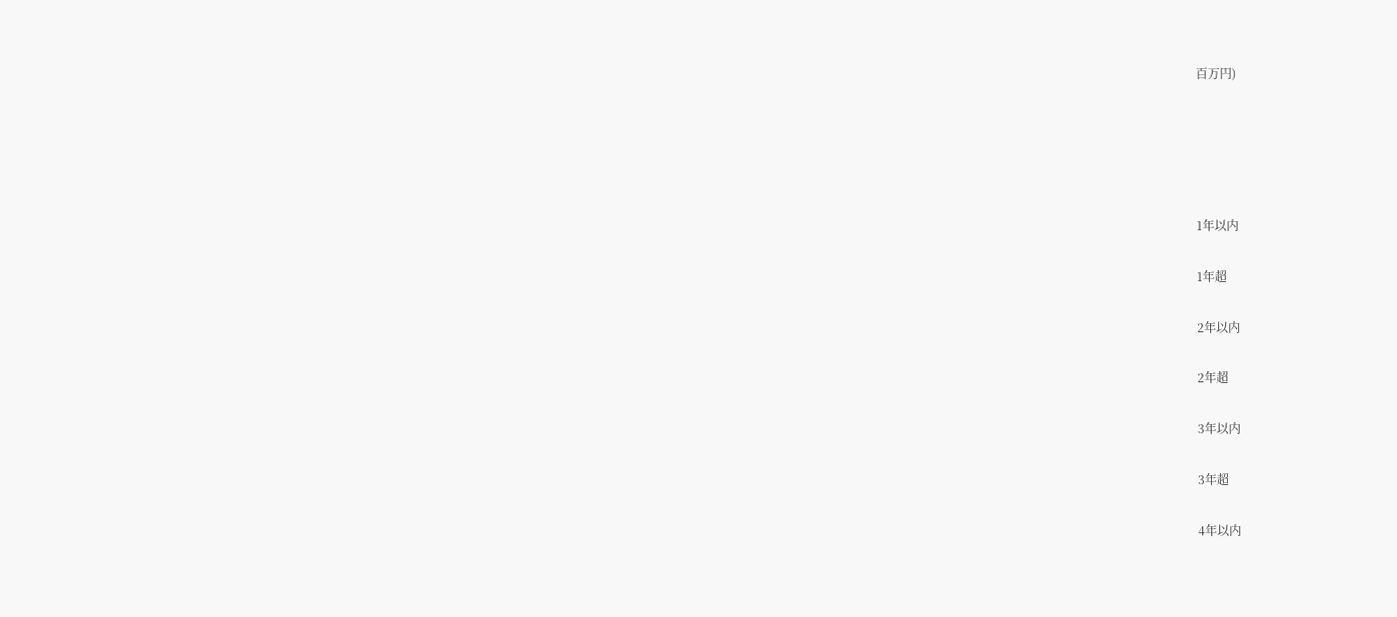百万円)





1年以内

1年超

2年以内

2年超

3年以内

3年超

4年以内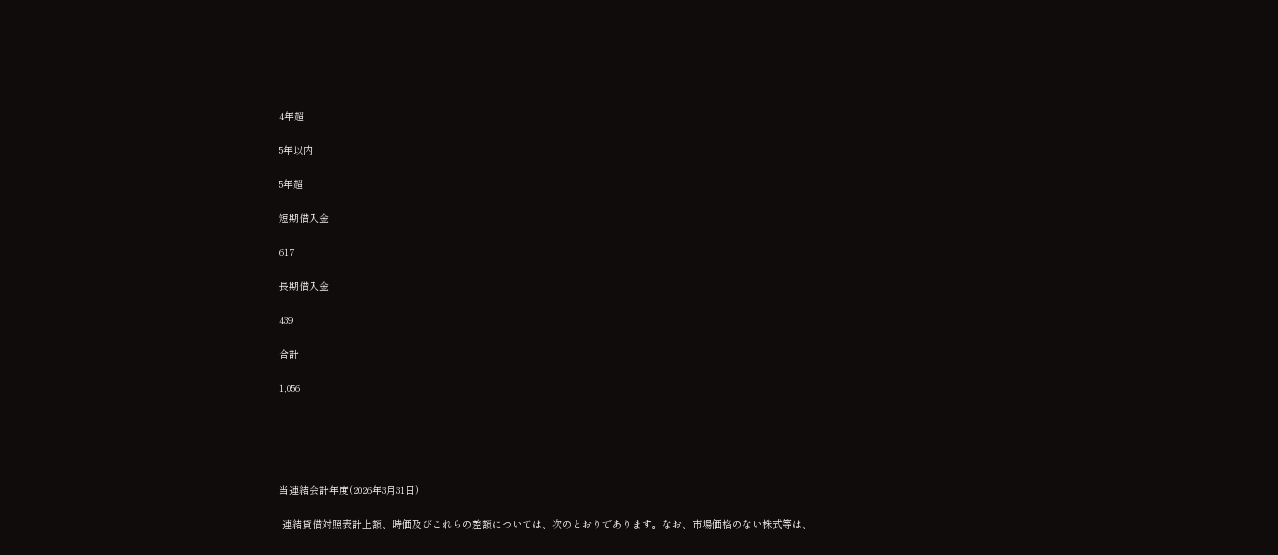4年超

5年以内

5年超

短期借入金

617

長期借入金

439

合計

1,056





当連結会計年度(2026年3月31日)

 連結貸借対照表計上額、時価及びこれらの差額については、次のとおりであります。なお、市場価格のない株式等は、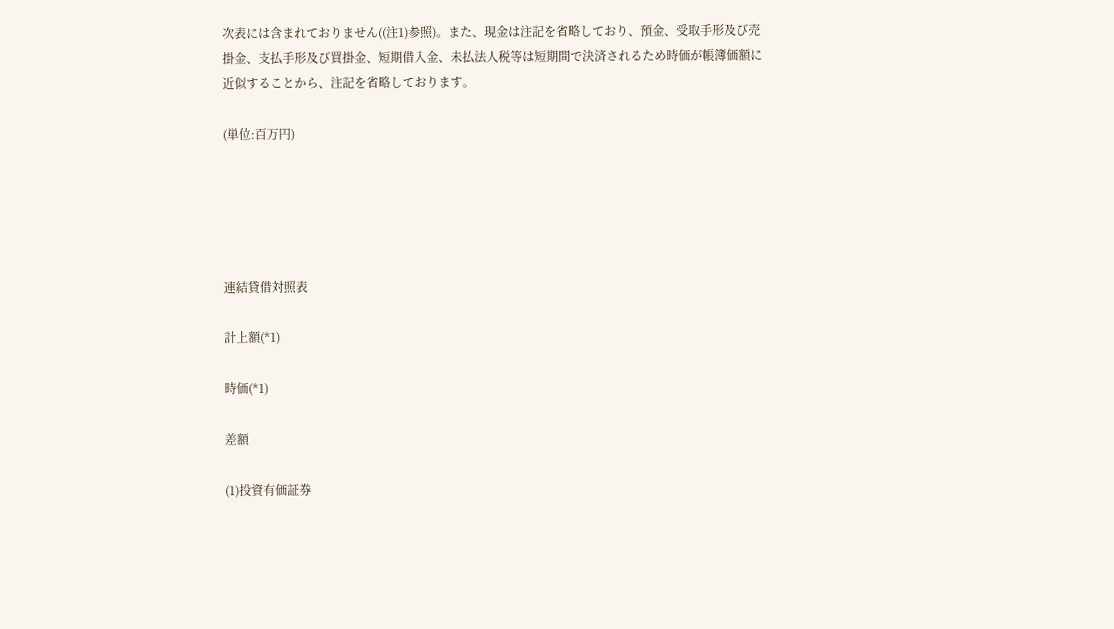次表には含まれておりません((注1)参照)。また、現金は注記を省略しており、預金、受取手形及び売掛金、支払手形及び買掛金、短期借入金、未払法人税等は短期間で決済されるため時価が帳簿価額に近似することから、注記を省略しております。

(単位:百万円)





連結貸借対照表

計上額(*1)

時価(*1)

差額

(1)投資有価証券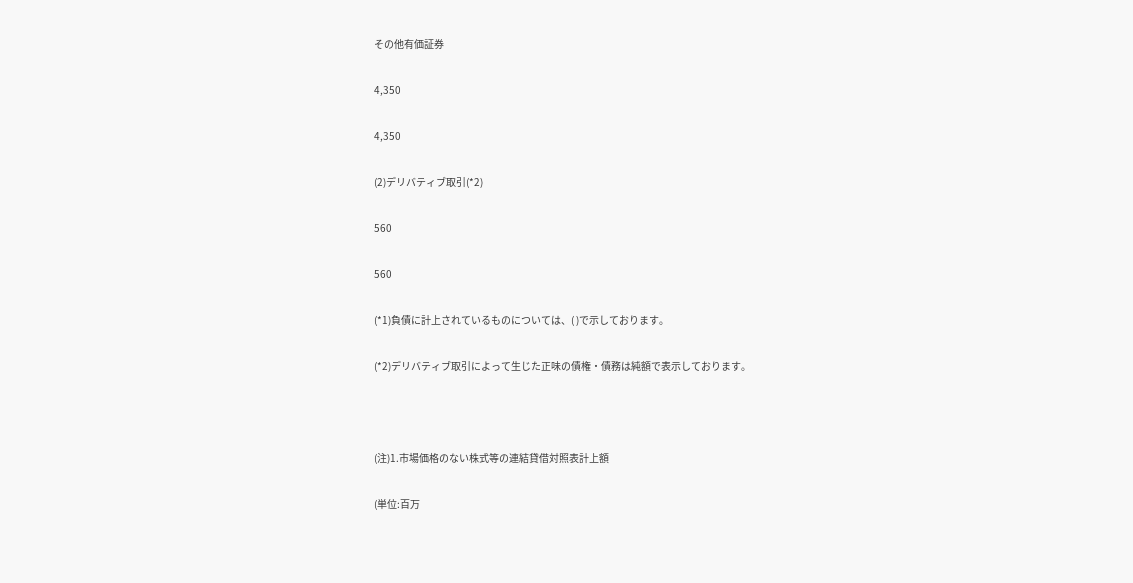その他有価証券

4,350

4,350

(2)デリバティブ取引(*2)

560

560

(*1)負債に計上されているものについては、( )で示しております。

(*2)デリバティブ取引によって生じた正味の債権・債務は純額で表示しております。



(注)1.市場価格のない株式等の連結貸借対照表計上額

(単位:百万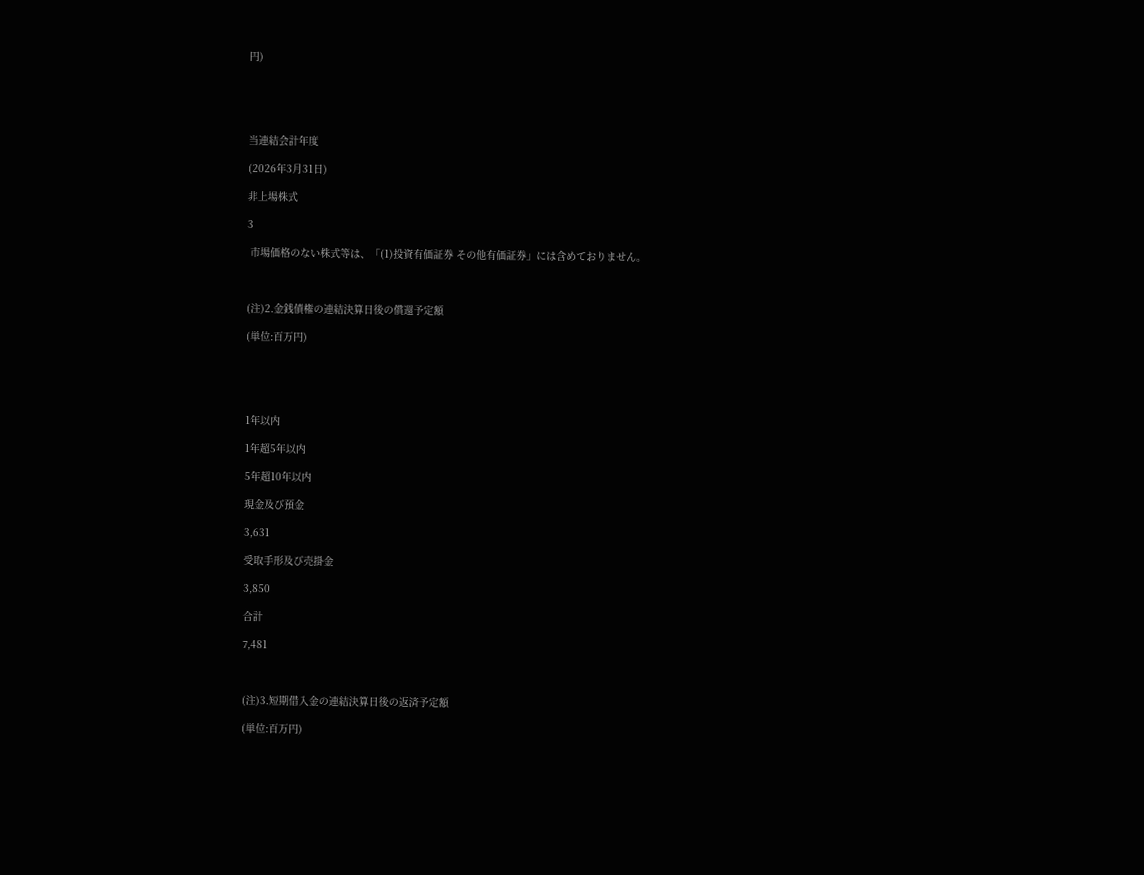円)





当連結会計年度

(2026年3月31日)

非上場株式

3

 市場価格のない株式等は、「(1)投資有価証券 その他有価証券」には含めておりません。



(注)2.金銭債権の連結決算日後の償還予定額

(単位:百万円)





1年以内

1年超5年以内

5年超10年以内

現金及び預金

3,631

受取手形及び売掛金

3,850

合計

7,481



(注)3.短期借入金の連結決算日後の返済予定額

(単位:百万円)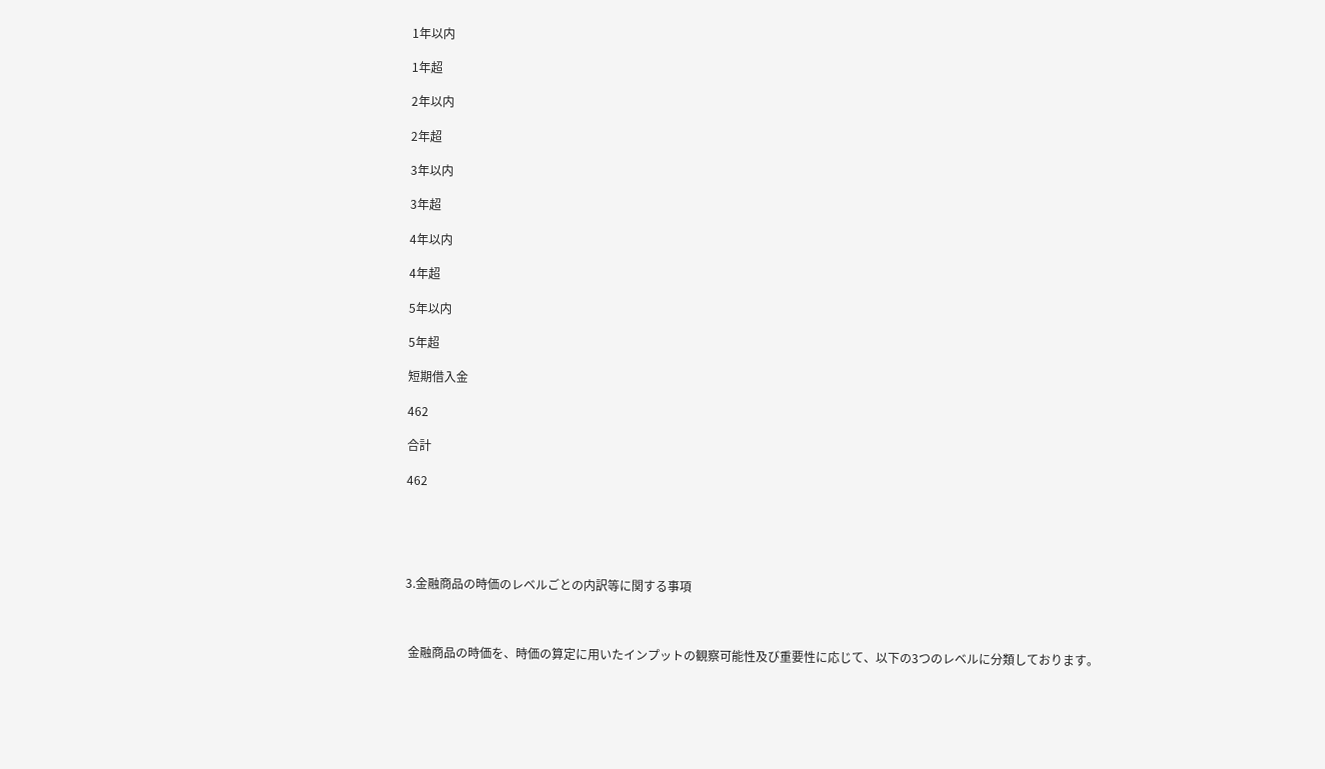1年以内

1年超

2年以内

2年超

3年以内

3年超

4年以内

4年超

5年以内

5年超

短期借入金

462

合計

462





3.金融商品の時価のレベルごとの内訳等に関する事項



 金融商品の時価を、時価の算定に用いたインプットの観察可能性及び重要性に応じて、以下の3つのレベルに分類しております。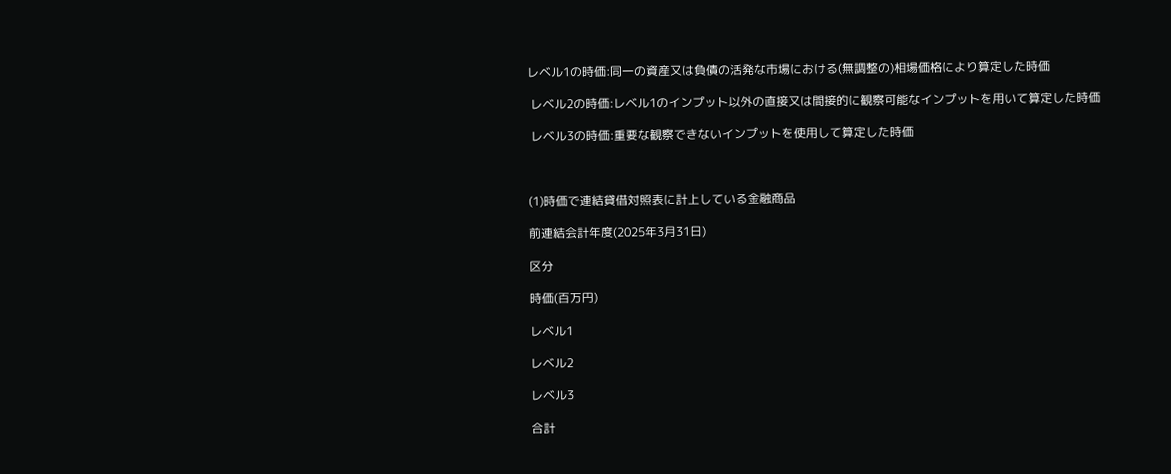レベル1の時価:同一の資産又は負債の活発な市場における(無調整の)相場価格により算定した時価

 レベル2の時価:レベル1のインプット以外の直接又は間接的に観察可能なインプットを用いて算定した時価

 レベル3の時価:重要な観察できないインプットを使用して算定した時価



(1)時価で連結貸借対照表に計上している金融商品

前連結会計年度(2025年3月31日)

区分

時価(百万円)

レベル1

レベル2

レベル3

合計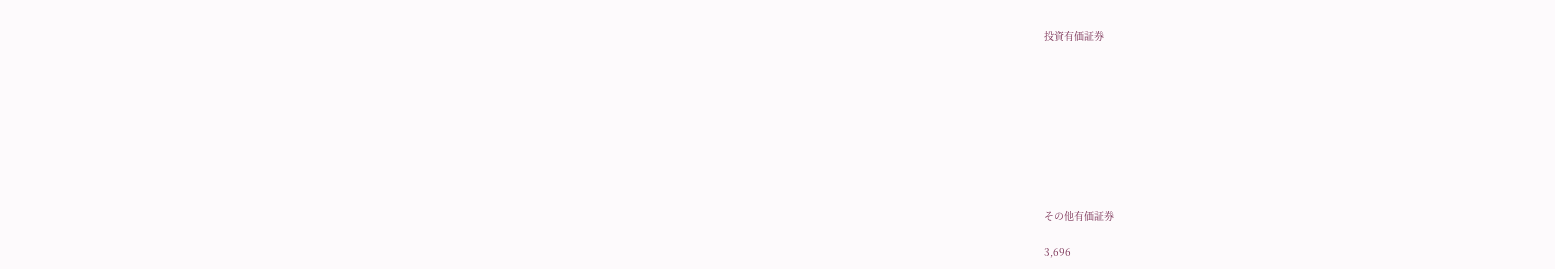投資有価証券









その他有価証券

3,696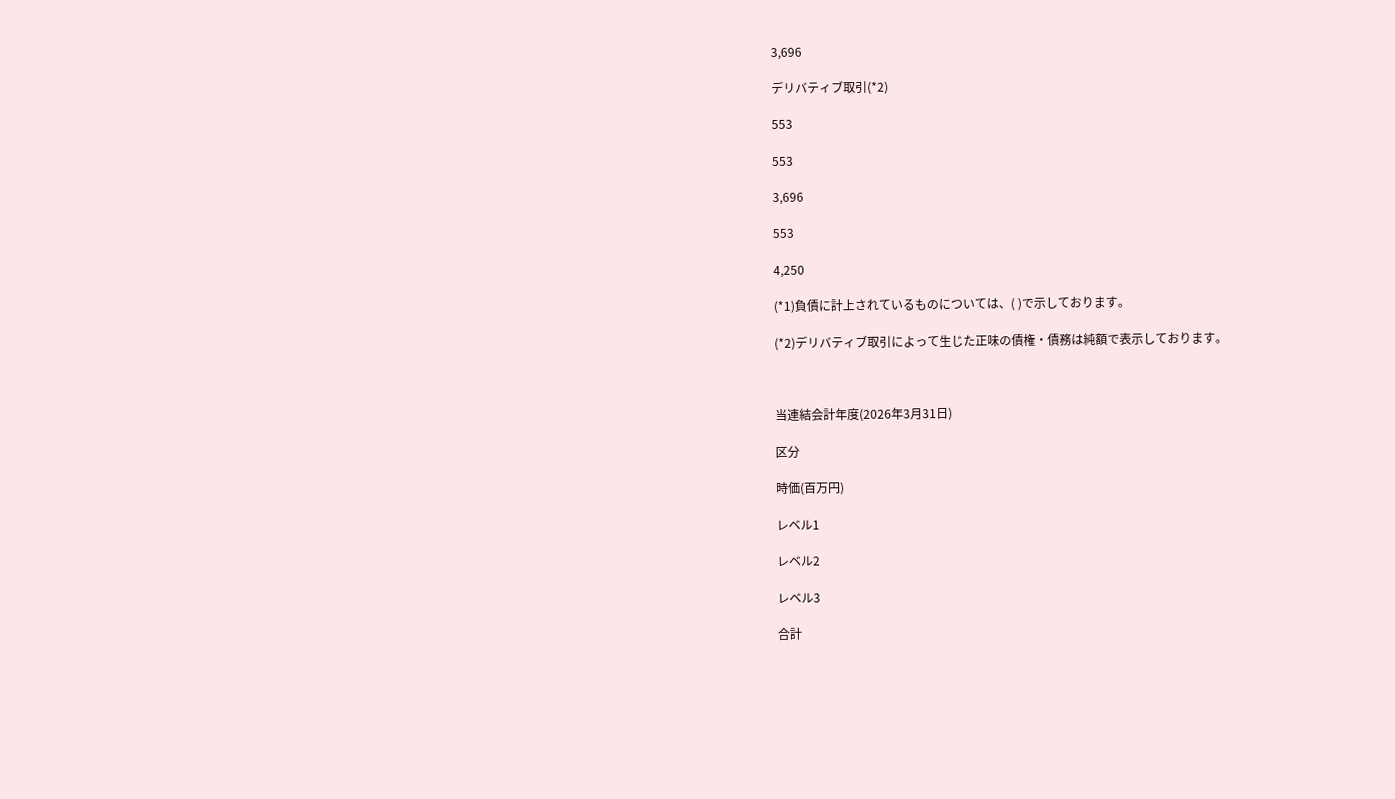3,696

デリバティブ取引(*2)

553

553

3,696

553

4,250

(*1)負債に計上されているものについては、( )で示しております。

(*2)デリバティブ取引によって生じた正味の債権・債務は純額で表示しております。



当連結会計年度(2026年3月31日)

区分

時価(百万円)

レベル1

レベル2

レベル3

合計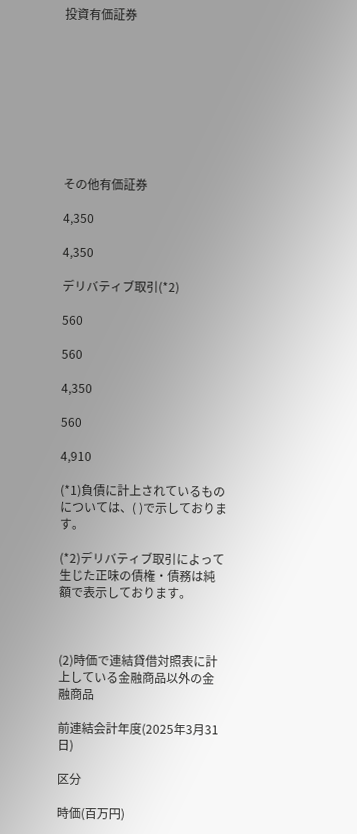投資有価証券









その他有価証券

4,350

4,350

デリバティブ取引(*2)

560

560

4,350

560

4,910

(*1)負債に計上されているものについては、( )で示しております。

(*2)デリバティブ取引によって生じた正味の債権・債務は純額で表示しております。



(2)時価で連結貸借対照表に計上している金融商品以外の金融商品

前連結会計年度(2025年3月31日)

区分

時価(百万円)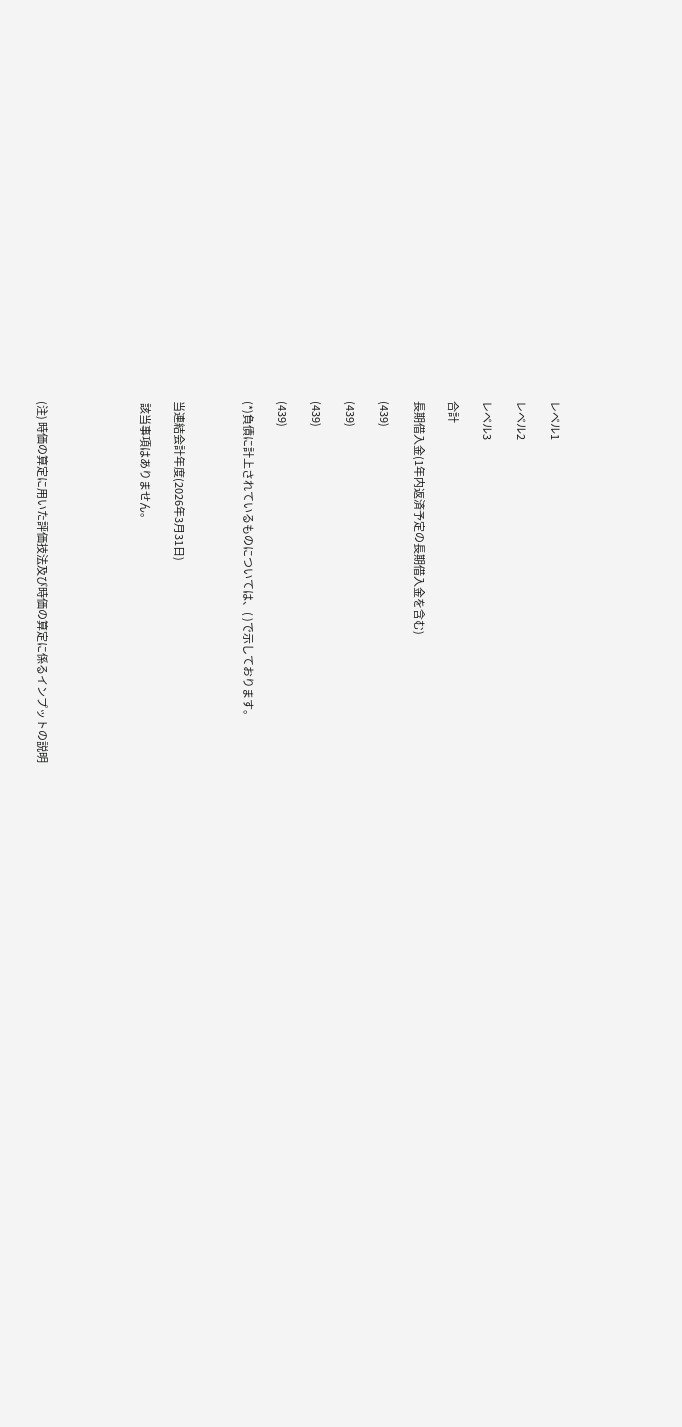レベル1

レベル2

レベル3

合計

長期借入金(1年内返済予定の長期借入金を含む)

(439)

(439)

(439)

(439)

(*)負債に計上されているものについては、( )で示しております。



当連結会計年度(2026年3月31日)

 該当事項はありません。





(注) 時価の算定に用いた評価技法及び時価の算定に係るインプットの説明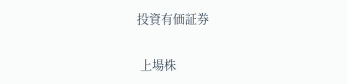投資有価証券

 上場株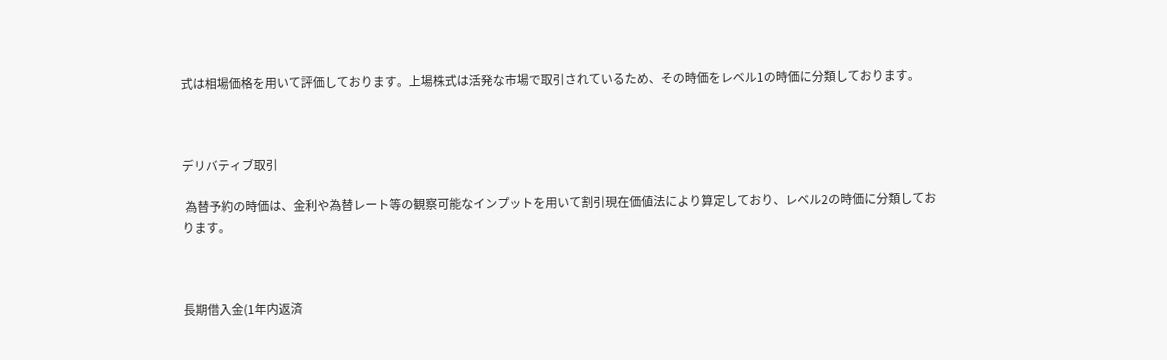式は相場価格を用いて評価しております。上場株式は活発な市場で取引されているため、その時価をレベル1の時価に分類しております。



デリバティブ取引

 為替予約の時価は、金利や為替レート等の観察可能なインプットを用いて割引現在価値法により算定しており、レベル2の時価に分類しております。



長期借入金(1年内返済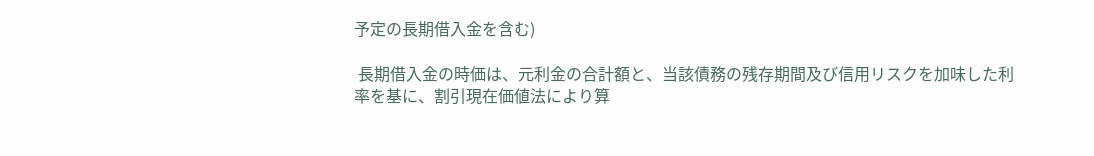予定の長期借入金を含む)

 長期借入金の時価は、元利金の合計額と、当該債務の残存期間及び信用リスクを加味した利率を基に、割引現在価値法により算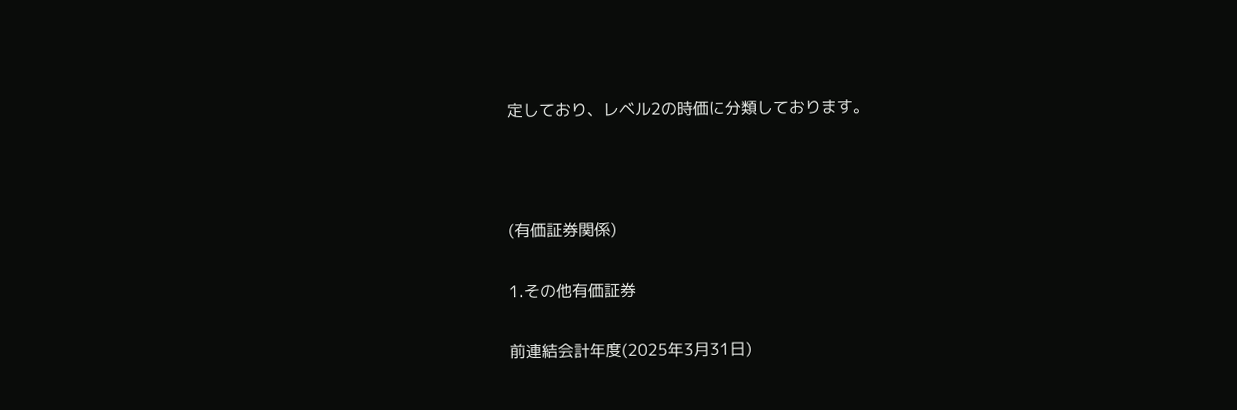定しており、レベル2の時価に分類しております。



(有価証券関係)

1.その他有価証券

前連結会計年度(2025年3月31日)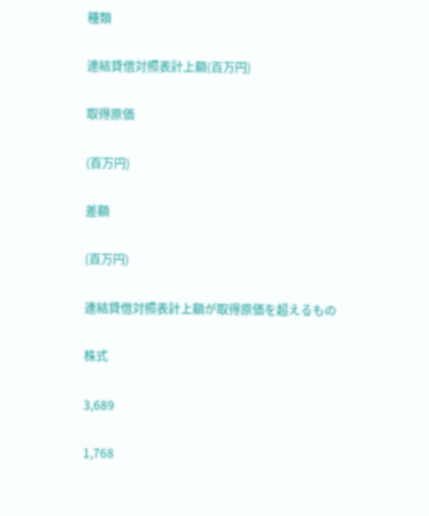種類

連結貸借対照表計上額(百万円)

取得原価

(百万円)

差額

(百万円)

連結貸借対照表計上額が取得原価を超えるもの

株式

3,689

1,768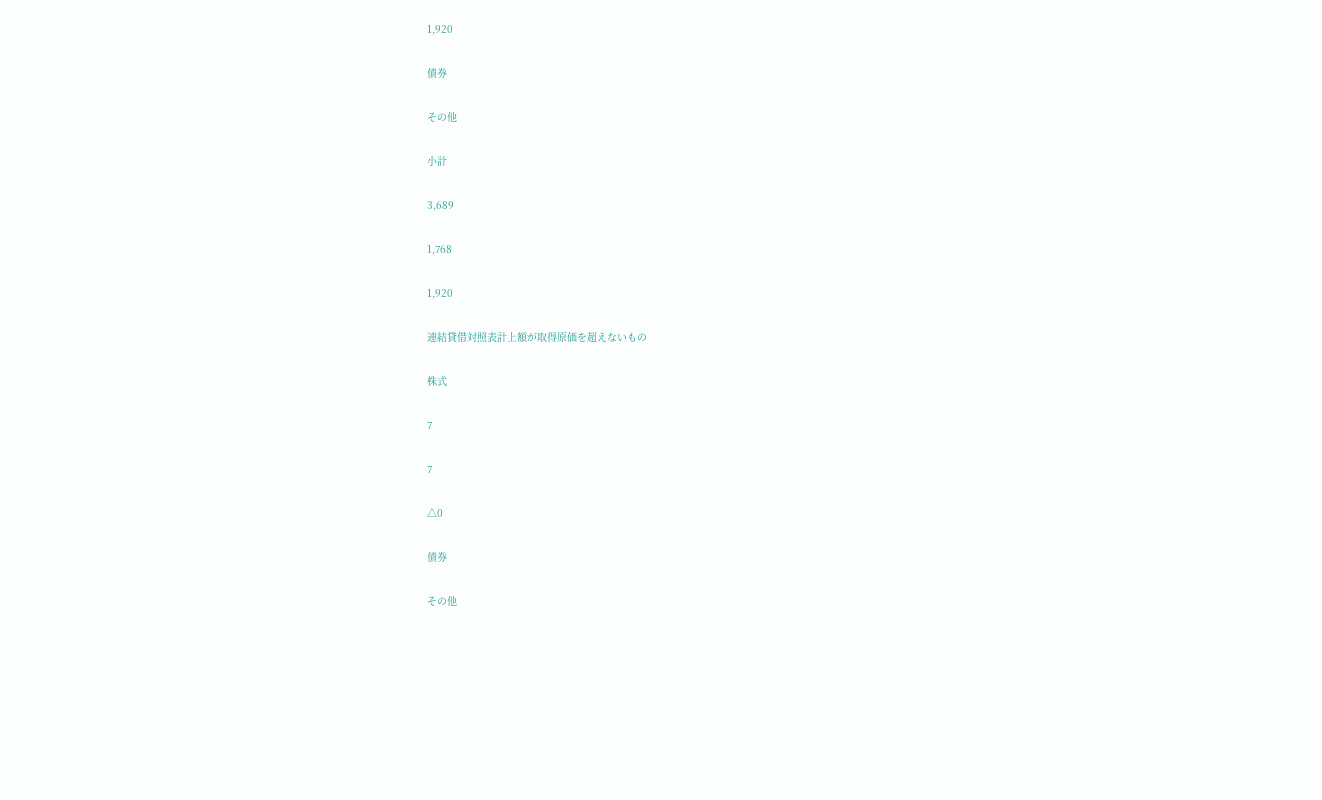1,920

債券

その他

小計

3,689

1,768

1,920

連結貸借対照表計上額が取得原価を超えないもの

株式

7

7

△0

債券

その他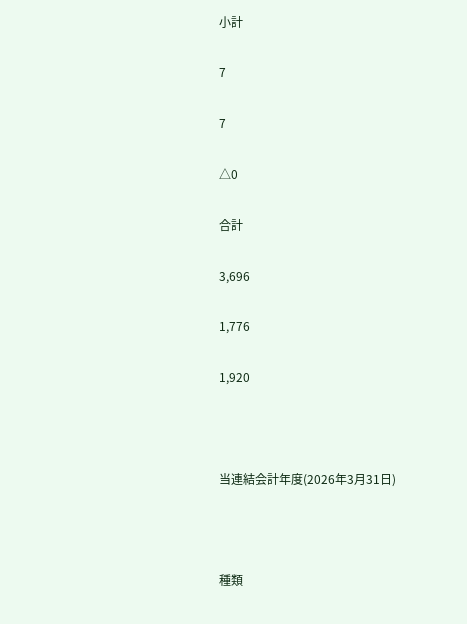小計

7

7

△0

合計

3,696

1,776

1,920



当連結会計年度(2026年3月31日)



種類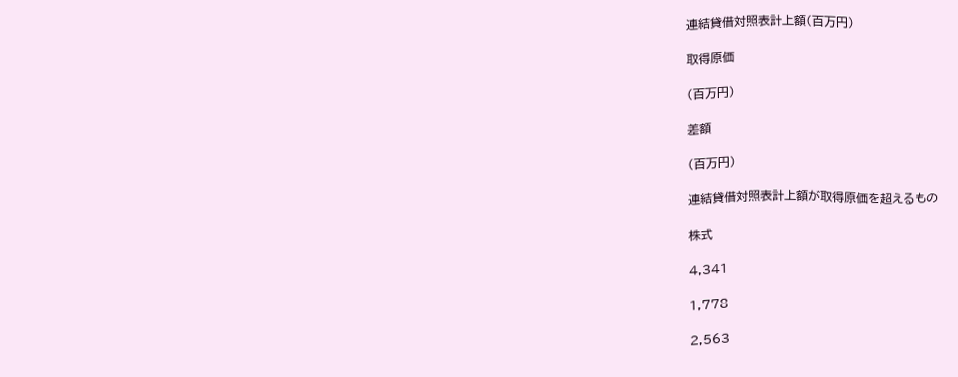連結貸借対照表計上額(百万円)

取得原価

(百万円)

差額

(百万円)

連結貸借対照表計上額が取得原価を超えるもの

株式

4,341

1,778

2,563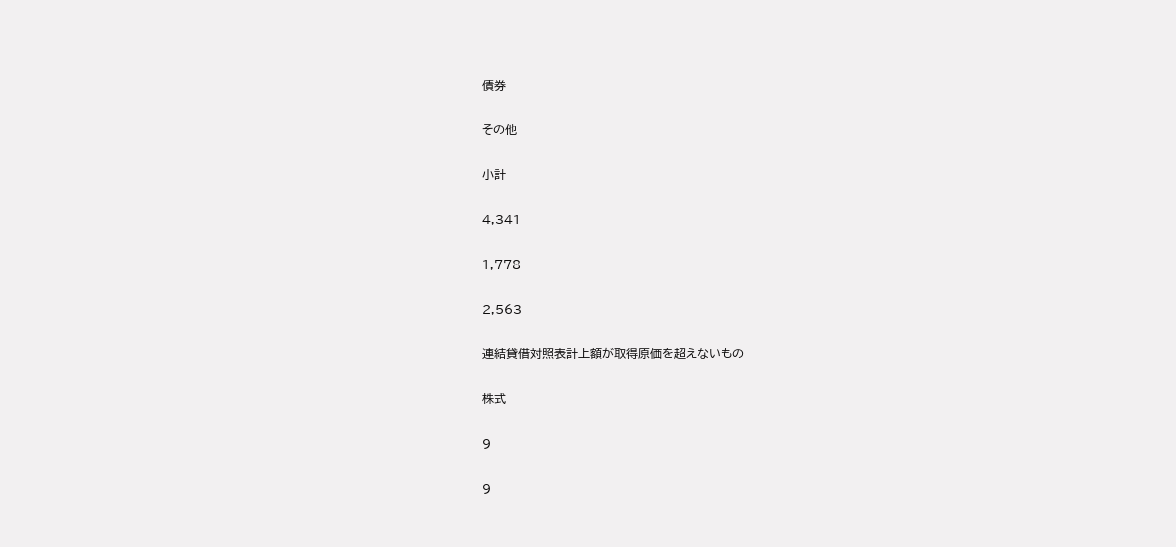債券

その他

小計

4,341

1,778

2,563

連結貸借対照表計上額が取得原価を超えないもの

株式

9

9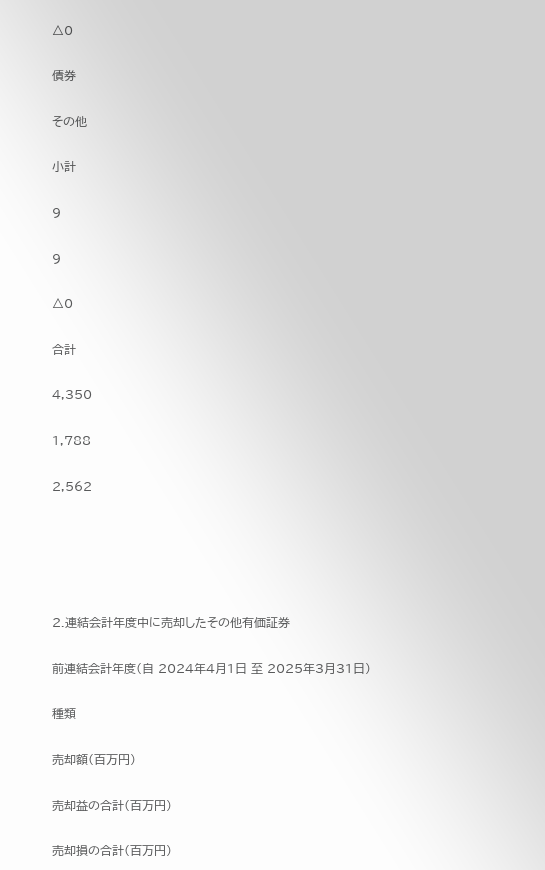△0

債券

その他

小計

9

9

△0

合計

4,350

1,788

2,562





2.連結会計年度中に売却したその他有価証券

前連結会計年度(自 2024年4月1日 至 2025年3月31日)

種類

売却額(百万円)

売却益の合計(百万円)

売却損の合計(百万円)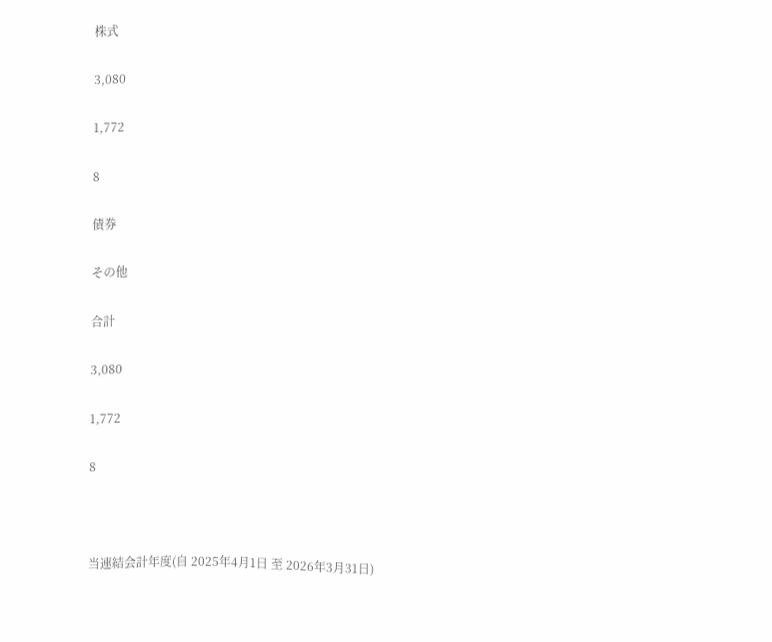株式

3,080

1,772

8

債券

その他

合計

3,080

1,772

8



当連結会計年度(自 2025年4月1日 至 2026年3月31日)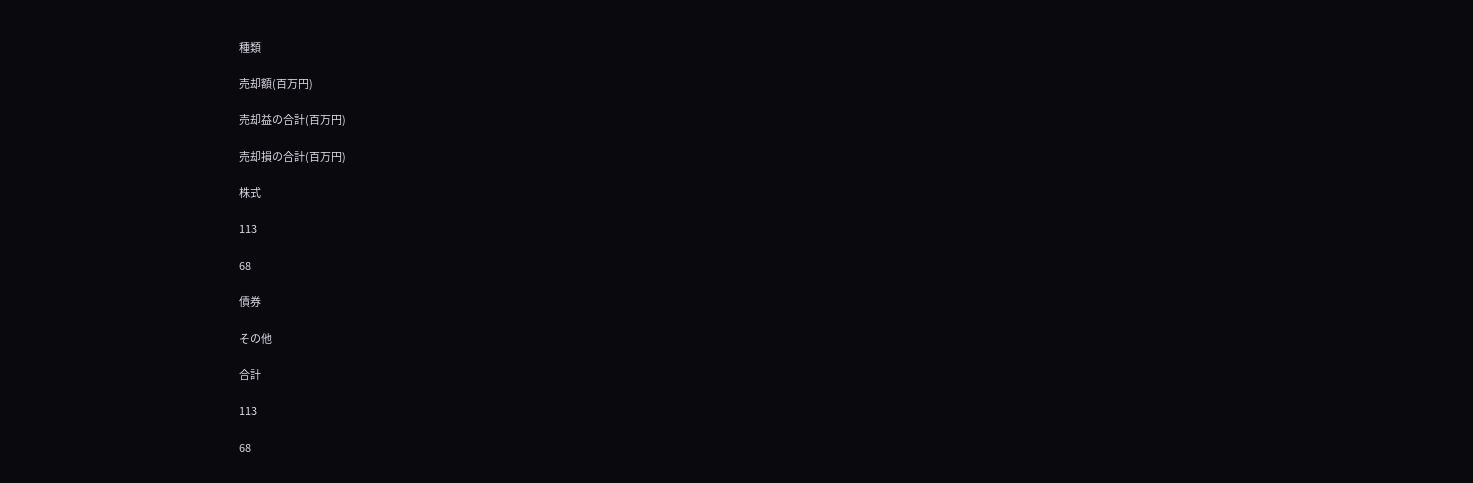種類

売却額(百万円)

売却益の合計(百万円)

売却損の合計(百万円)

株式

113

68

債券

その他

合計

113

68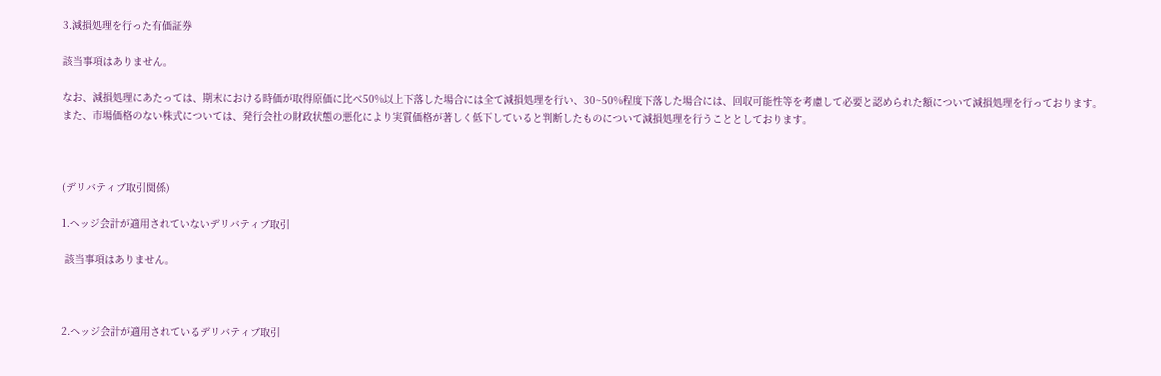3.減損処理を行った有価証券

該当事項はありません。

なお、減損処理にあたっては、期末における時価が取得原価に比べ50%以上下落した場合には全て減損処理を行い、30~50%程度下落した場合には、回収可能性等を考慮して必要と認められた額について減損処理を行っております。また、市場価格のない株式については、発行会社の財政状態の悪化により実質価格が著しく低下していると判断したものについて減損処理を行うこととしております。



(デリバティブ取引関係)

1.ヘッジ会計が適用されていないデリバティブ取引

 該当事項はありません。



2.ヘッジ会計が適用されているデリバティブ取引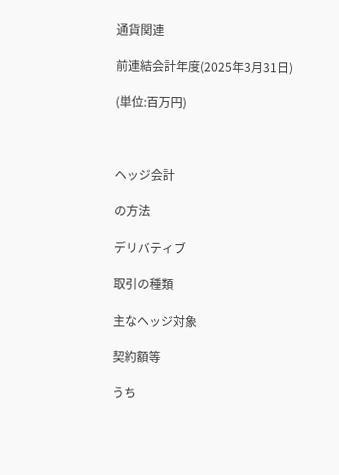通貨関連

前連結会計年度(2025年3月31日)

(単位:百万円)



ヘッジ会計

の方法

デリバティブ

取引の種類

主なヘッジ対象

契約額等

うち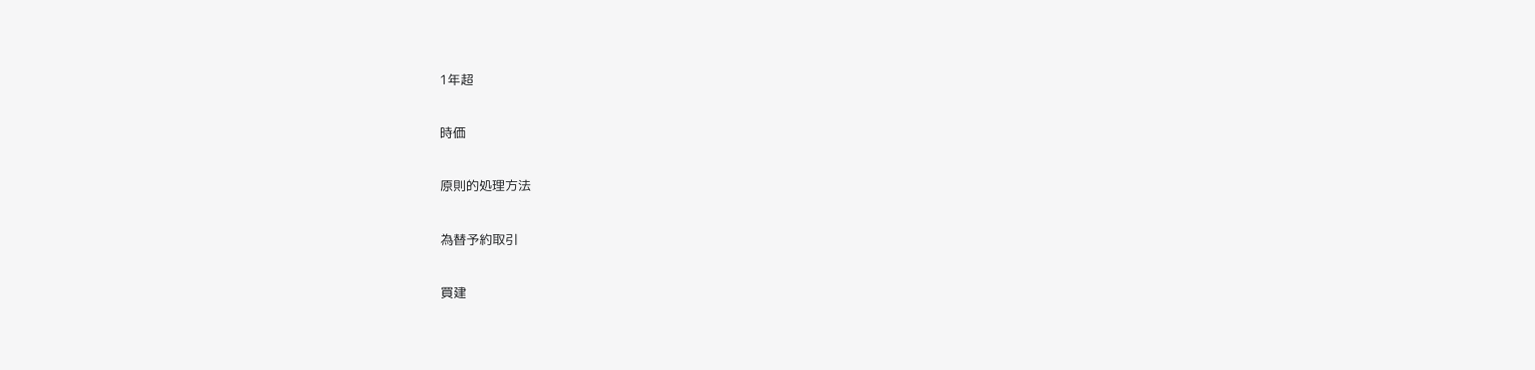1年超

時価

原則的処理方法

為替予約取引

買建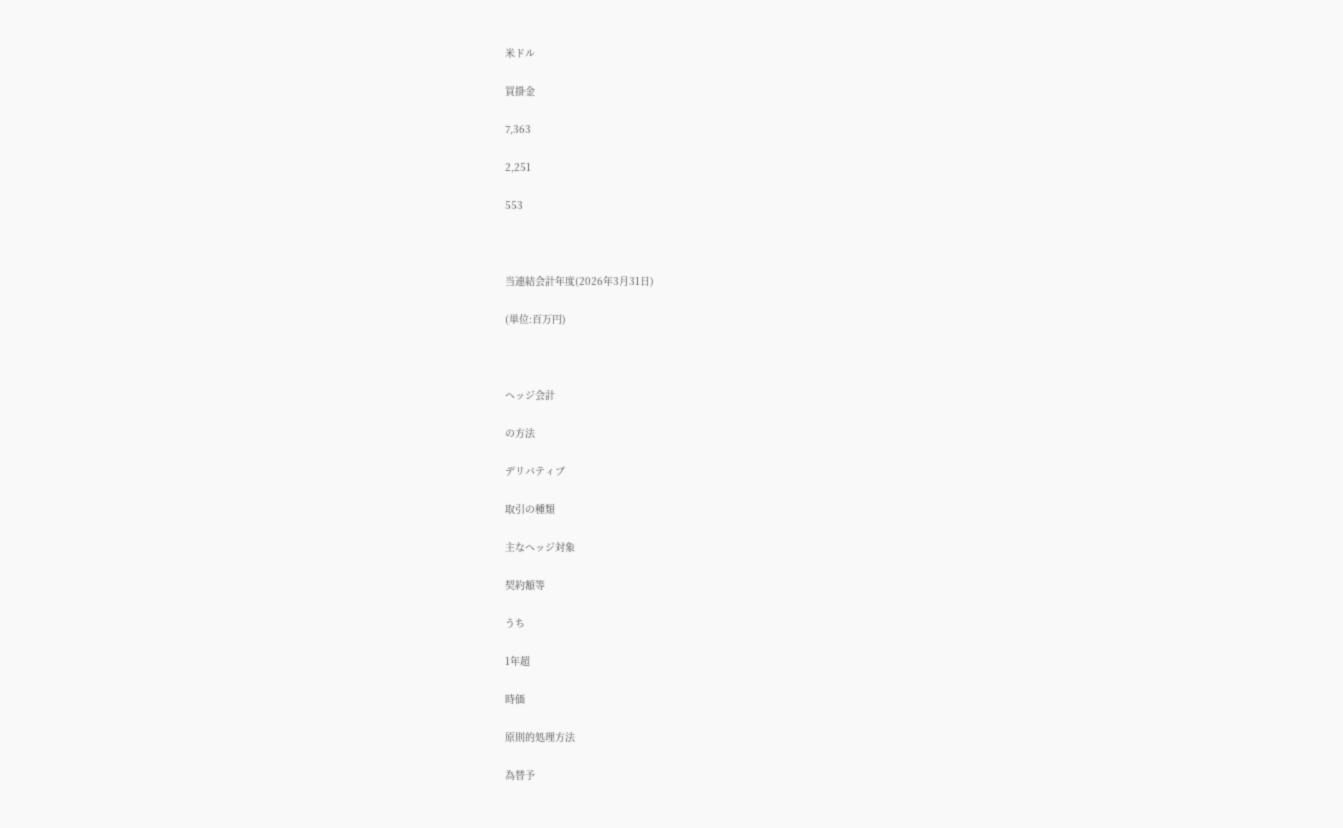米ドル

買掛金

7,363

2,251

553



当連結会計年度(2026年3月31日)

(単位:百万円)



ヘッジ会計

の方法

デリバティブ

取引の種類

主なヘッジ対象

契約額等

うち

1年超

時価

原則的処理方法

為替予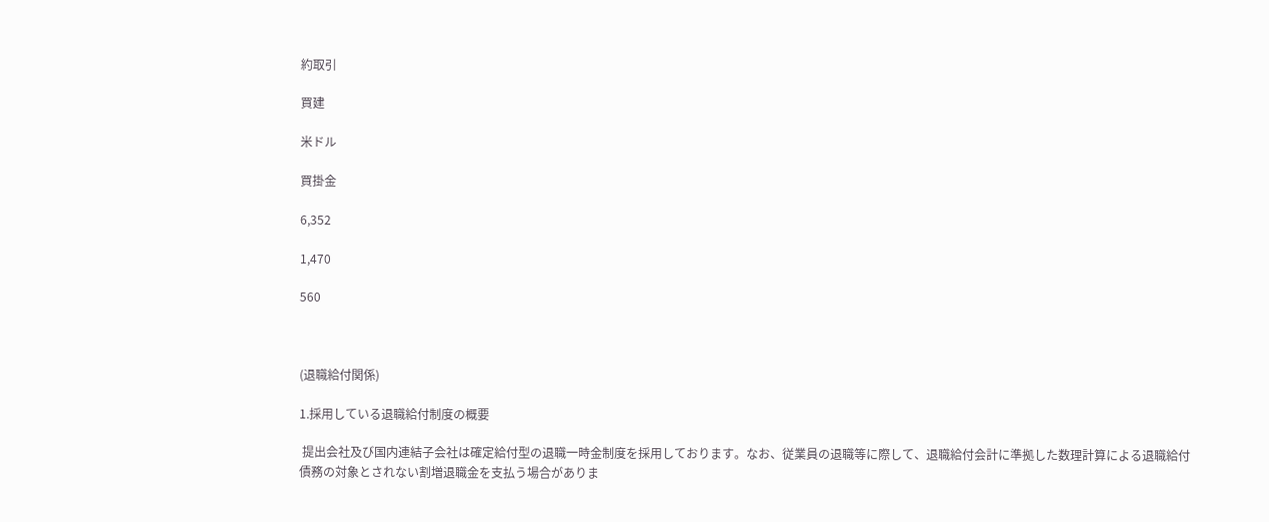約取引

買建

米ドル

買掛金

6,352

1,470

560



(退職給付関係)

1.採用している退職給付制度の概要

 提出会社及び国内連結子会社は確定給付型の退職一時金制度を採用しております。なお、従業員の退職等に際して、退職給付会計に準拠した数理計算による退職給付債務の対象とされない割増退職金を支払う場合がありま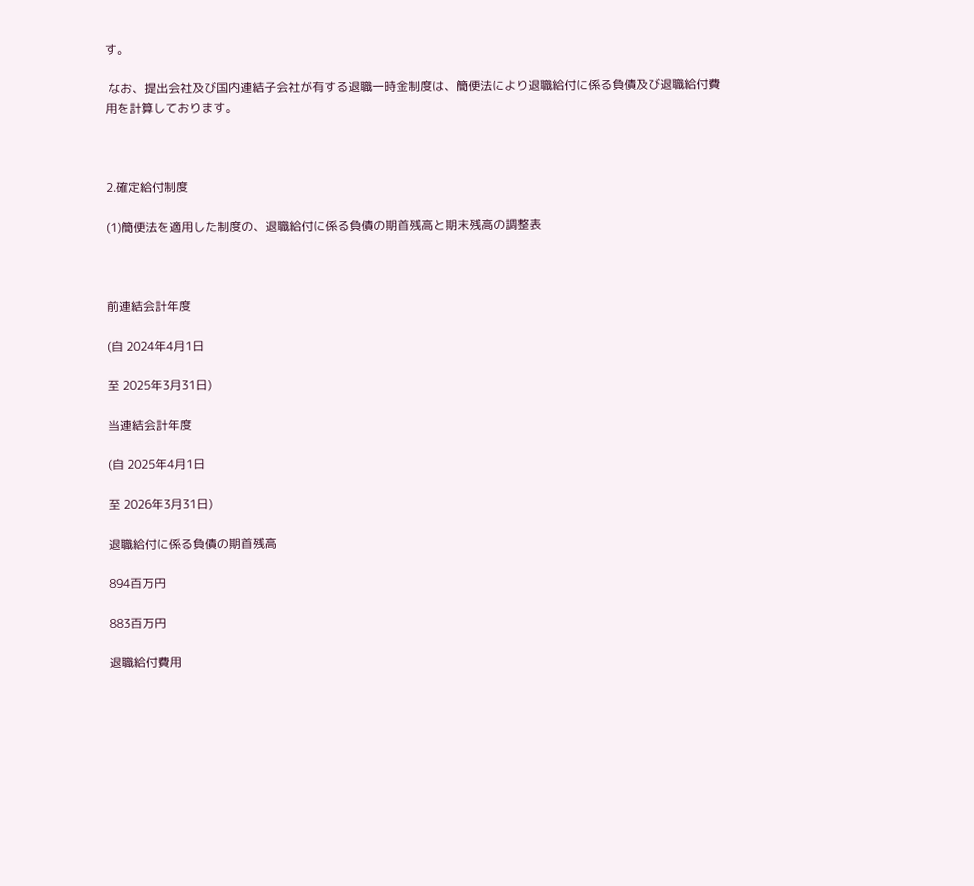す。

 なお、提出会社及び国内連結子会社が有する退職一時金制度は、簡便法により退職給付に係る負債及び退職給付費用を計算しております。



2.確定給付制度

(1)簡便法を適用した制度の、退職給付に係る負債の期首残高と期末残高の調整表



前連結会計年度

(自 2024年4月1日

至 2025年3月31日)

当連結会計年度

(自 2025年4月1日

至 2026年3月31日)

退職給付に係る負債の期首残高

894百万円

883百万円

退職給付費用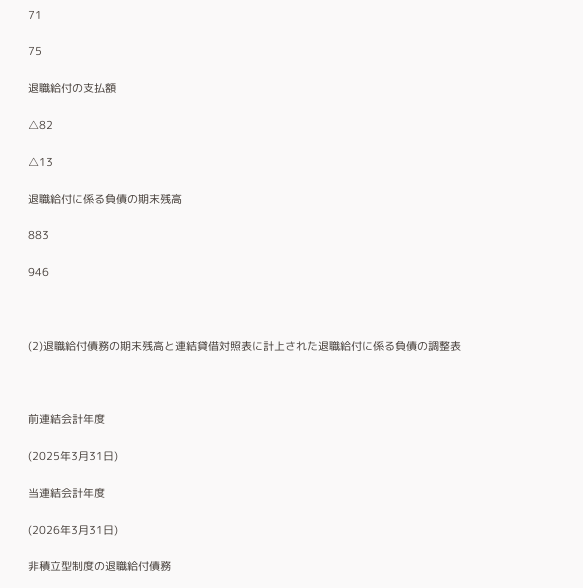71

75

退職給付の支払額

△82

△13

退職給付に係る負債の期末残高

883

946



(2)退職給付債務の期末残高と連結貸借対照表に計上された退職給付に係る負債の調整表



前連結会計年度

(2025年3月31日)

当連結会計年度

(2026年3月31日)

非積立型制度の退職給付債務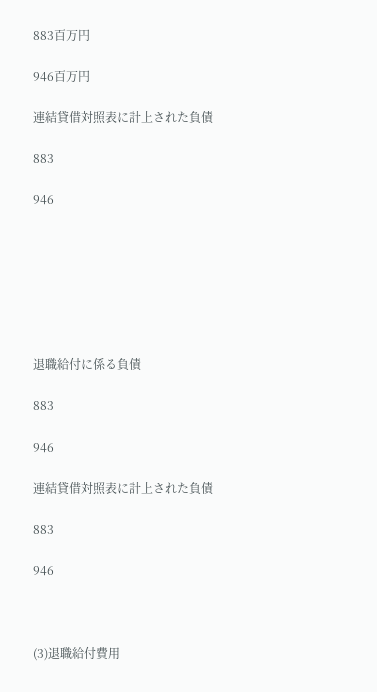883百万円

946百万円

連結貸借対照表に計上された負債

883

946







退職給付に係る負債

883

946

連結貸借対照表に計上された負債

883

946



(3)退職給付費用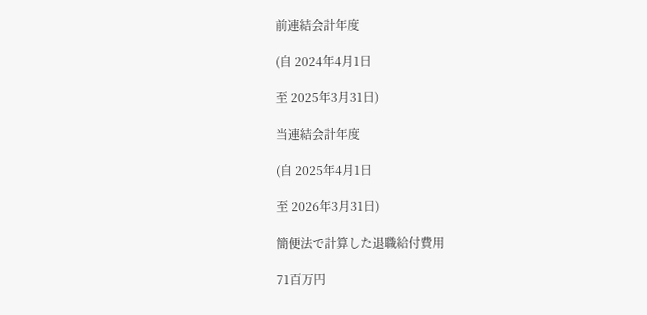前連結会計年度

(自 2024年4月1日

至 2025年3月31日)

当連結会計年度

(自 2025年4月1日

至 2026年3月31日)

簡便法で計算した退職給付費用

71百万円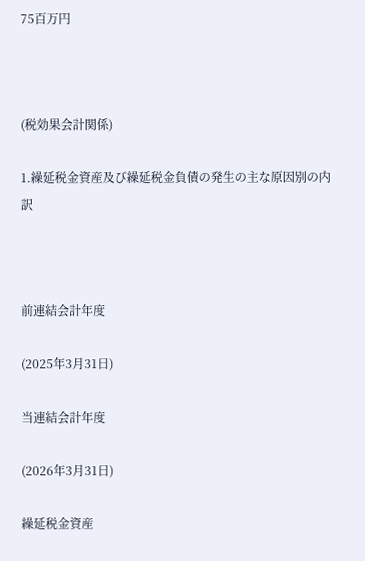75百万円



(税効果会計関係)

1.繰延税金資産及び繰延税金負債の発生の主な原因別の内訳



前連結会計年度

(2025年3月31日)

当連結会計年度

(2026年3月31日)

繰延税金資産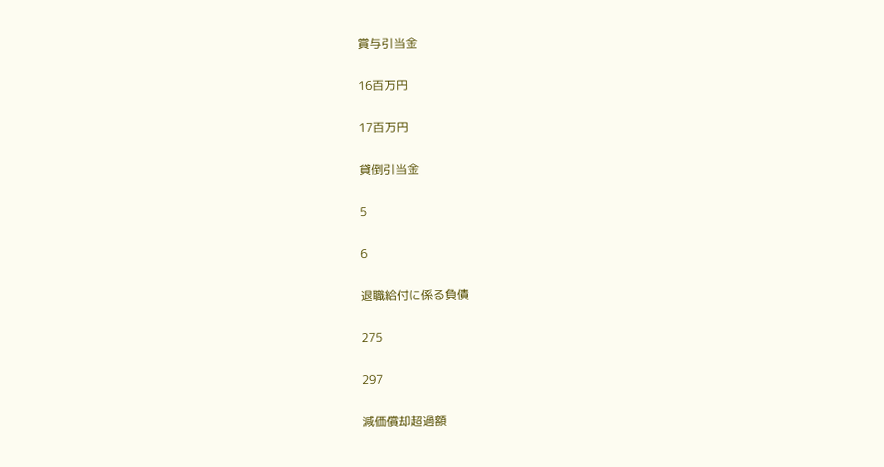賞与引当金

16百万円

17百万円

貸倒引当金

5

6

退職給付に係る負債

275

297

減価償却超過額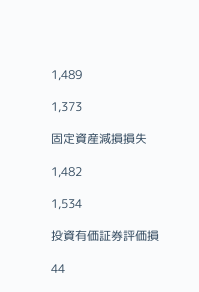1,489

1,373

固定資産減損損失

1,482

1,534

投資有価証券評価損

44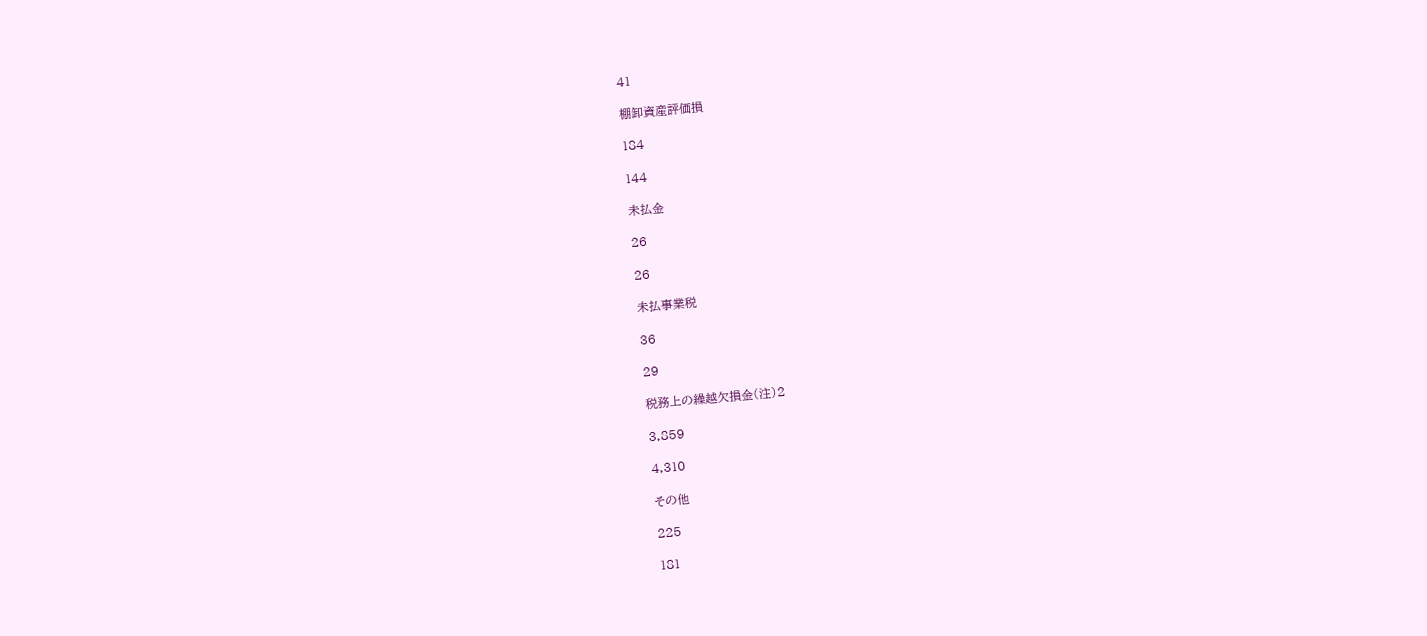41

棚卸資産評価損

184

144

未払金

26

26

未払事業税

36

29

税務上の繰越欠損金(注)2

3,859

4,310

その他

225

181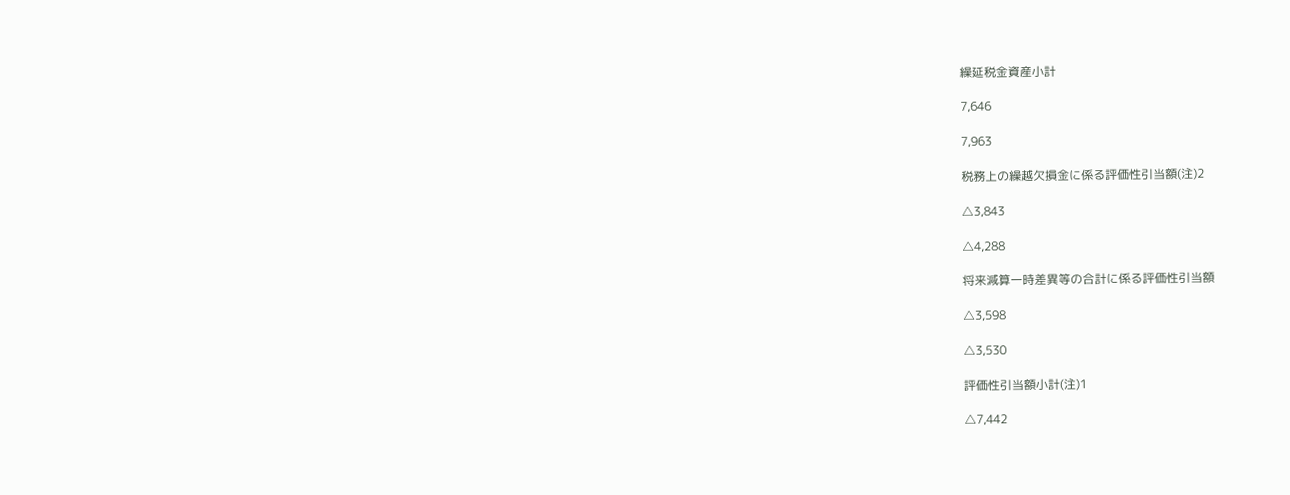繰延税金資産小計

7,646

7,963

税務上の繰越欠損金に係る評価性引当額(注)2

△3,843

△4,288

将来減算一時差異等の合計に係る評価性引当額

△3,598

△3,530

評価性引当額小計(注)1

△7,442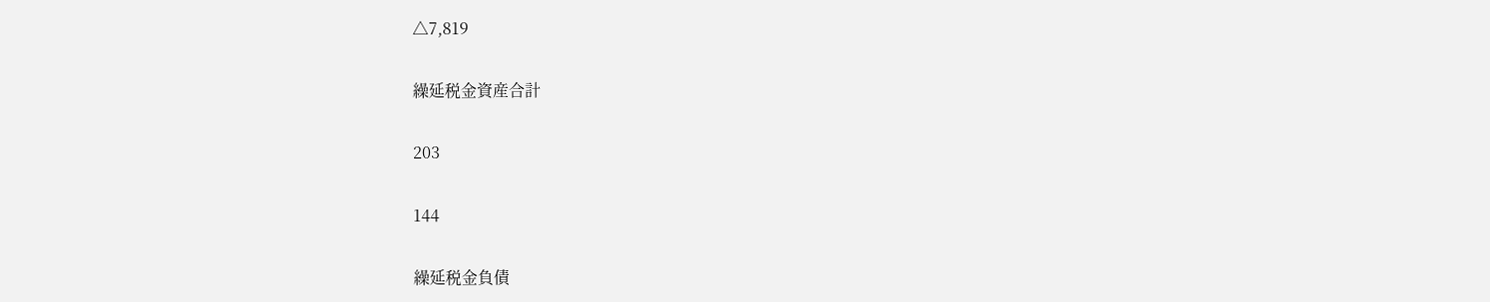△7,819

繰延税金資産合計

203

144

繰延税金負債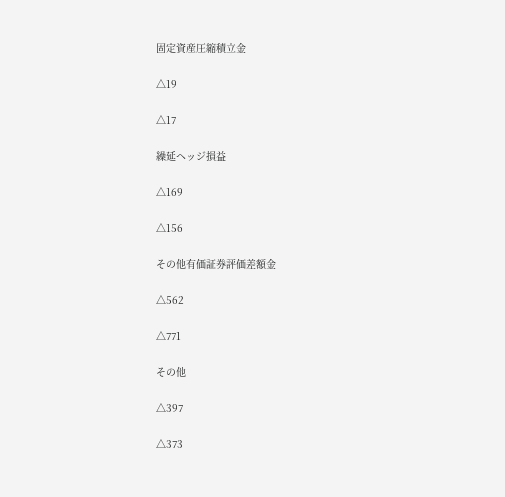固定資産圧縮積立金

△19

△17

繰延ヘッジ損益

△169

△156

その他有価証券評価差額金

△562

△771

その他

△397

△373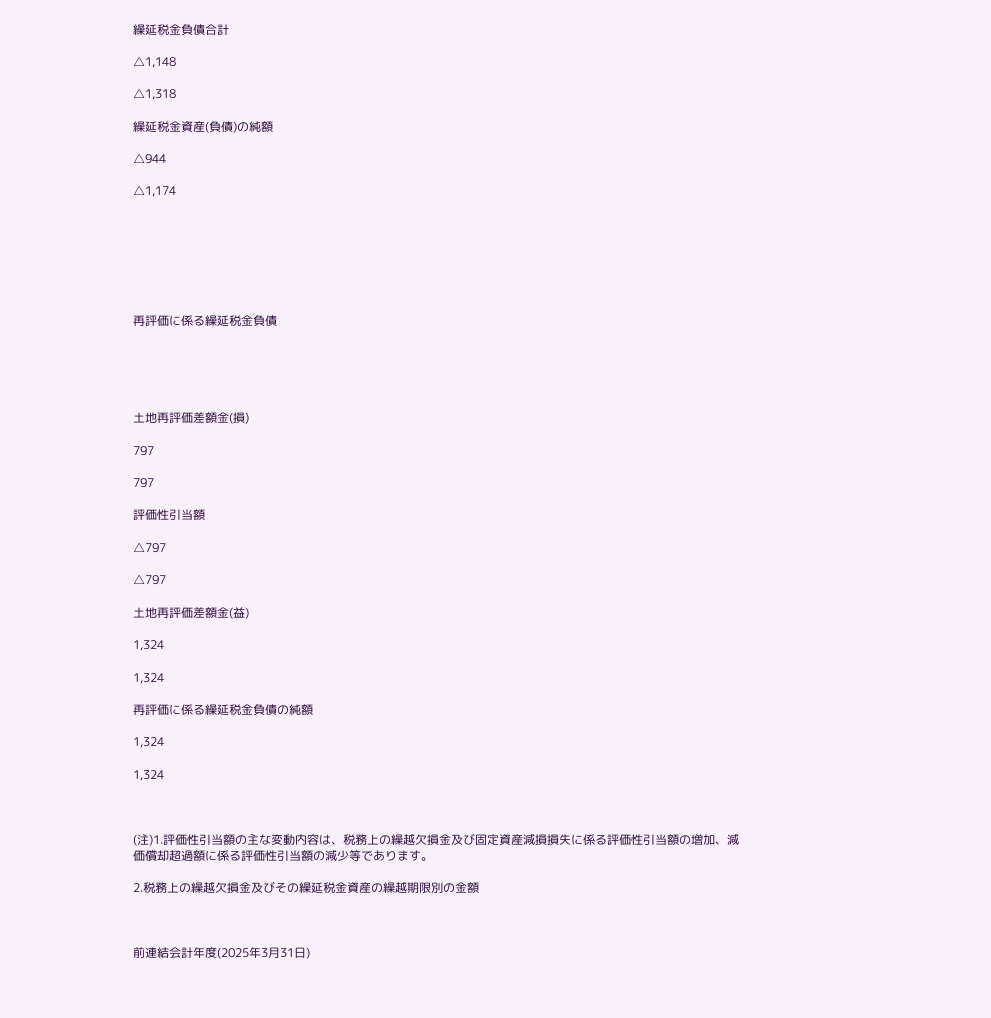繰延税金負債合計

△1,148

△1,318

繰延税金資産(負債)の純額

△944

△1,174







再評価に係る繰延税金負債





土地再評価差額金(損)

797

797

評価性引当額

△797

△797

土地再評価差額金(益)

1,324

1,324

再評価に係る繰延税金負債の純額

1,324

1,324



(注)1.評価性引当額の主な変動内容は、税務上の繰越欠損金及び固定資産減損損失に係る評価性引当額の増加、減価償却超過額に係る評価性引当額の減少等であります。

2.税務上の繰越欠損金及びその繰延税金資産の繰越期限別の金額



前連結会計年度(2025年3月31日)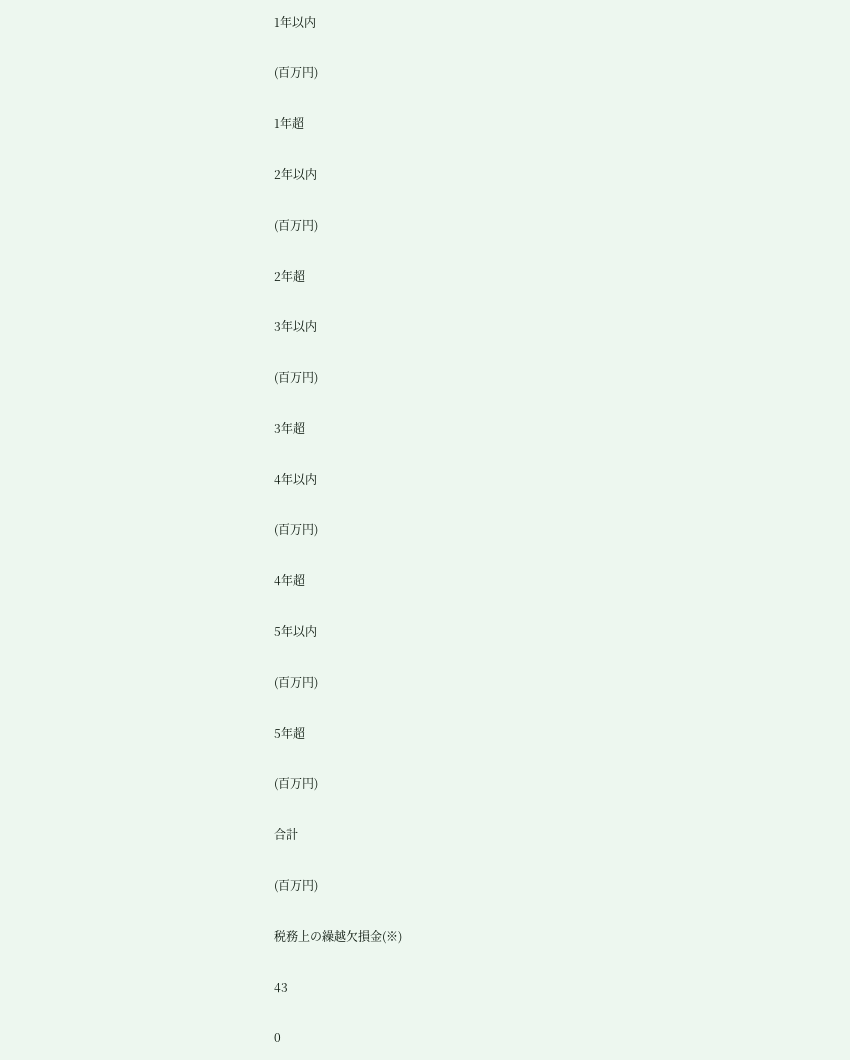1年以内

(百万円)

1年超

2年以内

(百万円)

2年超

3年以内

(百万円)

3年超

4年以内

(百万円)

4年超

5年以内

(百万円)

5年超

(百万円)

合計

(百万円)

税務上の繰越欠損金(※)

43

0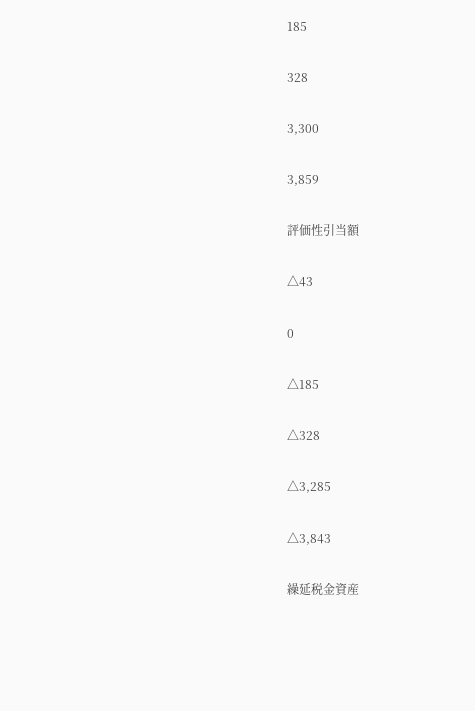185

328

3,300

3,859

評価性引当額

△43

0

△185

△328

△3,285

△3,843

繰延税金資産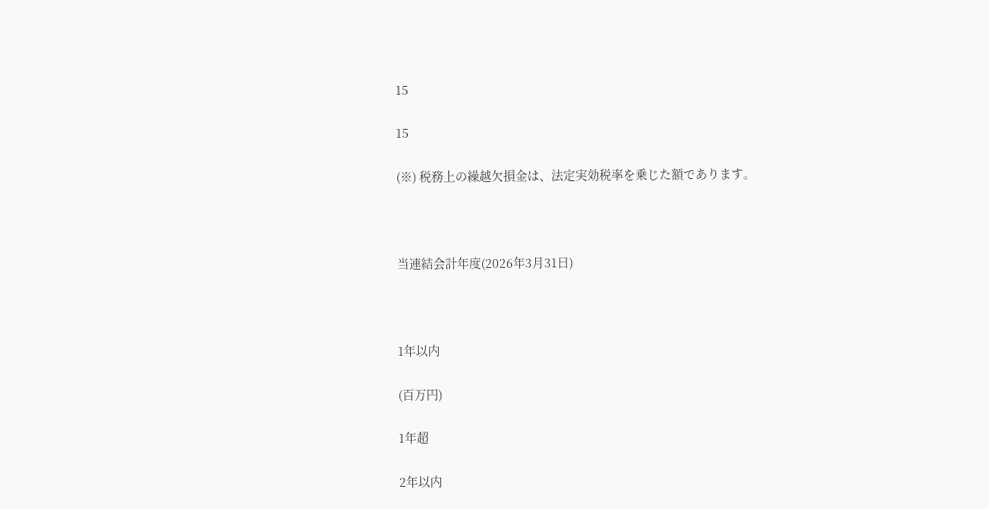15

15

(※) 税務上の繰越欠損金は、法定実効税率を乗じた額であります。



当連結会計年度(2026年3月31日)



1年以内

(百万円)

1年超

2年以内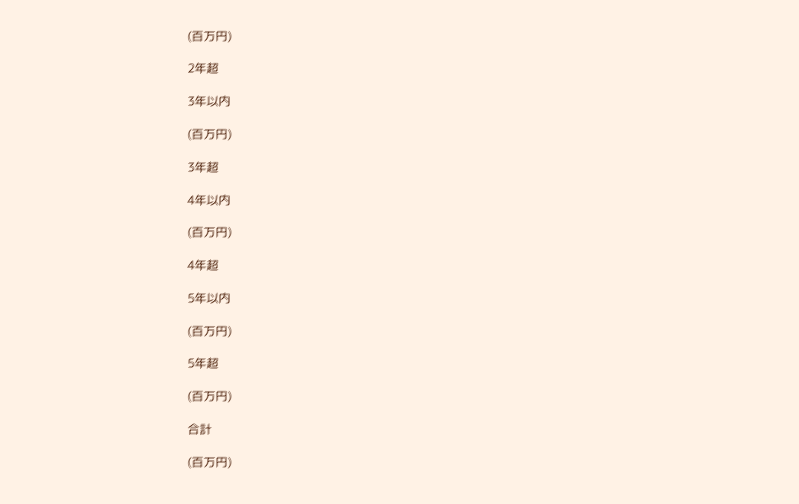(百万円)

2年超

3年以内

(百万円)

3年超

4年以内

(百万円)

4年超

5年以内

(百万円)

5年超

(百万円)

合計

(百万円)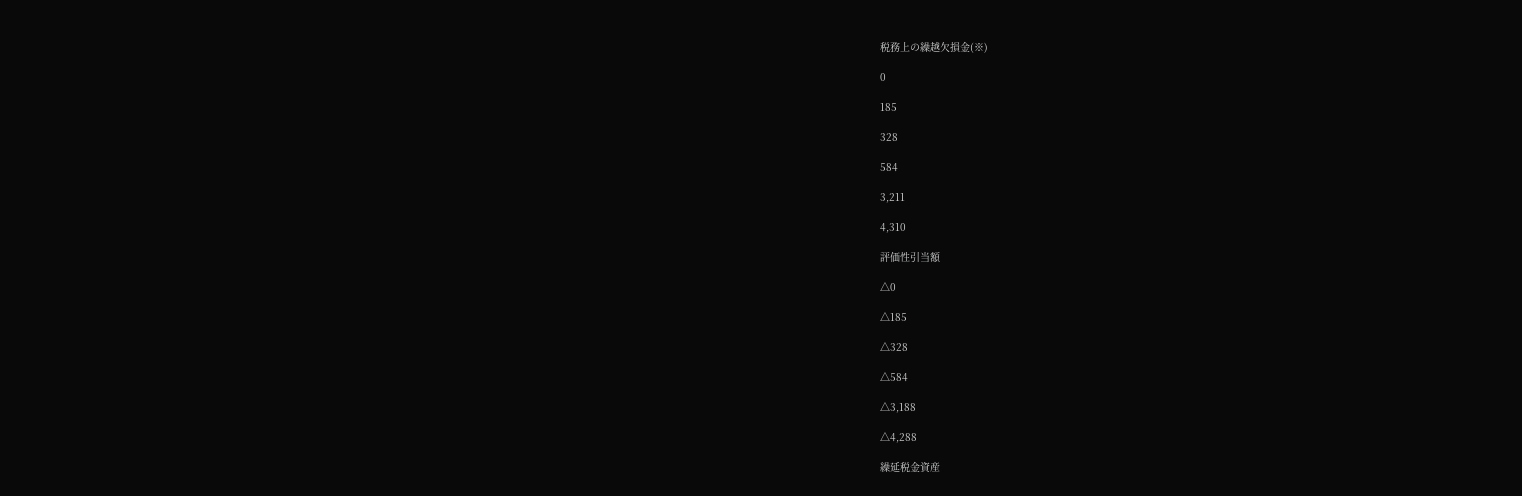税務上の繰越欠損金(※)

0

185

328

584

3,211

4,310

評価性引当額

△0

△185

△328

△584

△3,188

△4,288

繰延税金資産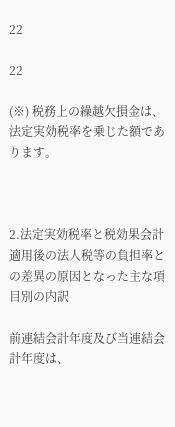22

22

(※) 税務上の繰越欠損金は、法定実効税率を乗じた額であります。



2.法定実効税率と税効果会計適用後の法人税等の負担率との差異の原因となった主な項目別の内訳

前連結会計年度及び当連結会計年度は、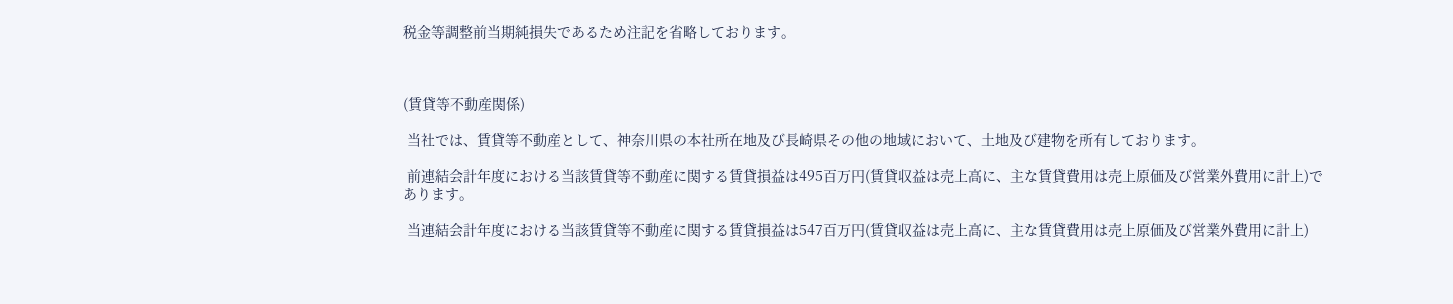税金等調整前当期純損失であるため注記を省略しております。



(賃貸等不動産関係)

 当社では、賃貸等不動産として、神奈川県の本社所在地及び長崎県その他の地域において、土地及び建物を所有しております。

 前連結会計年度における当該賃貸等不動産に関する賃貸損益は495百万円(賃貸収益は売上高に、主な賃貸費用は売上原価及び営業外費用に計上)であります。

 当連結会計年度における当該賃貸等不動産に関する賃貸損益は547百万円(賃貸収益は売上高に、主な賃貸費用は売上原価及び営業外費用に計上)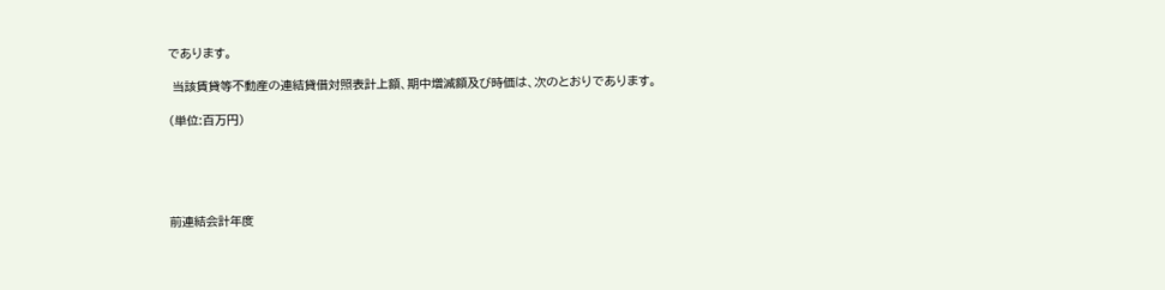であります。

 当該賃貸等不動産の連結貸借対照表計上額、期中増減額及び時価は、次のとおりであります。

(単位:百万円)





前連結会計年度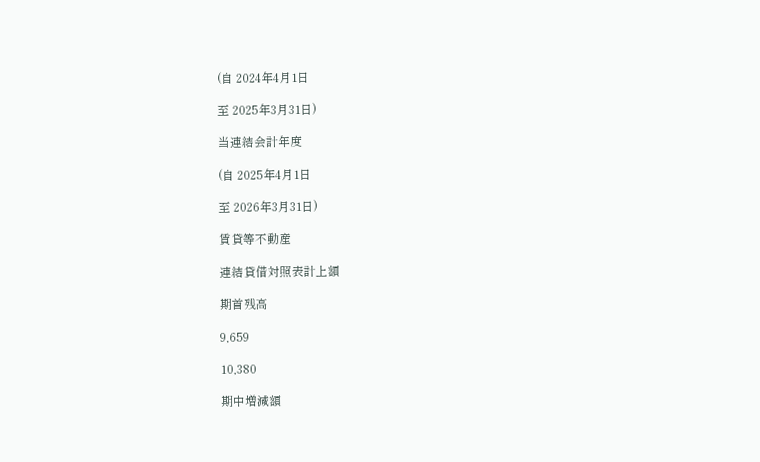(自 2024年4月1日

至 2025年3月31日)

当連結会計年度

(自 2025年4月1日

至 2026年3月31日)

賃貸等不動産

連結貸借対照表計上額

期首残高

9,659

10,380

期中増減額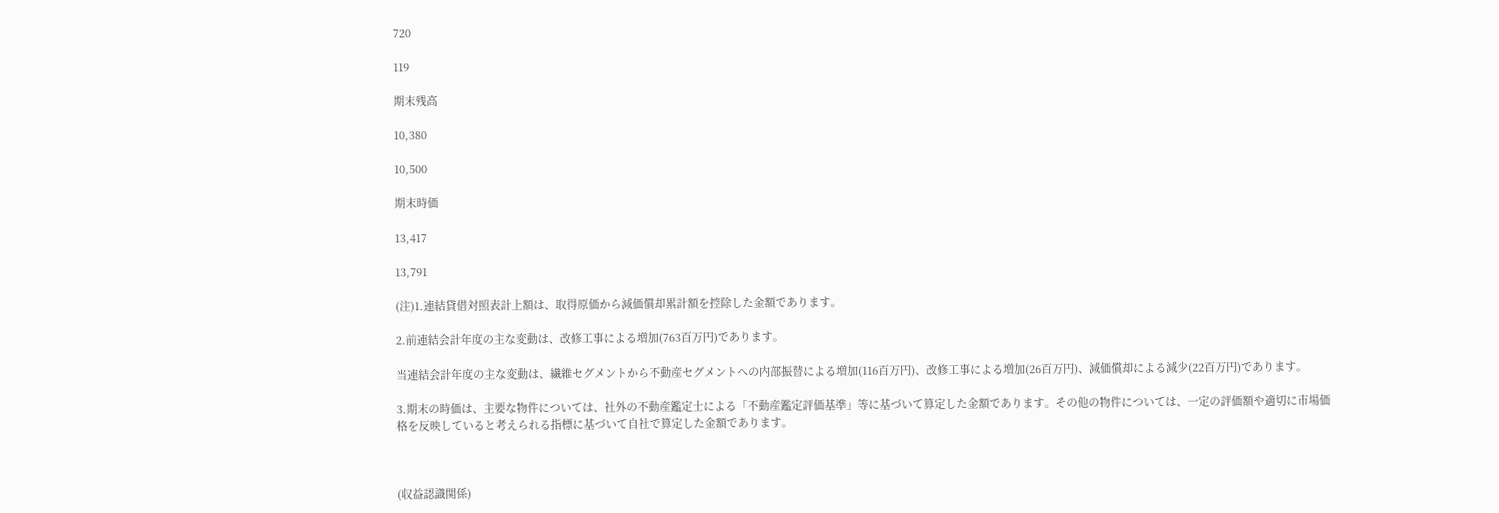720

119

期末残高

10,380

10,500

期末時価

13,417

13,791

(注)1.連結貸借対照表計上額は、取得原価から減価償却累計額を控除した金額であります。

2.前連結会計年度の主な変動は、改修工事による増加(763百万円)であります。

当連結会計年度の主な変動は、繊維セグメントから不動産セグメントへの内部振替による増加(116百万円)、改修工事による増加(26百万円)、減価償却による減少(22百万円)であります。

3.期末の時価は、主要な物件については、社外の不動産鑑定士による「不動産鑑定評価基準」等に基づいて算定した金額であります。その他の物件については、一定の評価額や適切に市場価格を反映していると考えられる指標に基づいて自社で算定した金額であります。



(収益認識関係)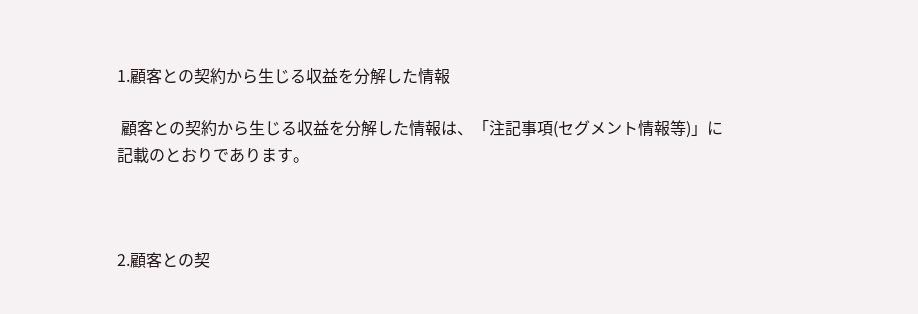1.顧客との契約から生じる収益を分解した情報

 顧客との契約から生じる収益を分解した情報は、「注記事項(セグメント情報等)」に記載のとおりであります。



2.顧客との契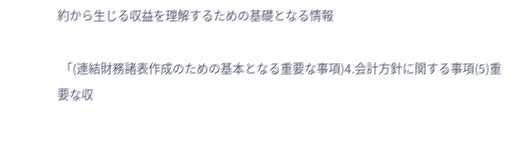約から生じる収益を理解するための基礎となる情報

 「(連結財務諸表作成のための基本となる重要な事項)4.会計方針に関する事項(5)重要な収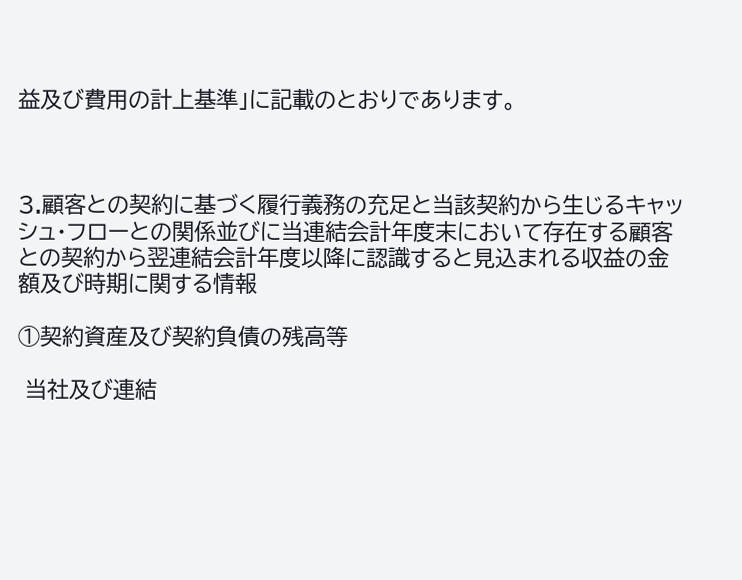益及び費用の計上基準」に記載のとおりであります。



3.顧客との契約に基づく履行義務の充足と当該契約から生じるキャッシュ・フローとの関係並びに当連結会計年度末において存在する顧客との契約から翌連結会計年度以降に認識すると見込まれる収益の金額及び時期に関する情報

①契約資産及び契約負債の残高等

 当社及び連結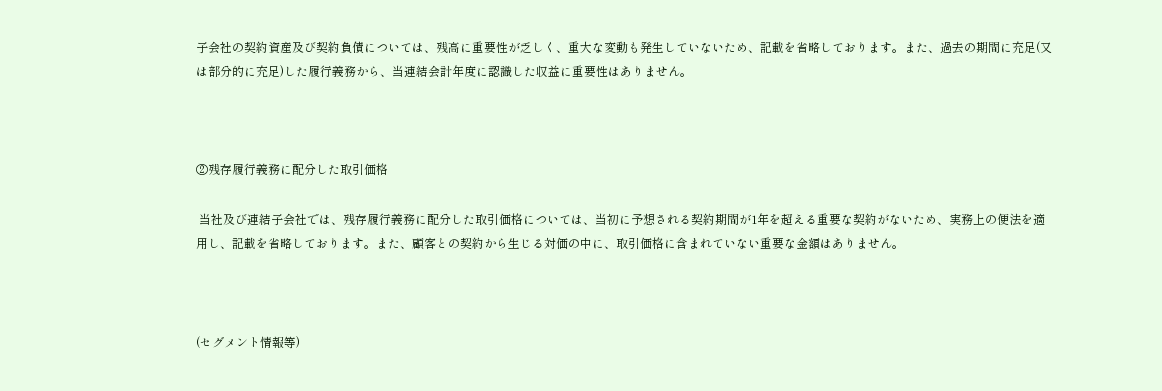子会社の契約資産及び契約負債については、残高に重要性が乏しく、重大な変動も発生していないため、記載を省略しております。また、過去の期間に充足(又は部分的に充足)した履行義務から、当連結会計年度に認識した収益に重要性はありません。



②残存履行義務に配分した取引価格

 当社及び連結子会社では、残存履行義務に配分した取引価格については、当初に予想される契約期間が1年を超える重要な契約がないため、実務上の便法を適用し、記載を省略しております。また、顧客との契約から生じる対価の中に、取引価格に含まれていない重要な金額はありません。



(セグメント情報等)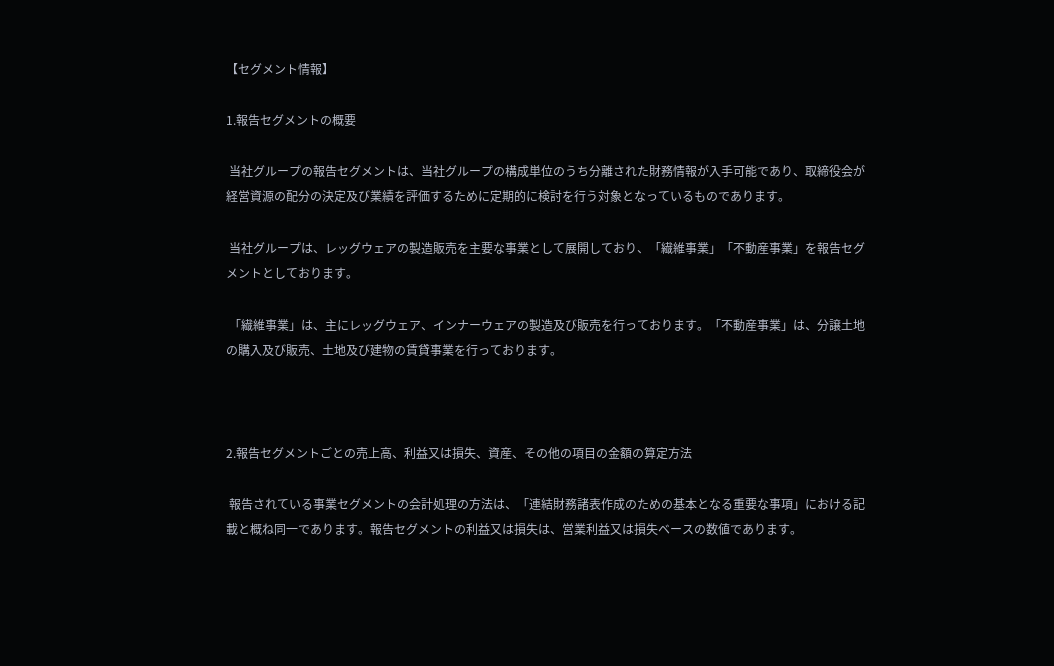【セグメント情報】

1.報告セグメントの概要

 当社グループの報告セグメントは、当社グループの構成単位のうち分離された財務情報が入手可能であり、取締役会が経営資源の配分の決定及び業績を評価するために定期的に検討を行う対象となっているものであります。

 当社グループは、レッグウェアの製造販売を主要な事業として展開しており、「繊維事業」「不動産事業」を報告セグメントとしております。

 「繊維事業」は、主にレッグウェア、インナーウェアの製造及び販売を行っております。「不動産事業」は、分譲土地の購入及び販売、土地及び建物の賃貸事業を行っております。



2.報告セグメントごとの売上高、利益又は損失、資産、その他の項目の金額の算定方法

 報告されている事業セグメントの会計処理の方法は、「連結財務諸表作成のための基本となる重要な事項」における記載と概ね同一であります。報告セグメントの利益又は損失は、営業利益又は損失ベースの数値であります。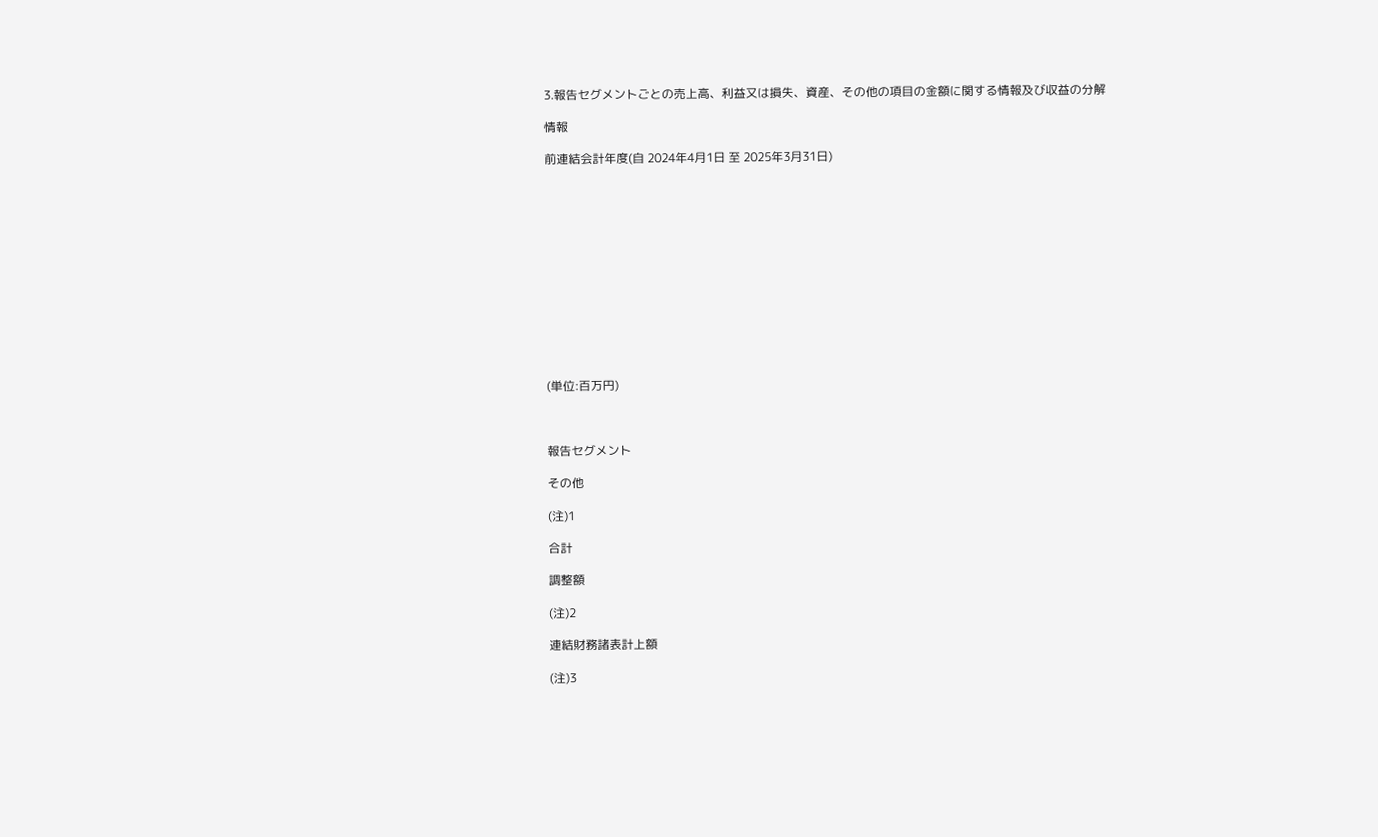3.報告セグメントごとの売上高、利益又は損失、資産、その他の項目の金額に関する情報及び収益の分解

情報

前連結会計年度(自 2024年4月1日 至 2025年3月31日)













(単位:百万円)



報告セグメント

その他

(注)1

合計

調整額

(注)2

連結財務諸表計上額

(注)3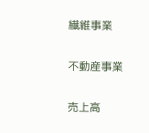繊維事業

不動産事業

売上高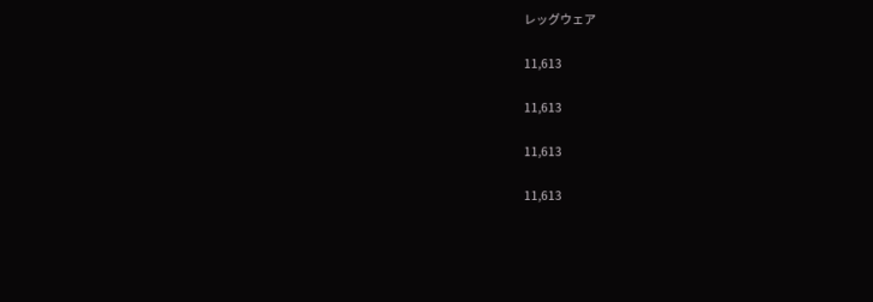レッグウェア

11,613

11,613

11,613

11,613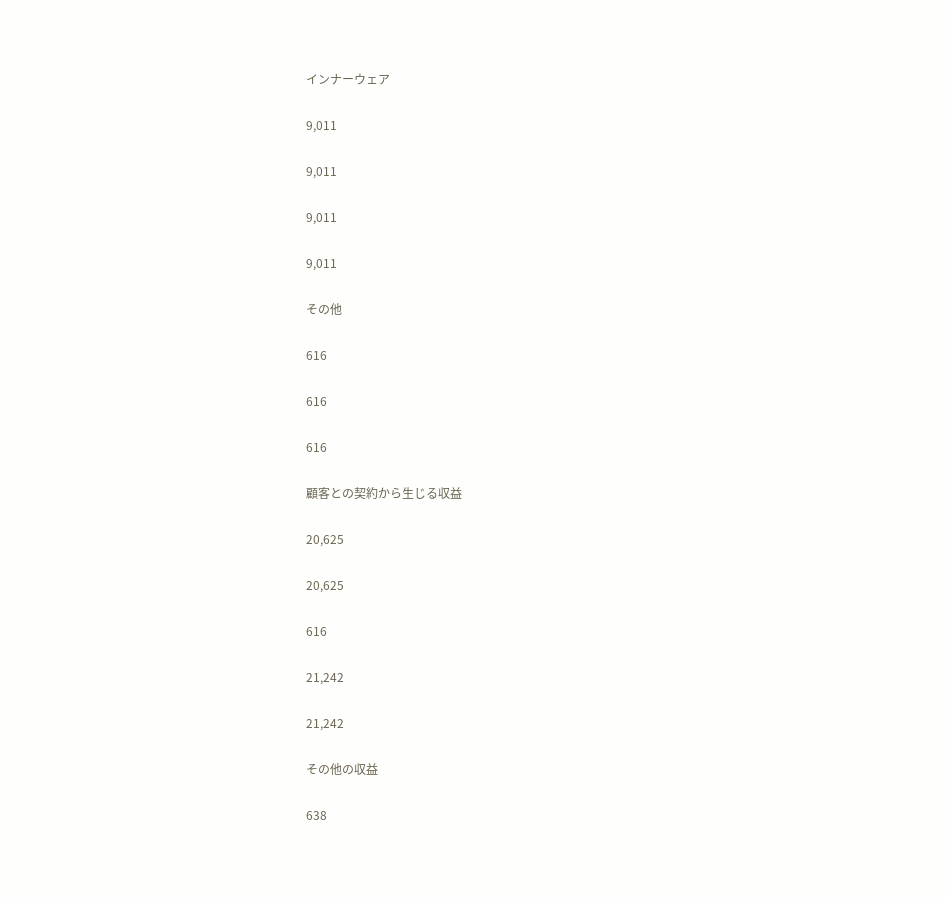インナーウェア

9,011

9,011

9,011

9,011

その他

616

616

616

顧客との契約から生じる収益

20,625

20,625

616

21,242

21,242

その他の収益

638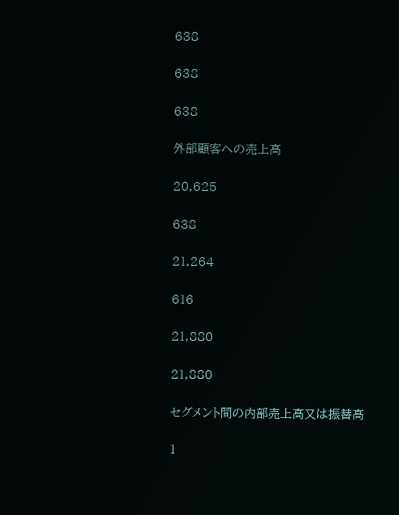638

638

638

外部顧客への売上高

20,625

638

21,264

616

21,880

21,880

セグメント間の内部売上高又は振替高

1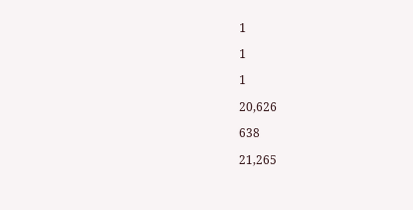1

1

1

20,626

638

21,265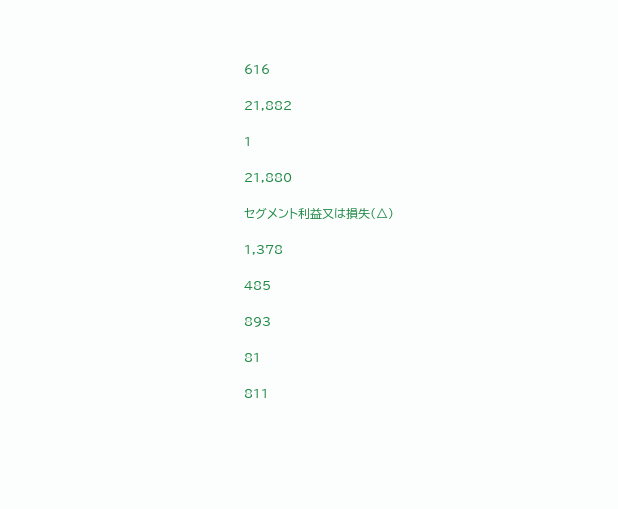616

21,882

1

21,880

セグメント利益又は損失(△)

1,378

485

893

81

811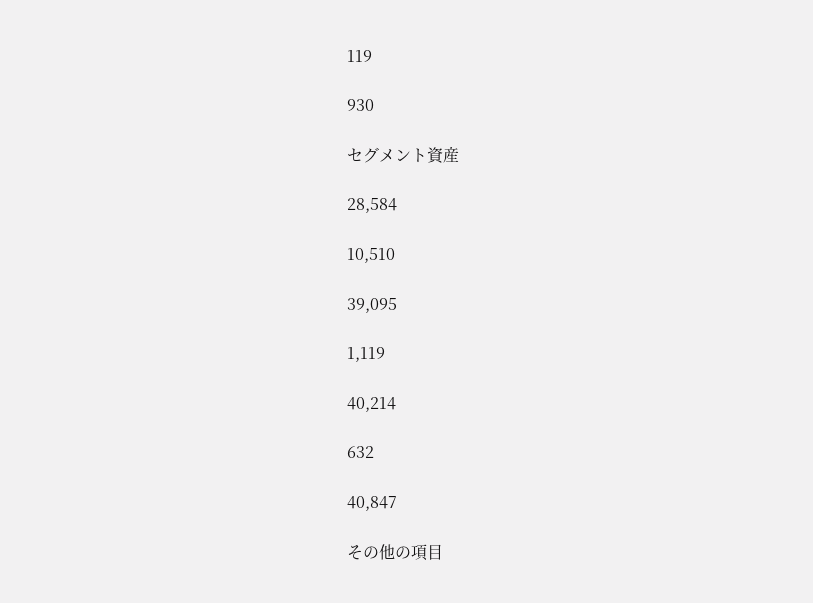119

930

セグメント資産

28,584

10,510

39,095

1,119

40,214

632

40,847

その他の項目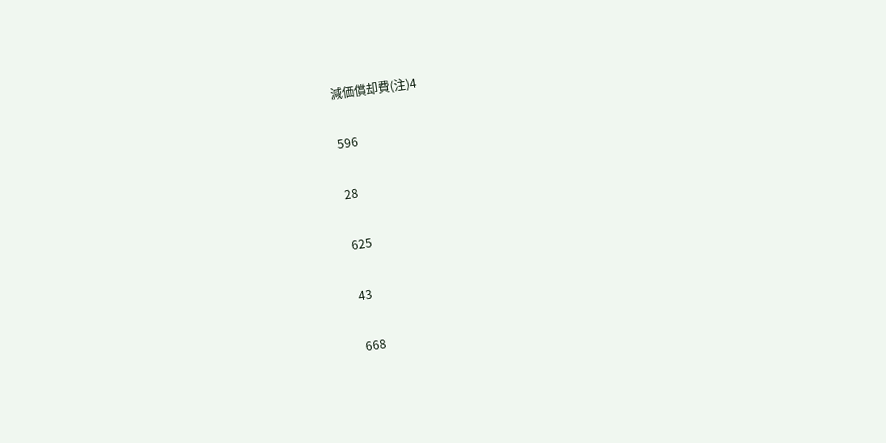減価償却費(注)4

596

28

625

43

668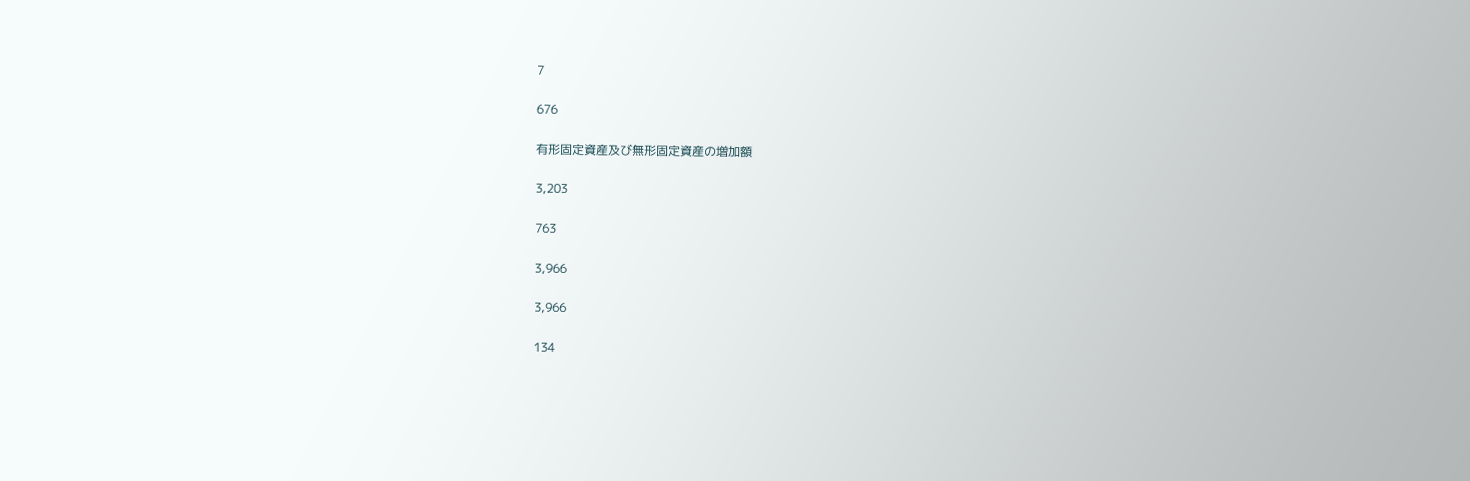7

676

有形固定資産及び無形固定資産の増加額

3,203

763

3,966

3,966

134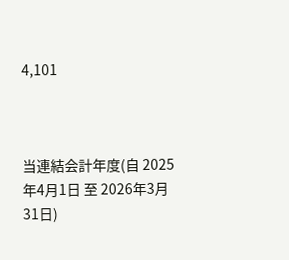4,101



当連結会計年度(自 2025年4月1日 至 2026年3月31日)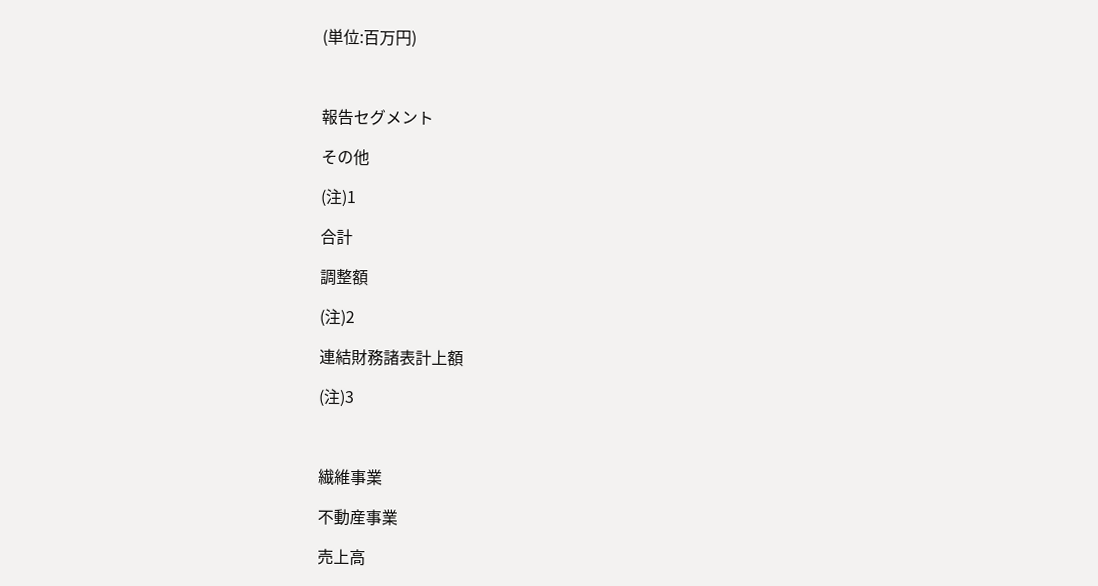(単位:百万円)



報告セグメント

その他

(注)1

合計

調整額

(注)2

連結財務諸表計上額

(注)3



繊維事業

不動産事業

売上高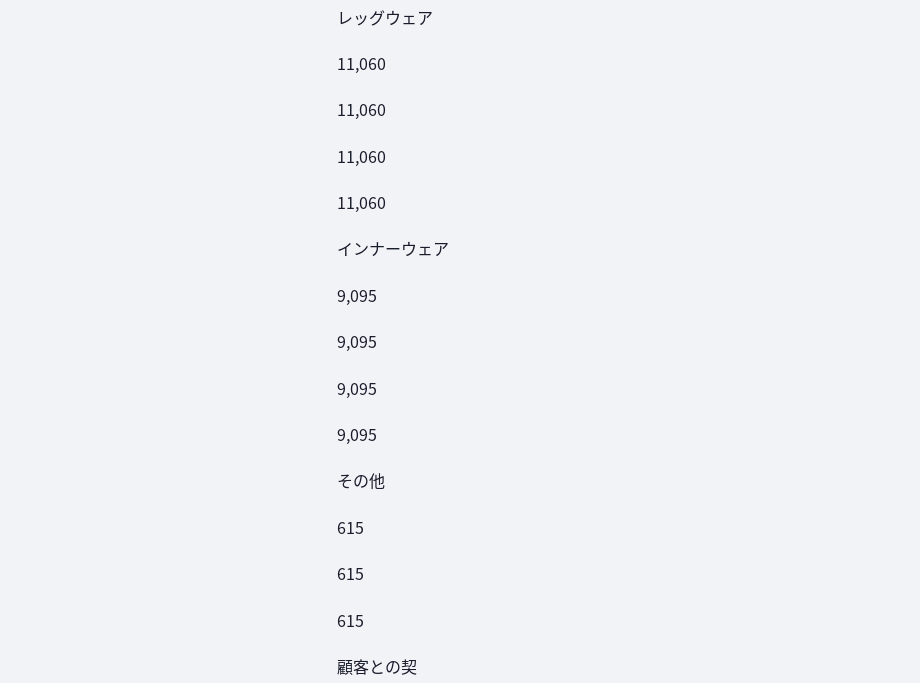レッグウェア

11,060

11,060

11,060

11,060

インナーウェア

9,095

9,095

9,095

9,095

その他

615

615

615

顧客との契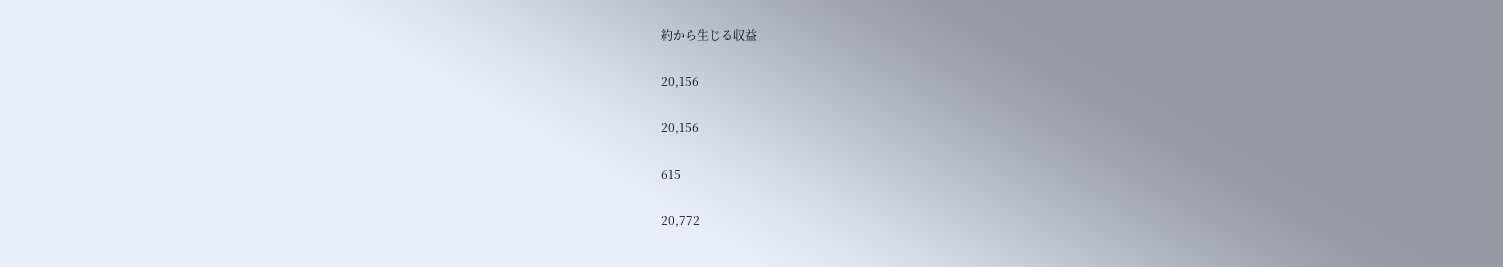約から生じる収益

20,156

20,156

615

20,772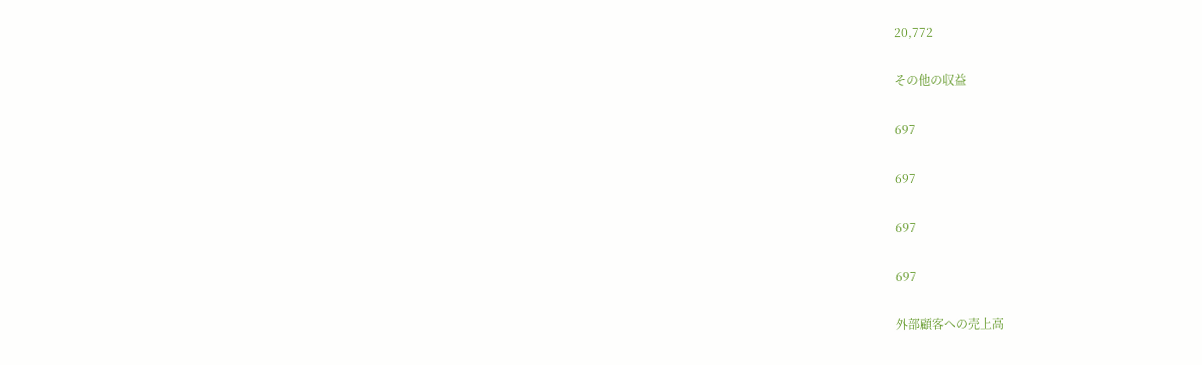20,772

その他の収益

697

697

697

697

外部顧客への売上高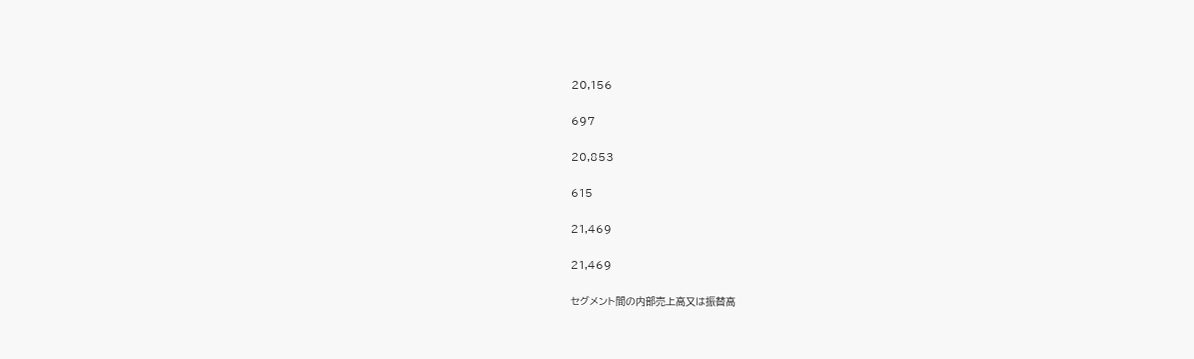20,156

697

20,853

615

21,469

21,469

セグメント間の内部売上高又は振替高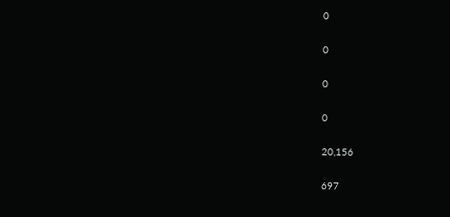0

0

0

0

20,156

697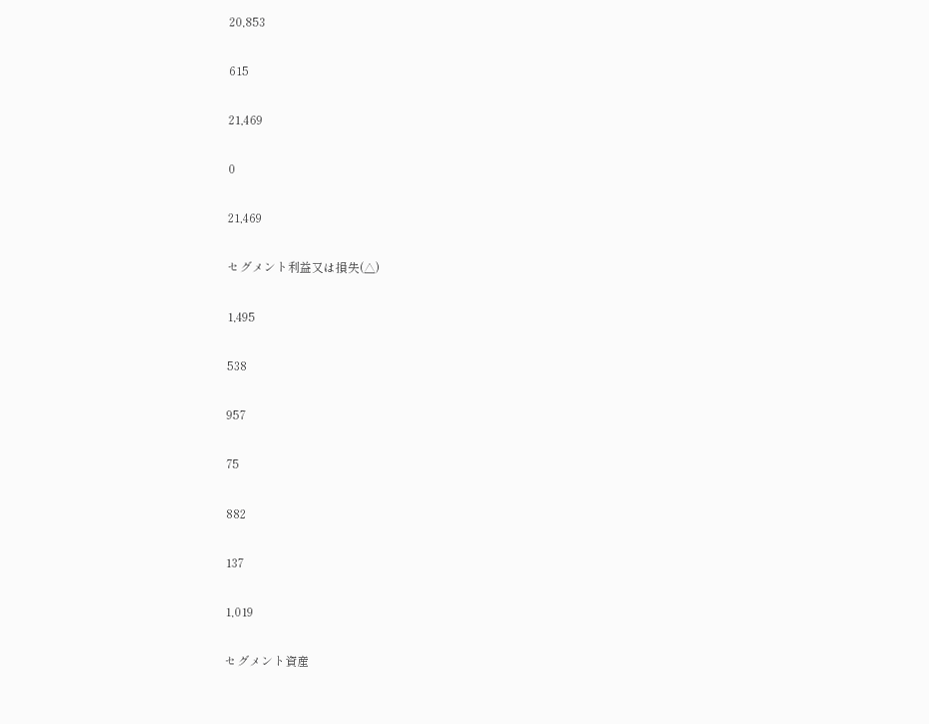20,853

615

21,469

0

21,469

セグメント利益又は損失(△)

1,495

538

957

75

882

137

1,019

セグメント資産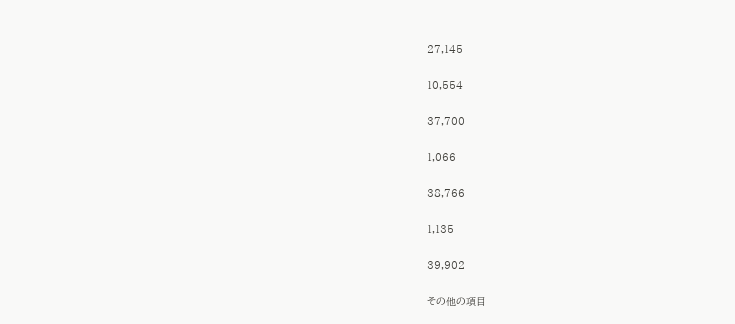27,145

10,554

37,700

1,066

38,766

1,135

39,902

その他の項目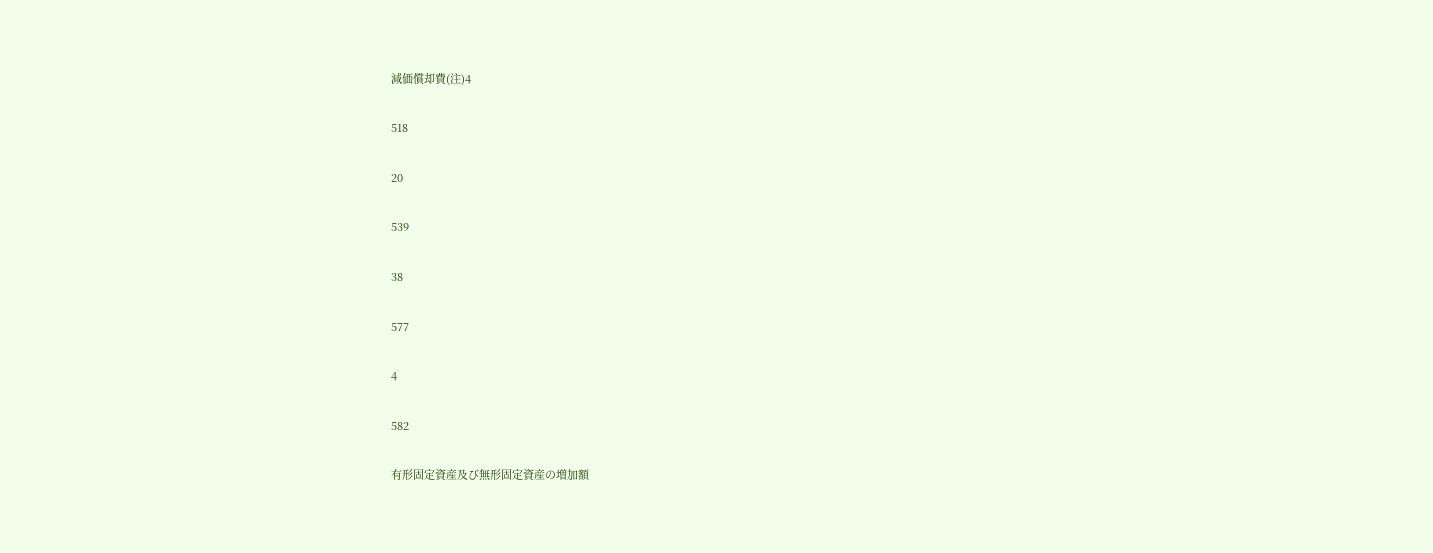減価償却費(注)4

518

20

539

38

577

4

582

有形固定資産及び無形固定資産の増加額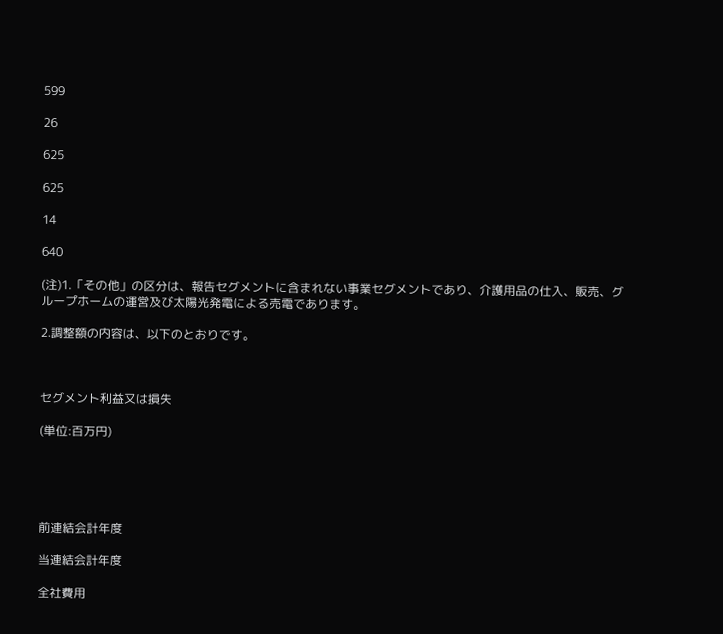599

26

625

625

14

640

(注)1.「その他」の区分は、報告セグメントに含まれない事業セグメントであり、介護用品の仕入、販売、グループホームの運営及び太陽光発電による売電であります。

2.調整額の内容は、以下のとおりです。



セグメント利益又は損失

(単位:百万円)





前連結会計年度

当連結会計年度

全社費用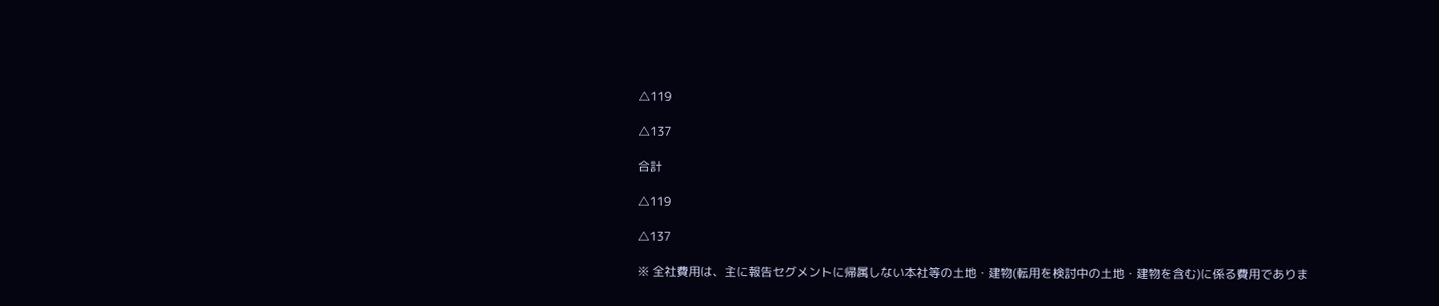△119

△137

合計

△119

△137

※ 全社費用は、主に報告セグメントに帰属しない本社等の土地・建物(転用を検討中の土地・建物を含む)に係る費用でありま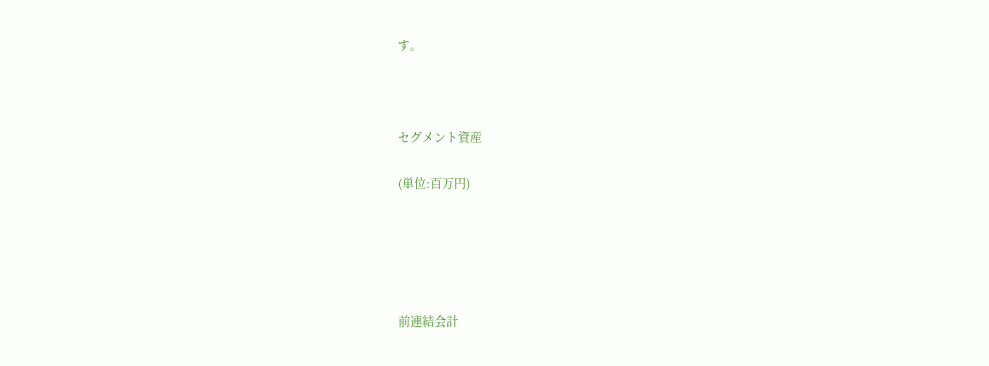す。



セグメント資産

(単位:百万円)





前連結会計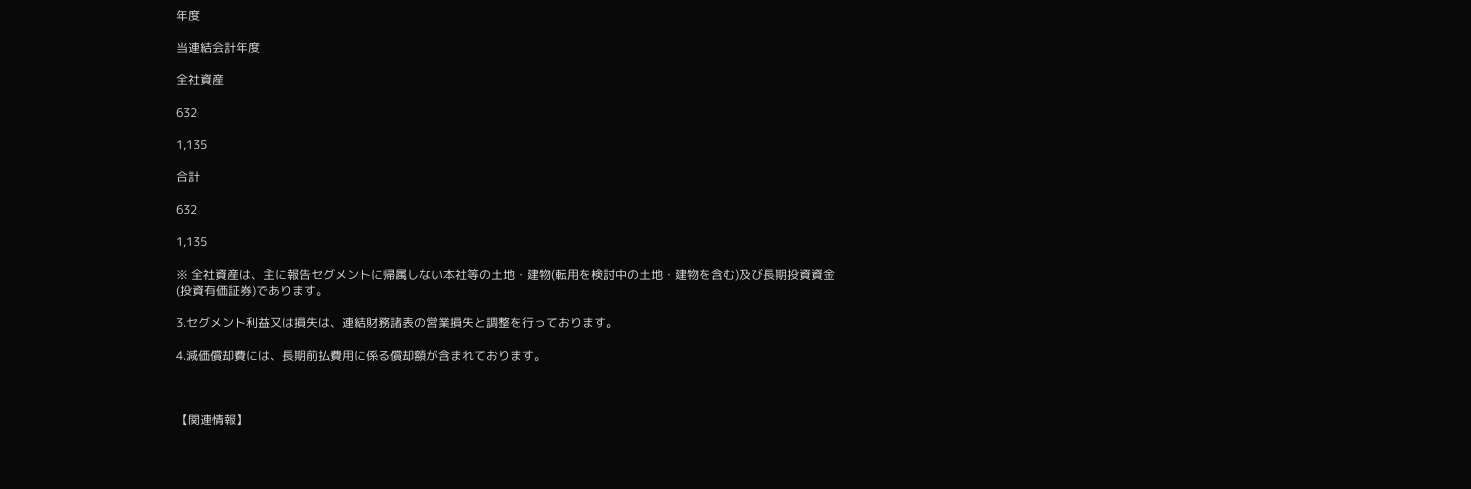年度

当連結会計年度

全社資産

632

1,135

合計

632

1,135

※ 全社資産は、主に報告セグメントに帰属しない本社等の土地・建物(転用を検討中の土地・建物を含む)及び長期投資資金(投資有価証券)であります。

3.セグメント利益又は損失は、連結財務諸表の営業損失と調整を行っております。

4.減価償却費には、長期前払費用に係る償却額が含まれております。



【関連情報】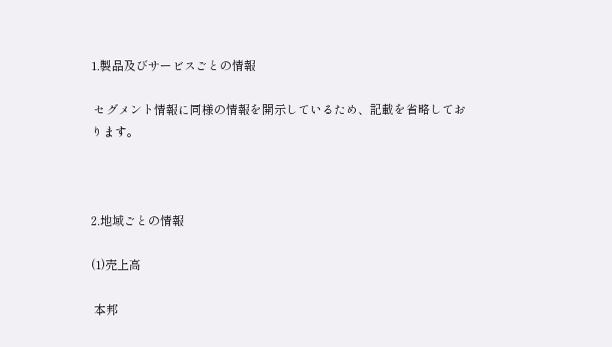1.製品及びサービスごとの情報

 セグメント情報に同様の情報を開示しているため、記載を省略しております。



2.地域ごとの情報

(1)売上高

 本邦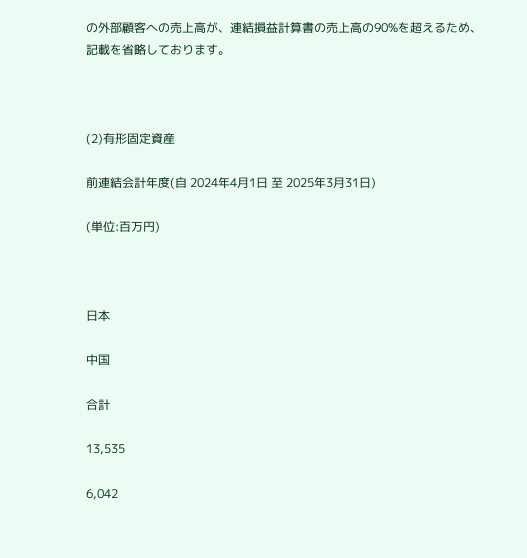の外部顧客への売上高が、連結損益計算書の売上高の90%を超えるため、記載を省略しております。



(2)有形固定資産

前連結会計年度(自 2024年4月1日 至 2025年3月31日)

(単位:百万円)



日本

中国

合計

13,535

6,042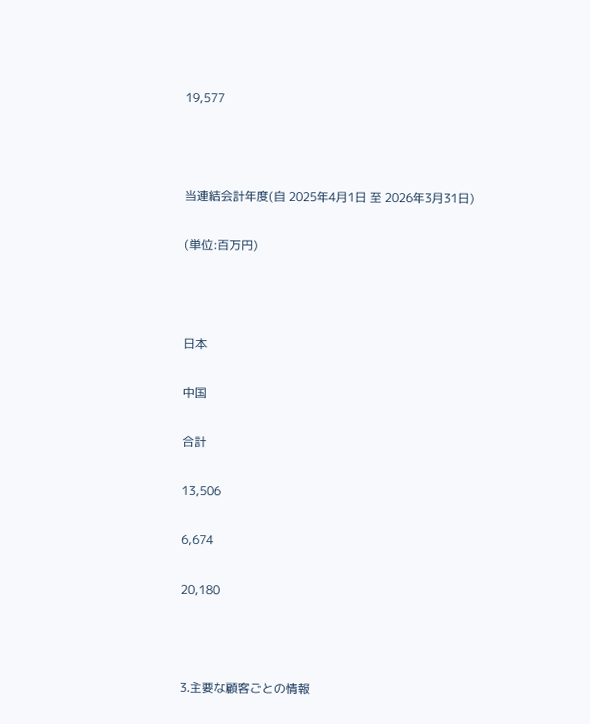19,577



当連結会計年度(自 2025年4月1日 至 2026年3月31日)

(単位:百万円)



日本

中国

合計

13,506

6,674

20,180



3.主要な顧客ごとの情報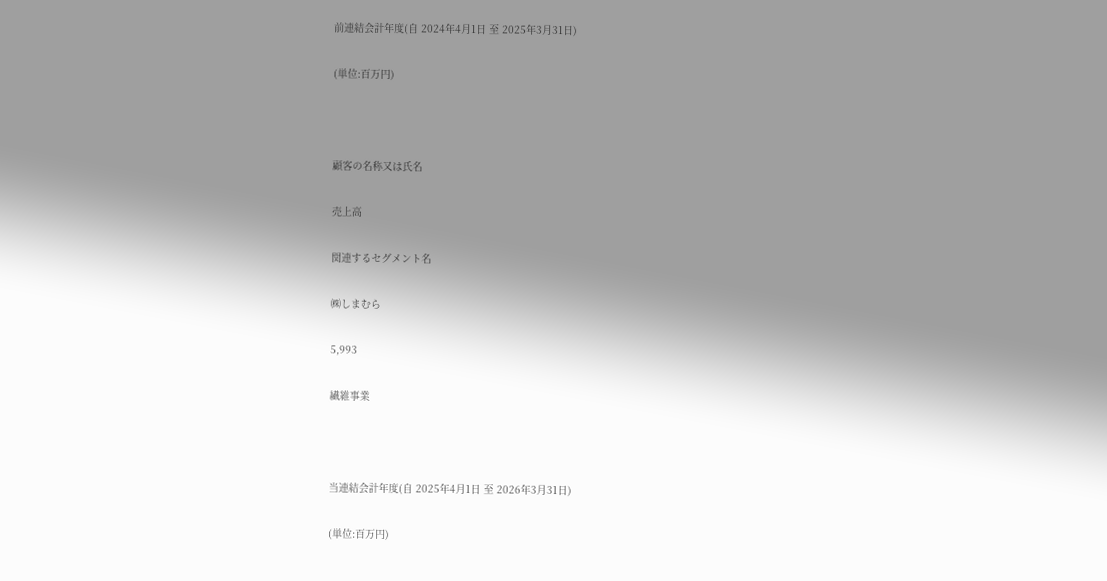前連結会計年度(自 2024年4月1日 至 2025年3月31日)

(単位:百万円)



顧客の名称又は氏名

売上高

関連するセグメント名

㈱しまむら

5,993

繊維事業



当連結会計年度(自 2025年4月1日 至 2026年3月31日)

(単位:百万円)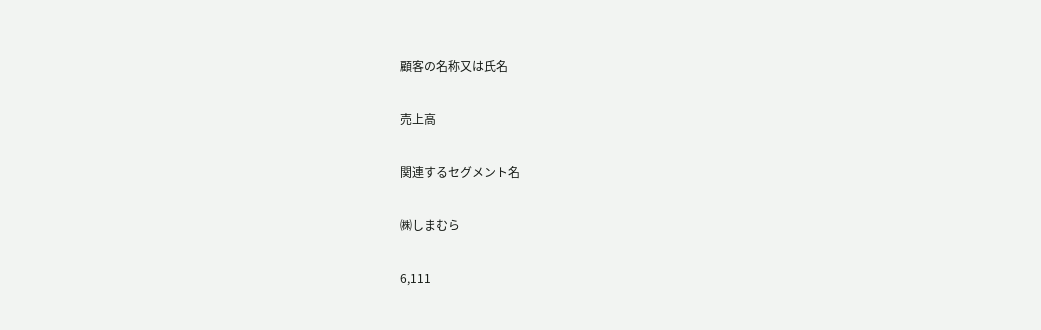顧客の名称又は氏名

売上高

関連するセグメント名

㈱しまむら

6,111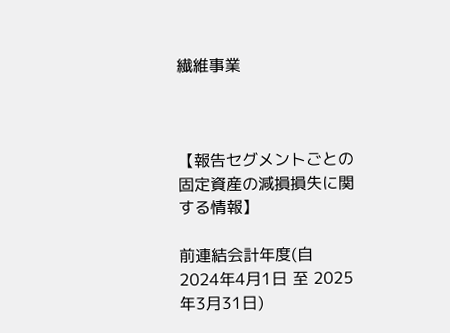繊維事業



【報告セグメントごとの固定資産の減損損失に関する情報】

前連結会計年度(自 2024年4月1日 至 2025年3月31日)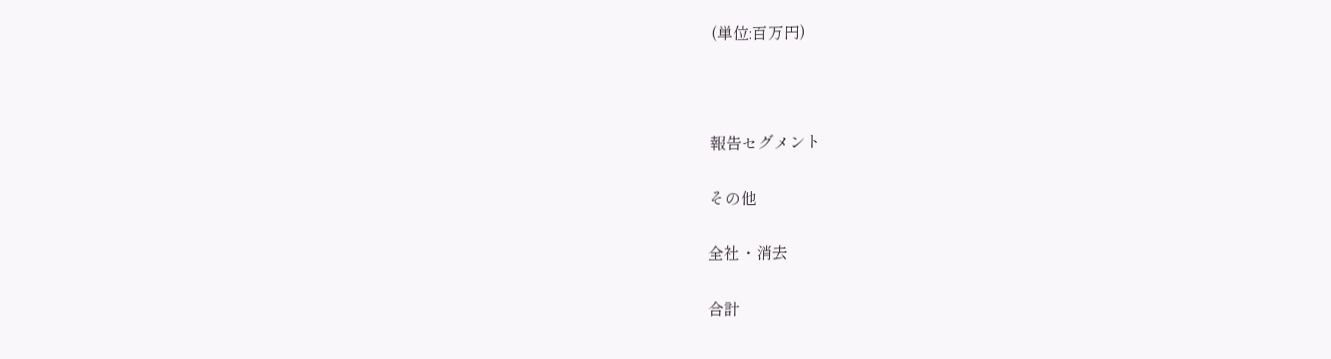(単位:百万円)



報告セグメント

その他

全社・消去

合計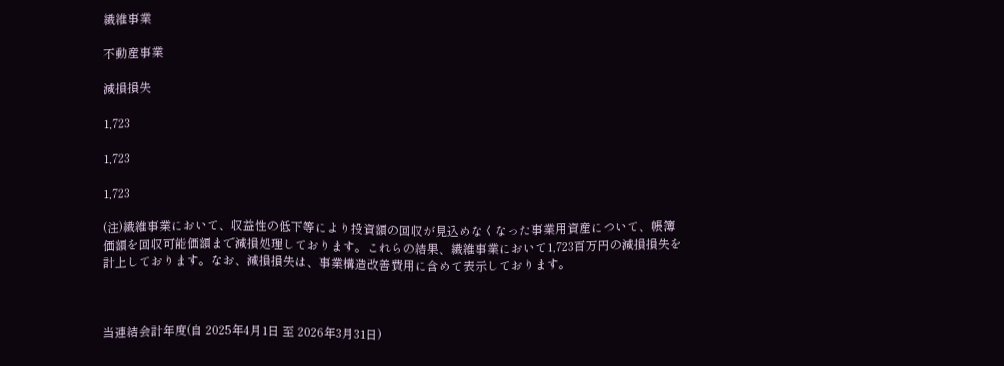繊維事業

不動産事業

減損損失

1,723

1,723

1,723

(注)繊維事業において、収益性の低下等により投資額の回収が見込めなくなった事業用資産について、帳簿価額を回収可能価額まで減損処理しております。これらの結果、繊維事業において1,723百万円の減損損失を計上しております。なお、減損損失は、事業構造改善費用に含めて表示しております。



当連結会計年度(自 2025年4月1日 至 2026年3月31日)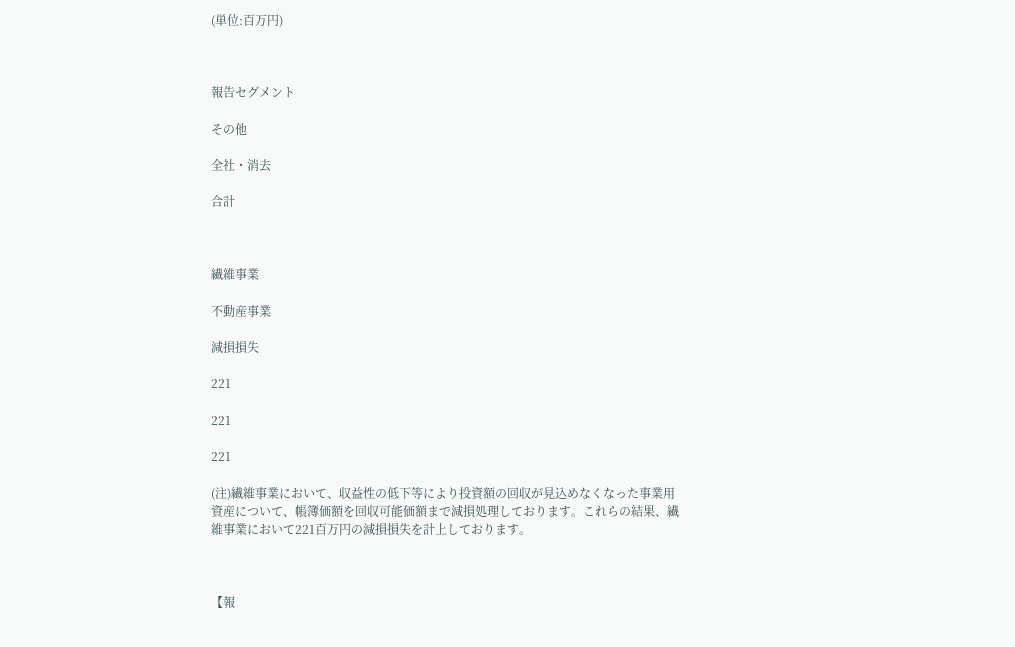(単位:百万円)



報告セグメント

その他

全社・消去

合計



繊維事業

不動産事業

減損損失

221

221

221

(注)繊維事業において、収益性の低下等により投資額の回収が見込めなくなった事業用資産について、帳簿価額を回収可能価額まで減損処理しております。これらの結果、繊維事業において221百万円の減損損失を計上しております。



【報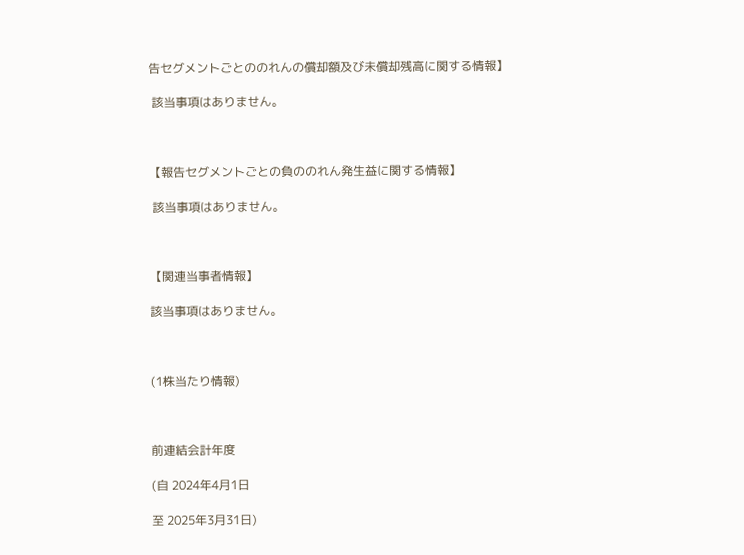告セグメントごとののれんの償却額及び未償却残高に関する情報】

 該当事項はありません。



【報告セグメントごとの負ののれん発生益に関する情報】

 該当事項はありません。



【関連当事者情報】

該当事項はありません。



(1株当たり情報)



前連結会計年度

(自 2024年4月1日

至 2025年3月31日)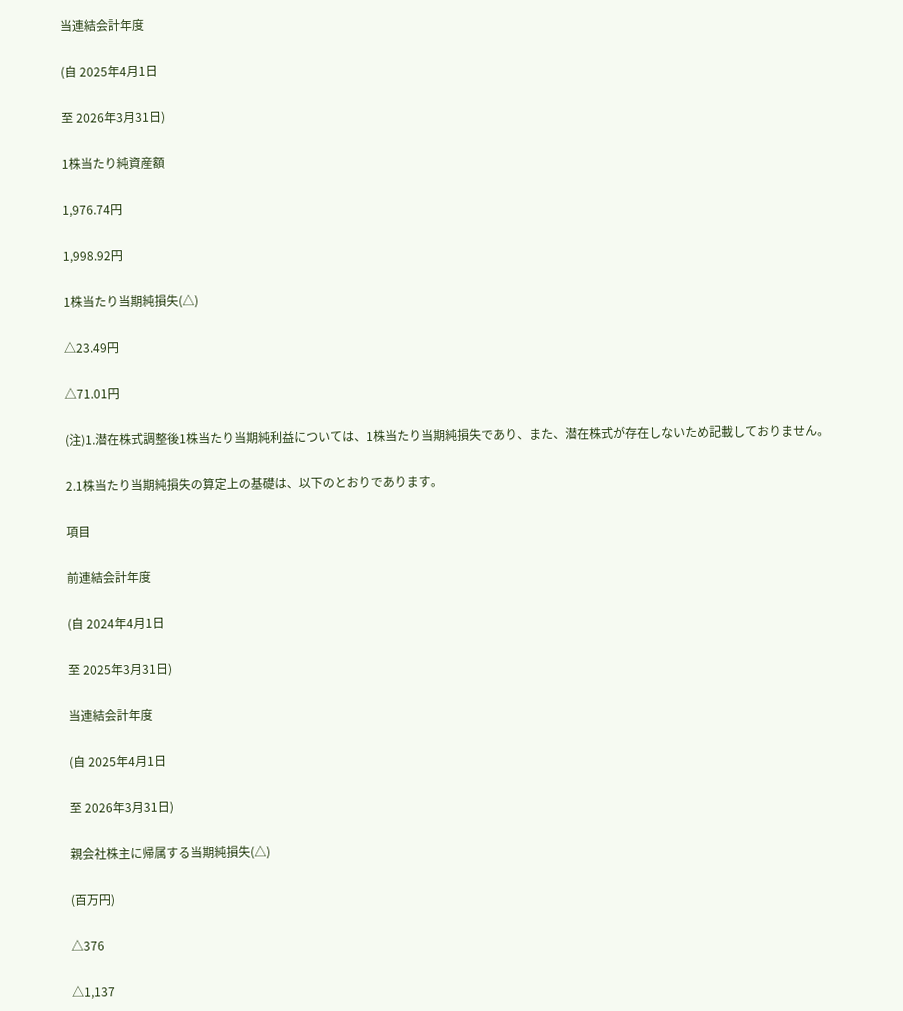当連結会計年度

(自 2025年4月1日

至 2026年3月31日)

1株当たり純資産額

1,976.74円

1,998.92円

1株当たり当期純損失(△)

△23.49円

△71.01円

(注)1.潜在株式調整後1株当たり当期純利益については、1株当たり当期純損失であり、また、潜在株式が存在しないため記載しておりません。

2.1株当たり当期純損失の算定上の基礎は、以下のとおりであります。

項目

前連結会計年度

(自 2024年4月1日

至 2025年3月31日)

当連結会計年度

(自 2025年4月1日

至 2026年3月31日)

親会社株主に帰属する当期純損失(△)

(百万円)

△376

△1,137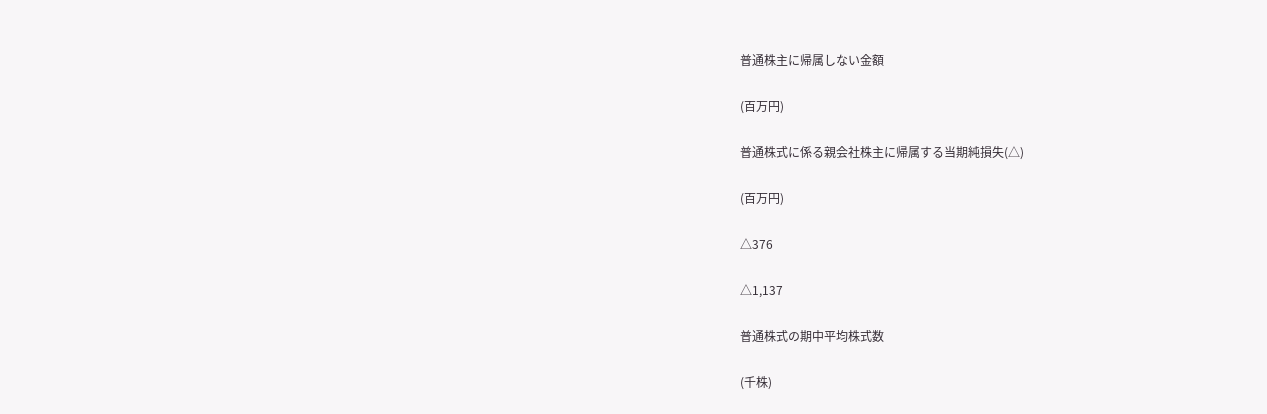普通株主に帰属しない金額

(百万円)

普通株式に係る親会社株主に帰属する当期純損失(△)

(百万円)

△376

△1,137

普通株式の期中平均株式数

(千株)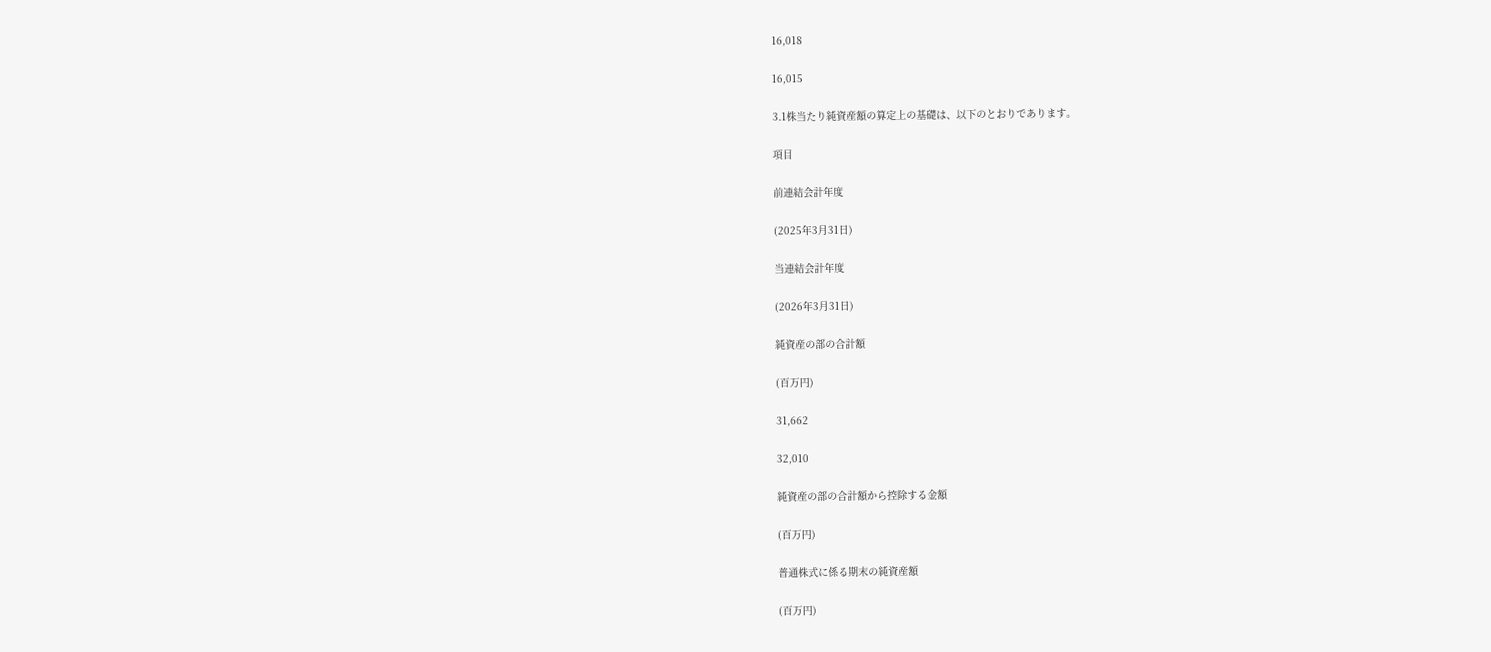16,018

16,015

3.1株当たり純資産額の算定上の基礎は、以下のとおりであります。

項目

前連結会計年度

(2025年3月31日)

当連結会計年度

(2026年3月31日)

純資産の部の合計額

(百万円)

31,662

32,010

純資産の部の合計額から控除する金額

(百万円)

普通株式に係る期末の純資産額

(百万円)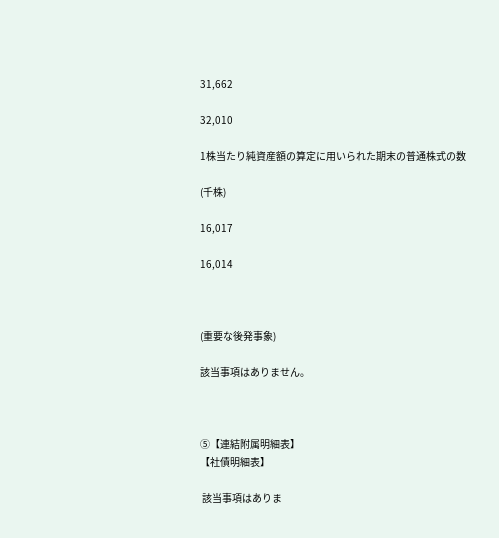31,662

32,010

1株当たり純資産額の算定に用いられた期末の普通株式の数

(千株)

16,017

16,014



(重要な後発事象)

該当事項はありません。



⑤【連結附属明細表】
【社債明細表】

 該当事項はありま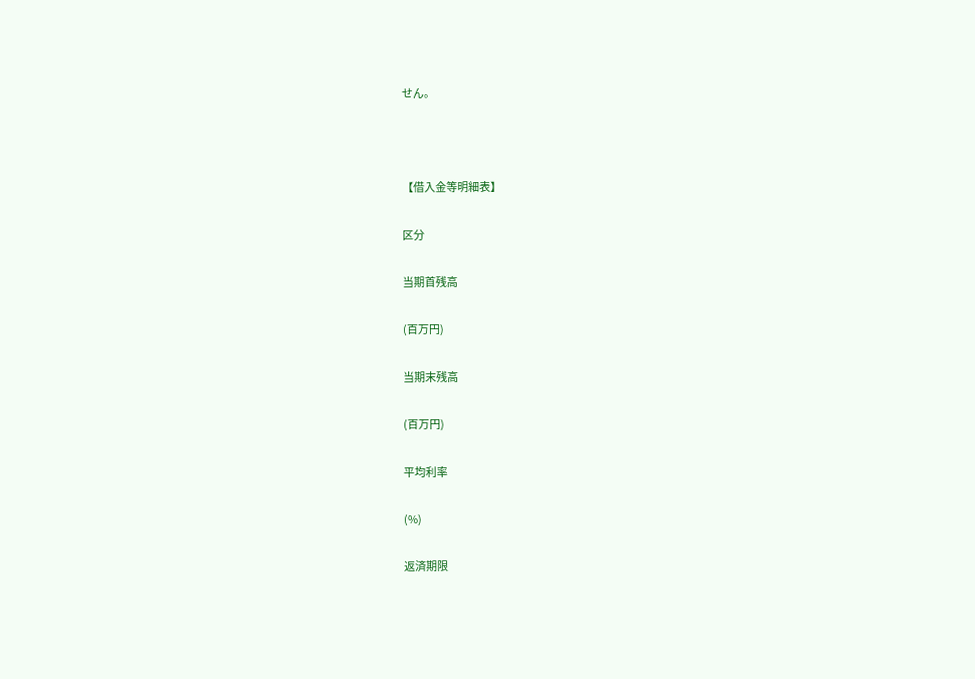せん。



【借入金等明細表】

区分

当期首残高

(百万円)

当期末残高

(百万円)

平均利率

(%)

返済期限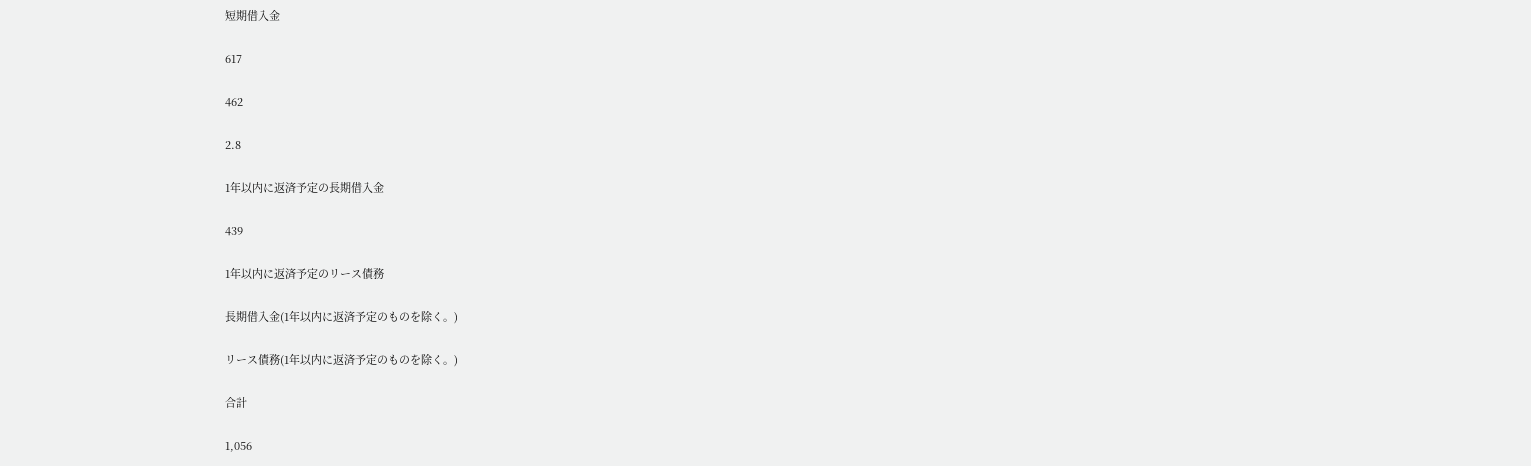短期借入金

617

462

2.8

1年以内に返済予定の長期借入金

439

1年以内に返済予定のリース債務

長期借入金(1年以内に返済予定のものを除く。)

リース債務(1年以内に返済予定のものを除く。)

合計

1,056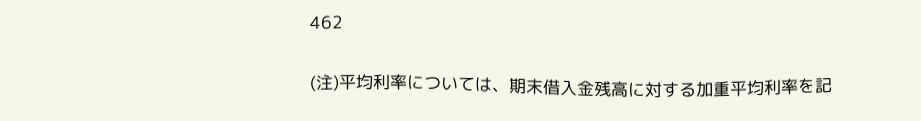462

(注)平均利率については、期末借入金残高に対する加重平均利率を記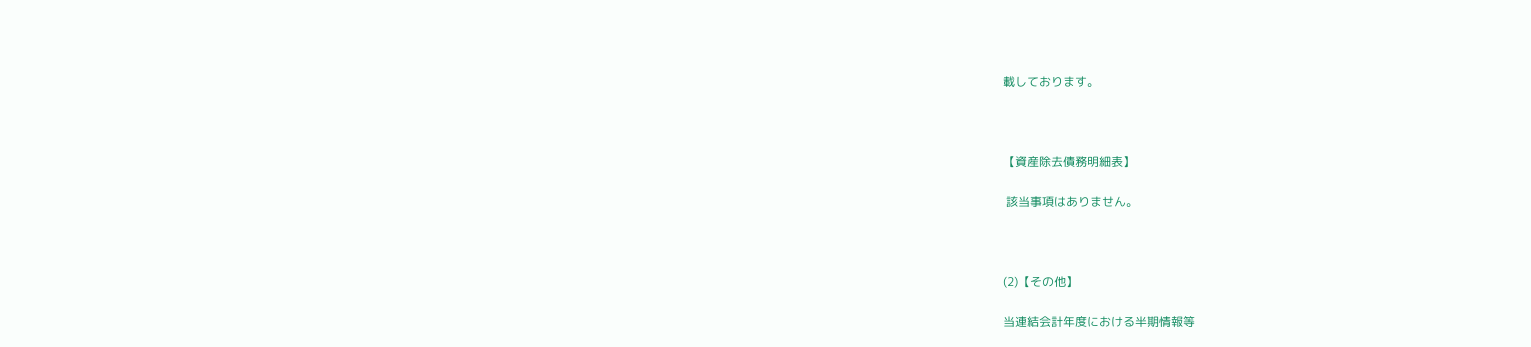載しております。



【資産除去債務明細表】

 該当事項はありません。



(2)【その他】

当連結会計年度における半期情報等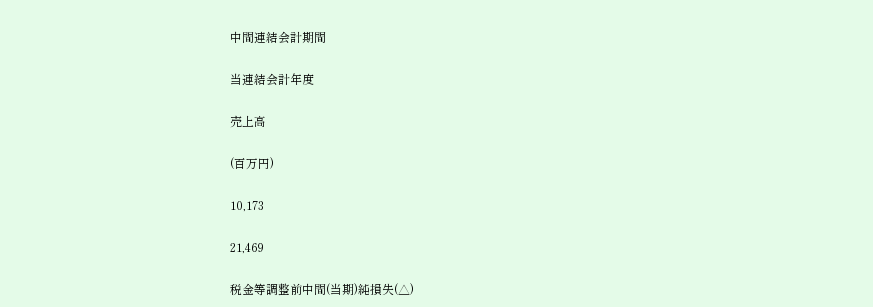中間連結会計期間

当連結会計年度

売上高

(百万円)

10,173

21,469

税金等調整前中間(当期)純損失(△)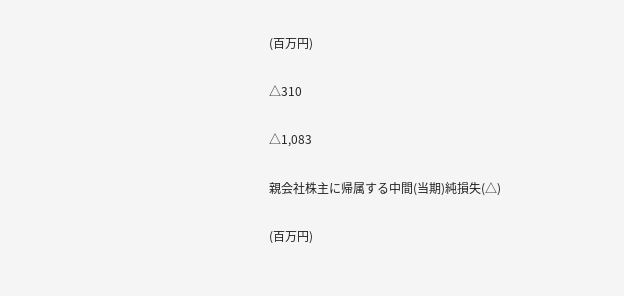(百万円)

△310

△1,083

親会社株主に帰属する中間(当期)純損失(△)

(百万円)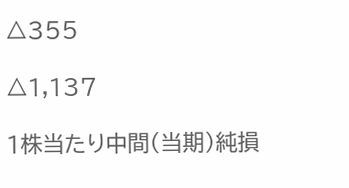△355

△1,137

1株当たり中間(当期)純損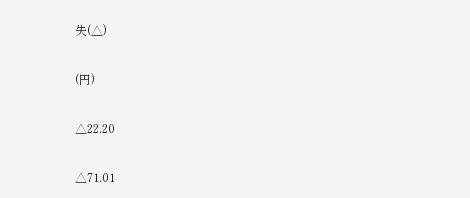失(△)

(円)

△22.20

△71.01